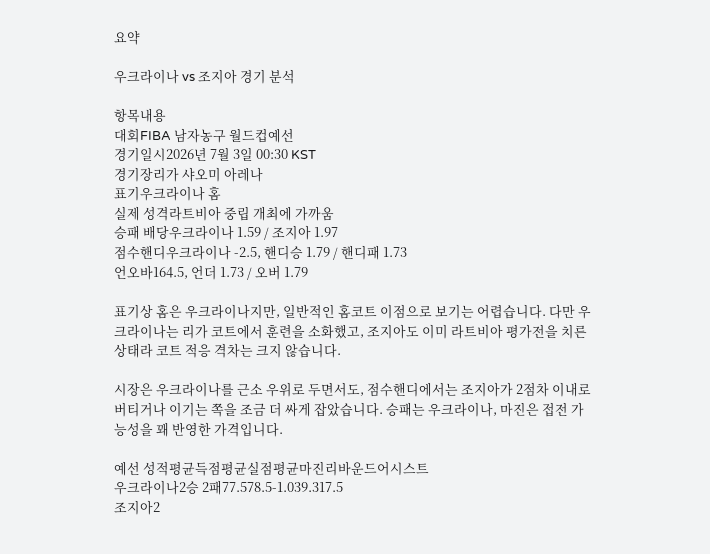요약

우크라이나 vs 조지아 경기 분석

항목내용
대회FIBA 남자농구 월드컵예선
경기일시2026년 7월 3일 00:30 KST
경기장리가 샤오미 아레나
표기우크라이나 홈
실제 성격라트비아 중립 개최에 가까움
승패 배당우크라이나 1.59 / 조지아 1.97
점수핸디우크라이나 -2.5, 핸디승 1.79 / 핸디패 1.73
언오바164.5, 언더 1.73 / 오버 1.79

표기상 홈은 우크라이나지만, 일반적인 홈코트 이점으로 보기는 어렵습니다. 다만 우크라이나는 리가 코트에서 훈련을 소화했고, 조지아도 이미 라트비아 평가전을 치른 상태라 코트 적응 격차는 크지 않습니다.

시장은 우크라이나를 근소 우위로 두면서도, 점수핸디에서는 조지아가 2점차 이내로 버티거나 이기는 쪽을 조금 더 싸게 잡았습니다. 승패는 우크라이나, 마진은 접전 가능성을 꽤 반영한 가격입니다.

예선 성적평균득점평균실점평균마진리바운드어시스트
우크라이나2승 2패77.578.5-1.039.317.5
조지아2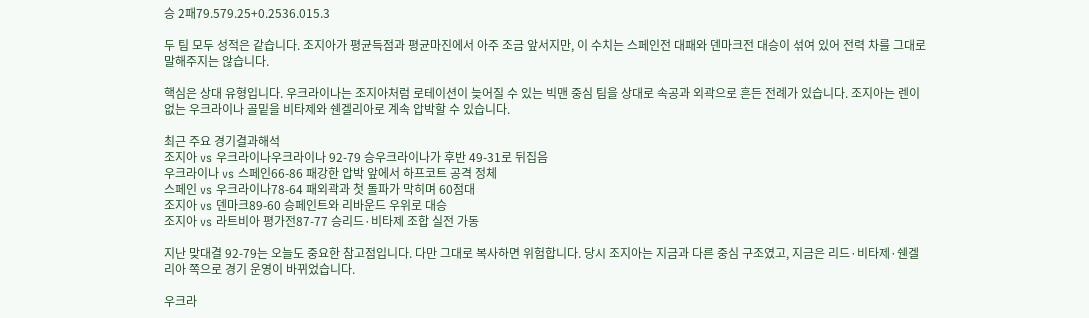승 2패79.579.25+0.2536.015.3

두 팀 모두 성적은 같습니다. 조지아가 평균득점과 평균마진에서 아주 조금 앞서지만, 이 수치는 스페인전 대패와 덴마크전 대승이 섞여 있어 전력 차를 그대로 말해주지는 않습니다.

핵심은 상대 유형입니다. 우크라이나는 조지아처럼 로테이션이 늦어질 수 있는 빅맨 중심 팀을 상대로 속공과 외곽으로 흔든 전례가 있습니다. 조지아는 렌이 없는 우크라이나 골밑을 비타제와 쉔겔리아로 계속 압박할 수 있습니다.

최근 주요 경기결과해석
조지아 vs 우크라이나우크라이나 92-79 승우크라이나가 후반 49-31로 뒤집음
우크라이나 vs 스페인66-86 패강한 압박 앞에서 하프코트 공격 정체
스페인 vs 우크라이나78-64 패외곽과 첫 돌파가 막히며 60점대
조지아 vs 덴마크89-60 승페인트와 리바운드 우위로 대승
조지아 vs 라트비아 평가전87-77 승리드·비타제 조합 실전 가동

지난 맞대결 92-79는 오늘도 중요한 참고점입니다. 다만 그대로 복사하면 위험합니다. 당시 조지아는 지금과 다른 중심 구조였고, 지금은 리드·비타제·쉔겔리아 쪽으로 경기 운영이 바뀌었습니다.

우크라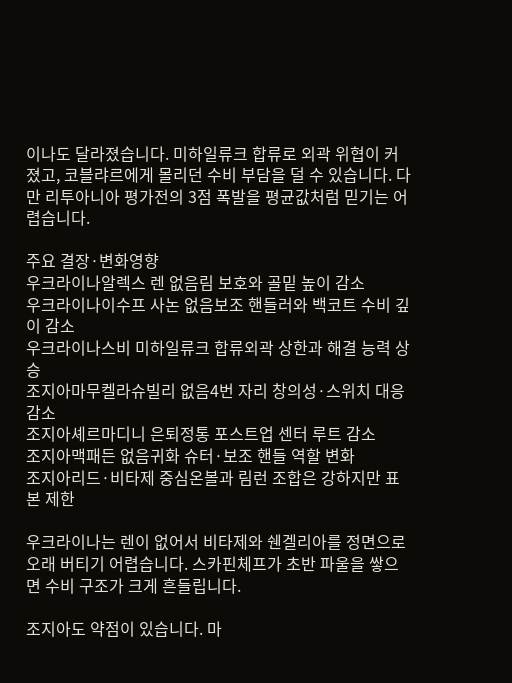이나도 달라졌습니다. 미하일류크 합류로 외곽 위협이 커졌고, 코블랴르에게 몰리던 수비 부담을 덜 수 있습니다. 다만 리투아니아 평가전의 3점 폭발을 평균값처럼 믿기는 어렵습니다.

주요 결장·변화영향
우크라이나알렉스 렌 없음림 보호와 골밑 높이 감소
우크라이나이수프 사논 없음보조 핸들러와 백코트 수비 깊이 감소
우크라이나스비 미하일류크 합류외곽 상한과 해결 능력 상승
조지아마무켈라슈빌리 없음4번 자리 창의성·스위치 대응 감소
조지아셰르마디니 은퇴정통 포스트업 센터 루트 감소
조지아맥패든 없음귀화 슈터·보조 핸들 역할 변화
조지아리드·비타제 중심온볼과 림런 조합은 강하지만 표본 제한

우크라이나는 렌이 없어서 비타제와 쉔겔리아를 정면으로 오래 버티기 어렵습니다. 스카핀체프가 초반 파울을 쌓으면 수비 구조가 크게 흔들립니다.

조지아도 약점이 있습니다. 마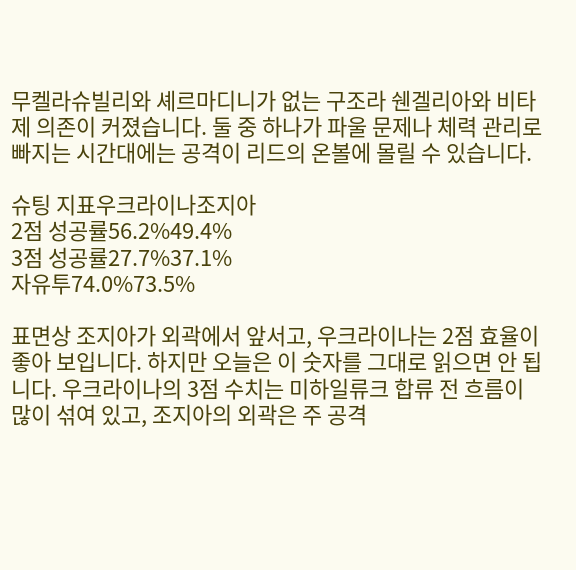무켈라슈빌리와 셰르마디니가 없는 구조라 쉔겔리아와 비타제 의존이 커졌습니다. 둘 중 하나가 파울 문제나 체력 관리로 빠지는 시간대에는 공격이 리드의 온볼에 몰릴 수 있습니다.

슈팅 지표우크라이나조지아
2점 성공률56.2%49.4%
3점 성공률27.7%37.1%
자유투74.0%73.5%

표면상 조지아가 외곽에서 앞서고, 우크라이나는 2점 효율이 좋아 보입니다. 하지만 오늘은 이 숫자를 그대로 읽으면 안 됩니다. 우크라이나의 3점 수치는 미하일류크 합류 전 흐름이 많이 섞여 있고, 조지아의 외곽은 주 공격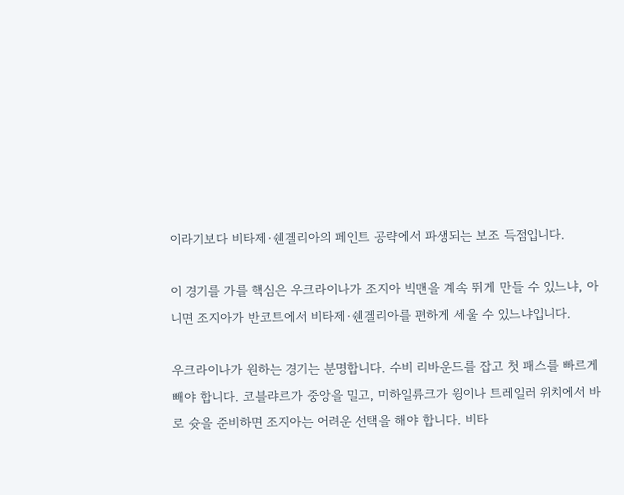이라기보다 비타제·쉔겔리아의 페인트 공략에서 파생되는 보조 득점입니다.

이 경기를 가를 핵심은 우크라이나가 조지아 빅맨을 계속 뛰게 만들 수 있느냐, 아니면 조지아가 반코트에서 비타제·쉔겔리아를 편하게 세울 수 있느냐입니다.

우크라이나가 원하는 경기는 분명합니다. 수비 리바운드를 잡고 첫 패스를 빠르게 빼야 합니다. 코블랴르가 중앙을 밀고, 미하일류크가 윙이나 트레일러 위치에서 바로 슛을 준비하면 조지아는 어려운 선택을 해야 합니다. 비타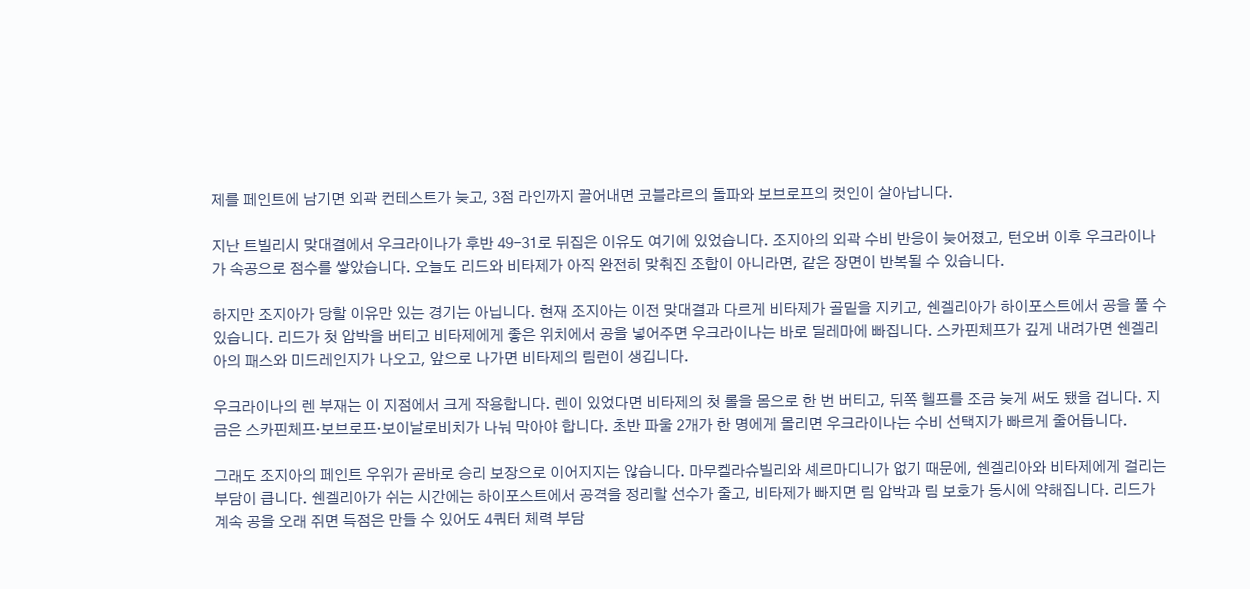제를 페인트에 남기면 외곽 컨테스트가 늦고, 3점 라인까지 끌어내면 코블랴르의 돌파와 보브로프의 컷인이 살아납니다.

지난 트빌리시 맞대결에서 우크라이나가 후반 49-31로 뒤집은 이유도 여기에 있었습니다. 조지아의 외곽 수비 반응이 늦어졌고, 턴오버 이후 우크라이나가 속공으로 점수를 쌓았습니다. 오늘도 리드와 비타제가 아직 완전히 맞춰진 조합이 아니라면, 같은 장면이 반복될 수 있습니다.

하지만 조지아가 당할 이유만 있는 경기는 아닙니다. 현재 조지아는 이전 맞대결과 다르게 비타제가 골밑을 지키고, 쉔겔리아가 하이포스트에서 공을 풀 수 있습니다. 리드가 첫 압박을 버티고 비타제에게 좋은 위치에서 공을 넣어주면 우크라이나는 바로 딜레마에 빠집니다. 스카핀체프가 깊게 내려가면 쉔겔리아의 패스와 미드레인지가 나오고, 앞으로 나가면 비타제의 림런이 생깁니다.

우크라이나의 렌 부재는 이 지점에서 크게 작용합니다. 렌이 있었다면 비타제의 첫 롤을 몸으로 한 번 버티고, 뒤쪽 헬프를 조금 늦게 써도 됐을 겁니다. 지금은 스카핀체프·보브로프·보이날로비치가 나눠 막아야 합니다. 초반 파울 2개가 한 명에게 몰리면 우크라이나는 수비 선택지가 빠르게 줄어듭니다.

그래도 조지아의 페인트 우위가 곧바로 승리 보장으로 이어지지는 않습니다. 마무켈라슈빌리와 셰르마디니가 없기 때문에, 쉔겔리아와 비타제에게 걸리는 부담이 큽니다. 쉔겔리아가 쉬는 시간에는 하이포스트에서 공격을 정리할 선수가 줄고, 비타제가 빠지면 림 압박과 림 보호가 동시에 약해집니다. 리드가 계속 공을 오래 쥐면 득점은 만들 수 있어도 4쿼터 체력 부담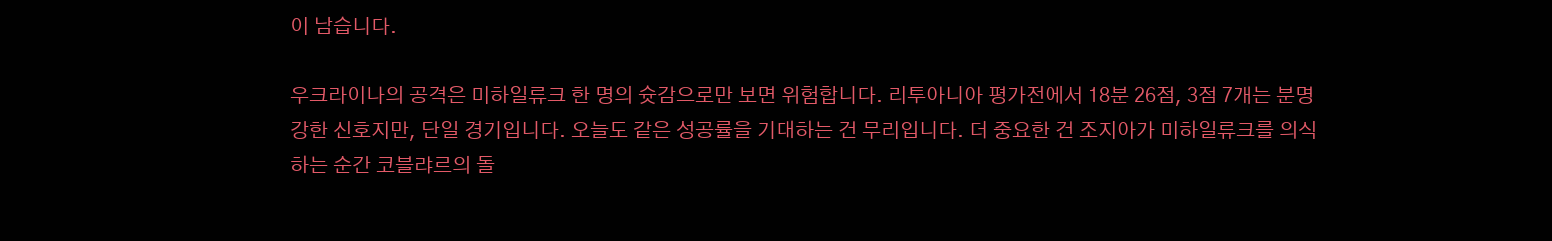이 남습니다.

우크라이나의 공격은 미하일류크 한 명의 슛감으로만 보면 위험합니다. 리투아니아 평가전에서 18분 26점, 3점 7개는 분명 강한 신호지만, 단일 경기입니다. 오늘도 같은 성공률을 기대하는 건 무리입니다. 더 중요한 건 조지아가 미하일류크를 의식하는 순간 코블랴르의 돌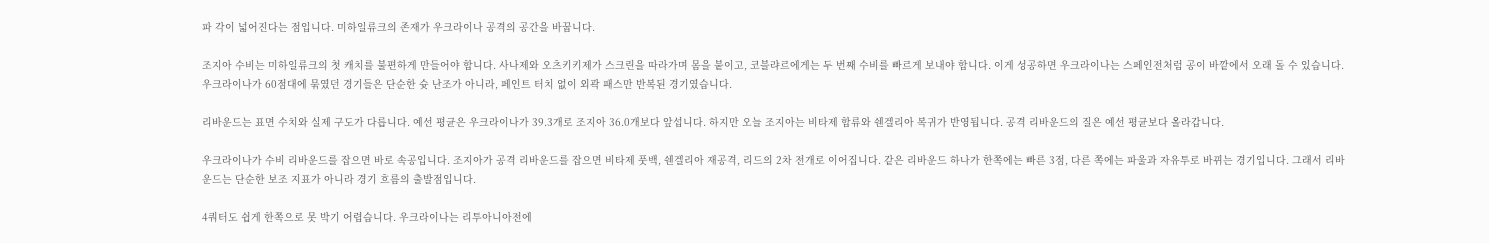파 각이 넓어진다는 점입니다. 미하일류크의 존재가 우크라이나 공격의 공간을 바꿉니다.

조지아 수비는 미하일류크의 첫 캐치를 불편하게 만들어야 합니다. 사나제와 오츠키키제가 스크린을 따라가며 몸을 붙이고, 코블랴르에게는 두 번째 수비를 빠르게 보내야 합니다. 이게 성공하면 우크라이나는 스페인전처럼 공이 바깥에서 오래 돌 수 있습니다. 우크라이나가 60점대에 묶였던 경기들은 단순한 슛 난조가 아니라, 페인트 터치 없이 외곽 패스만 반복된 경기였습니다.

리바운드는 표면 수치와 실제 구도가 다릅니다. 예선 평균은 우크라이나가 39.3개로 조지아 36.0개보다 앞섭니다. 하지만 오늘 조지아는 비타제 합류와 쉔겔리아 복귀가 반영됩니다. 공격 리바운드의 질은 예선 평균보다 올라갑니다.

우크라이나가 수비 리바운드를 잡으면 바로 속공입니다. 조지아가 공격 리바운드를 잡으면 비타제 풋백, 쉔겔리아 재공격, 리드의 2차 전개로 이어집니다. 같은 리바운드 하나가 한쪽에는 빠른 3점, 다른 쪽에는 파울과 자유투로 바뀌는 경기입니다. 그래서 리바운드는 단순한 보조 지표가 아니라 경기 흐름의 출발점입니다.

4쿼터도 쉽게 한쪽으로 못 박기 어렵습니다. 우크라이나는 리투아니아전에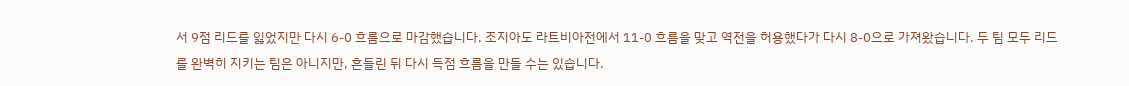서 9점 리드를 잃었지만 다시 6-0 흐름으로 마감했습니다. 조지아도 라트비아전에서 11-0 흐름을 맞고 역전을 허용했다가 다시 8-0으로 가져왔습니다. 두 팀 모두 리드를 완벽히 지키는 팀은 아니지만, 흔들린 뒤 다시 득점 흐름을 만들 수는 있습니다.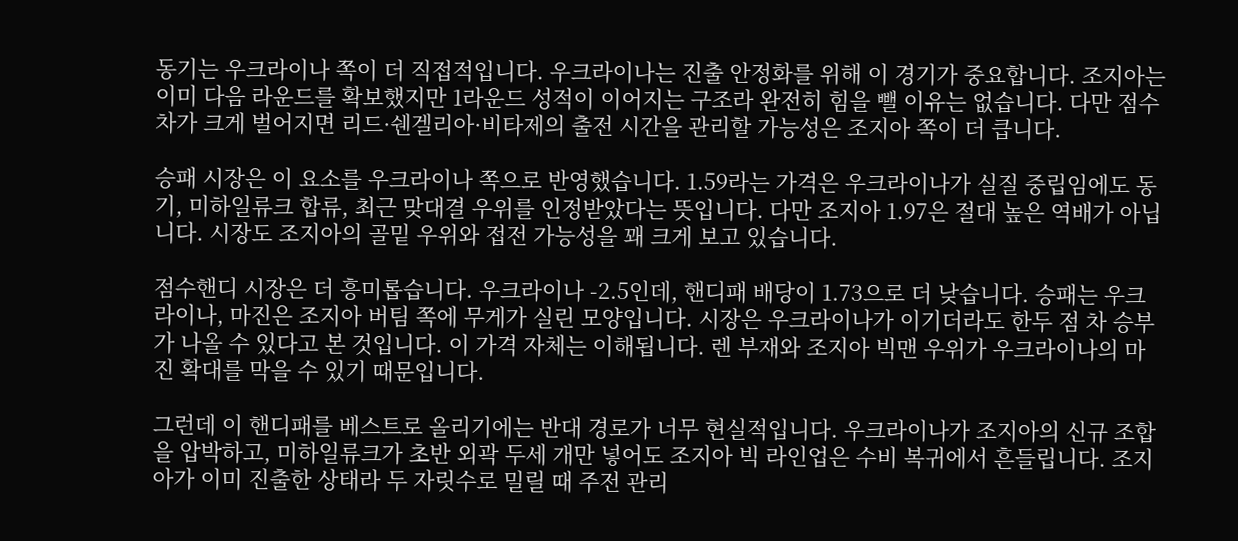동기는 우크라이나 쪽이 더 직접적입니다. 우크라이나는 진출 안정화를 위해 이 경기가 중요합니다. 조지아는 이미 다음 라운드를 확보했지만 1라운드 성적이 이어지는 구조라 완전히 힘을 뺄 이유는 없습니다. 다만 점수차가 크게 벌어지면 리드·쉔겔리아·비타제의 출전 시간을 관리할 가능성은 조지아 쪽이 더 큽니다.

승패 시장은 이 요소를 우크라이나 쪽으로 반영했습니다. 1.59라는 가격은 우크라이나가 실질 중립임에도 동기, 미하일류크 합류, 최근 맞대결 우위를 인정받았다는 뜻입니다. 다만 조지아 1.97은 절대 높은 역배가 아닙니다. 시장도 조지아의 골밑 우위와 접전 가능성을 꽤 크게 보고 있습니다.

점수핸디 시장은 더 흥미롭습니다. 우크라이나 -2.5인데, 핸디패 배당이 1.73으로 더 낮습니다. 승패는 우크라이나, 마진은 조지아 버팀 쪽에 무게가 실린 모양입니다. 시장은 우크라이나가 이기더라도 한두 점 차 승부가 나올 수 있다고 본 것입니다. 이 가격 자체는 이해됩니다. 렌 부재와 조지아 빅맨 우위가 우크라이나의 마진 확대를 막을 수 있기 때문입니다.

그런데 이 핸디패를 베스트로 올리기에는 반대 경로가 너무 현실적입니다. 우크라이나가 조지아의 신규 조합을 압박하고, 미하일류크가 초반 외곽 두세 개만 넣어도 조지아 빅 라인업은 수비 복귀에서 흔들립니다. 조지아가 이미 진출한 상태라 두 자릿수로 밀릴 때 주전 관리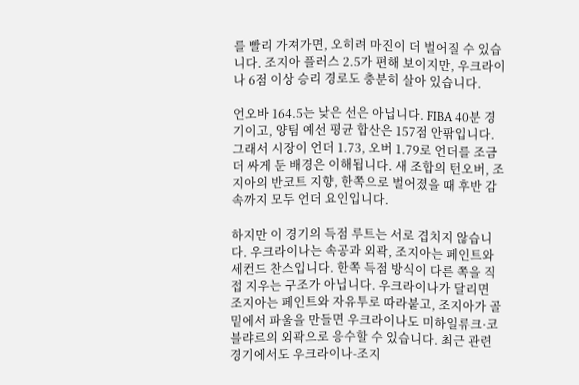를 빨리 가져가면, 오히려 마진이 더 벌어질 수 있습니다. 조지아 플러스 2.5가 편해 보이지만, 우크라이나 6점 이상 승리 경로도 충분히 살아 있습니다.

언오바 164.5는 낮은 선은 아닙니다. FIBA 40분 경기이고, 양팀 예선 평균 합산은 157점 안팎입니다. 그래서 시장이 언더 1.73, 오버 1.79로 언더를 조금 더 싸게 둔 배경은 이해됩니다. 새 조합의 턴오버, 조지아의 반코트 지향, 한쪽으로 벌어졌을 때 후반 감속까지 모두 언더 요인입니다.

하지만 이 경기의 득점 루트는 서로 겹치지 않습니다. 우크라이나는 속공과 외곽, 조지아는 페인트와 세컨드 찬스입니다. 한쪽 득점 방식이 다른 쪽을 직접 지우는 구조가 아닙니다. 우크라이나가 달리면 조지아는 페인트와 자유투로 따라붙고, 조지아가 골밑에서 파울을 만들면 우크라이나도 미하일류크·코블랴르의 외곽으로 응수할 수 있습니다. 최근 관련 경기에서도 우크라이나-조지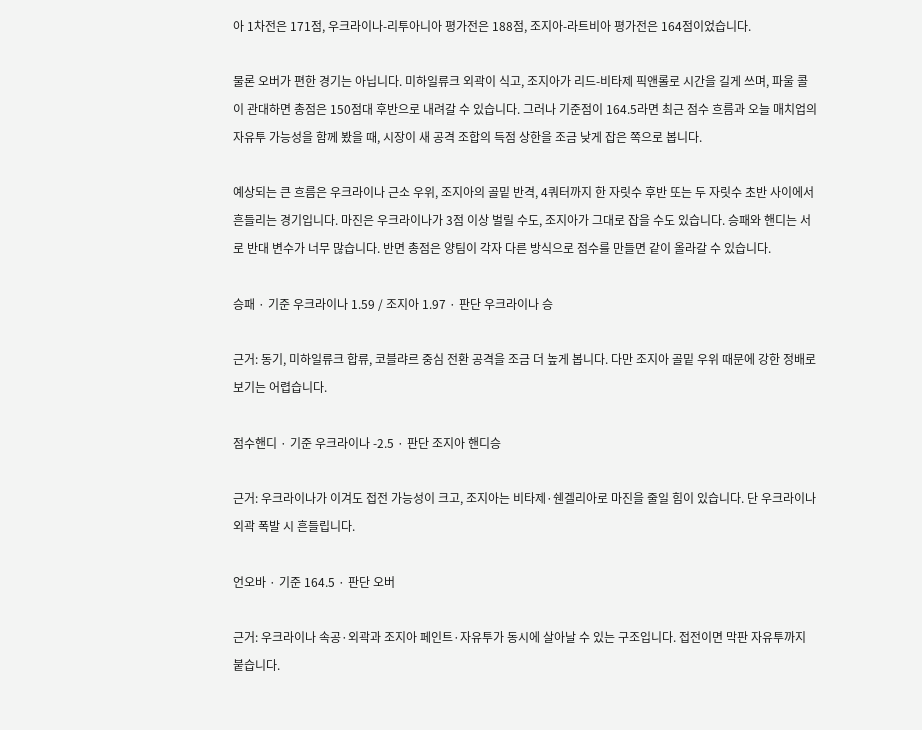아 1차전은 171점, 우크라이나-리투아니아 평가전은 188점, 조지아-라트비아 평가전은 164점이었습니다.

물론 오버가 편한 경기는 아닙니다. 미하일류크 외곽이 식고, 조지아가 리드-비타제 픽앤롤로 시간을 길게 쓰며, 파울 콜이 관대하면 총점은 150점대 후반으로 내려갈 수 있습니다. 그러나 기준점이 164.5라면 최근 점수 흐름과 오늘 매치업의 자유투 가능성을 함께 봤을 때, 시장이 새 공격 조합의 득점 상한을 조금 낮게 잡은 쪽으로 봅니다.

예상되는 큰 흐름은 우크라이나 근소 우위, 조지아의 골밑 반격, 4쿼터까지 한 자릿수 후반 또는 두 자릿수 초반 사이에서 흔들리는 경기입니다. 마진은 우크라이나가 3점 이상 벌릴 수도, 조지아가 그대로 잡을 수도 있습니다. 승패와 핸디는 서로 반대 변수가 너무 많습니다. 반면 총점은 양팀이 각자 다른 방식으로 점수를 만들면 같이 올라갈 수 있습니다.

승패 · 기준 우크라이나 1.59 / 조지아 1.97 · 판단 우크라이나 승

근거: 동기, 미하일류크 합류, 코블랴르 중심 전환 공격을 조금 더 높게 봅니다. 다만 조지아 골밑 우위 때문에 강한 정배로 보기는 어렵습니다.

점수핸디 · 기준 우크라이나 -2.5 · 판단 조지아 핸디승

근거: 우크라이나가 이겨도 접전 가능성이 크고, 조지아는 비타제·쉔겔리아로 마진을 줄일 힘이 있습니다. 단 우크라이나 외곽 폭발 시 흔들립니다.

언오바 · 기준 164.5 · 판단 오버

근거: 우크라이나 속공·외곽과 조지아 페인트·자유투가 동시에 살아날 수 있는 구조입니다. 접전이면 막판 자유투까지 붙습니다.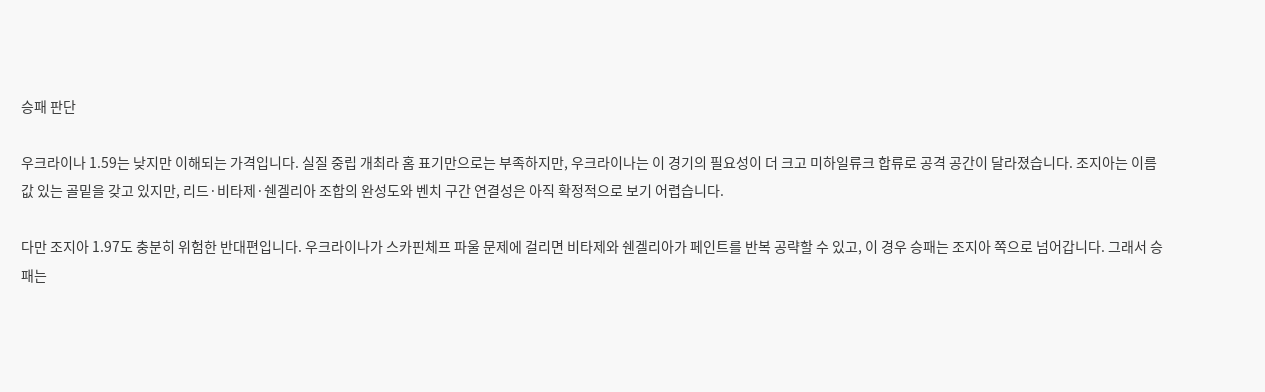승패 판단

우크라이나 1.59는 낮지만 이해되는 가격입니다. 실질 중립 개최라 홈 표기만으로는 부족하지만, 우크라이나는 이 경기의 필요성이 더 크고 미하일류크 합류로 공격 공간이 달라졌습니다. 조지아는 이름값 있는 골밑을 갖고 있지만, 리드·비타제·쉔겔리아 조합의 완성도와 벤치 구간 연결성은 아직 확정적으로 보기 어렵습니다.

다만 조지아 1.97도 충분히 위험한 반대편입니다. 우크라이나가 스카핀체프 파울 문제에 걸리면 비타제와 쉔겔리아가 페인트를 반복 공략할 수 있고, 이 경우 승패는 조지아 쪽으로 넘어갑니다. 그래서 승패는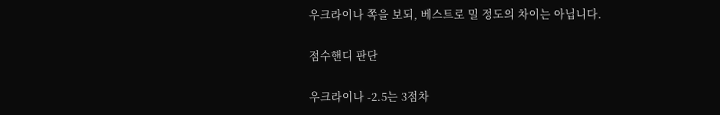우크라이나 쪽을 보되, 베스트로 밀 정도의 차이는 아닙니다.

점수핸디 판단

우크라이나 -2.5는 3점차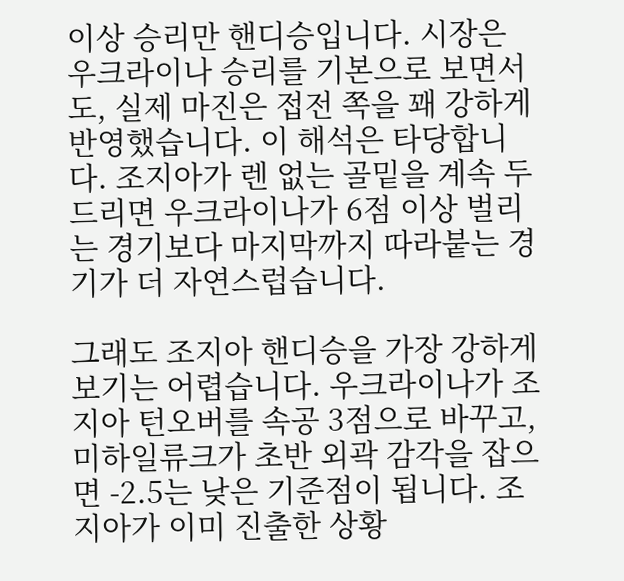이상 승리만 핸디승입니다. 시장은 우크라이나 승리를 기본으로 보면서도, 실제 마진은 접전 쪽을 꽤 강하게 반영했습니다. 이 해석은 타당합니다. 조지아가 렌 없는 골밑을 계속 두드리면 우크라이나가 6점 이상 벌리는 경기보다 마지막까지 따라붙는 경기가 더 자연스럽습니다.

그래도 조지아 핸디승을 가장 강하게 보기는 어렵습니다. 우크라이나가 조지아 턴오버를 속공 3점으로 바꾸고, 미하일류크가 초반 외곽 감각을 잡으면 -2.5는 낮은 기준점이 됩니다. 조지아가 이미 진출한 상황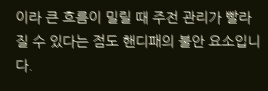이라 큰 흐름이 밀릴 때 주전 관리가 빨라질 수 있다는 점도 핸디패의 불안 요소입니다.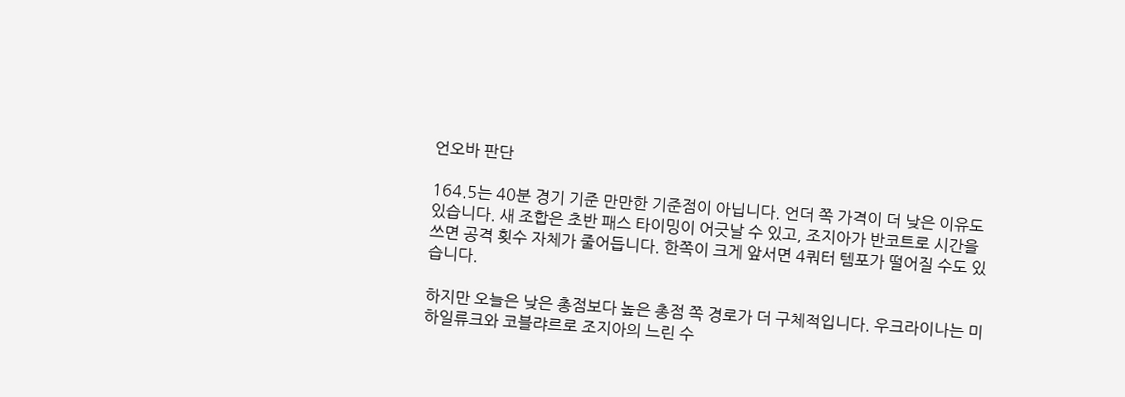언오바 판단

164.5는 40분 경기 기준 만만한 기준점이 아닙니다. 언더 쪽 가격이 더 낮은 이유도 있습니다. 새 조합은 초반 패스 타이밍이 어긋날 수 있고, 조지아가 반코트로 시간을 쓰면 공격 횟수 자체가 줄어듭니다. 한쪽이 크게 앞서면 4쿼터 템포가 떨어질 수도 있습니다.

하지만 오늘은 낮은 총점보다 높은 총점 쪽 경로가 더 구체적입니다. 우크라이나는 미하일류크와 코블랴르로 조지아의 느린 수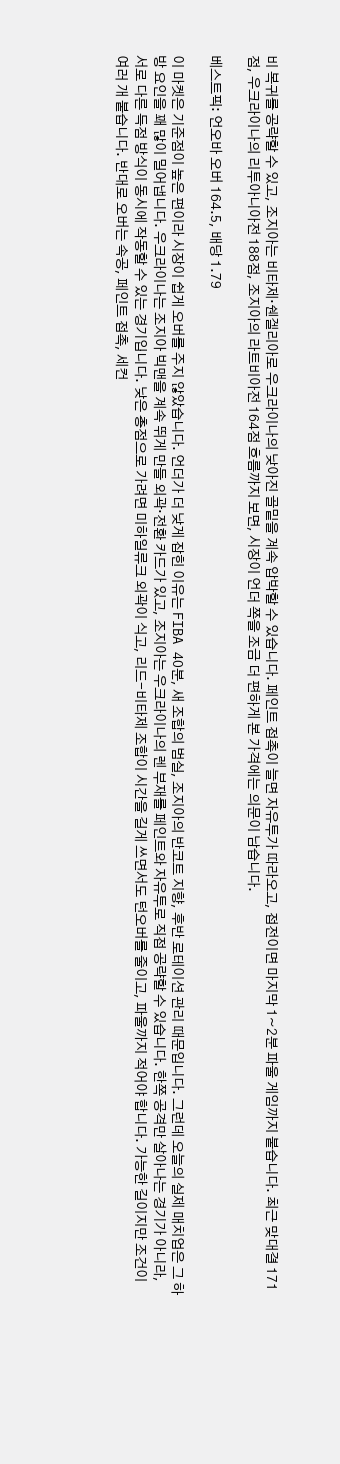비 복귀를 공략할 수 있고, 조지아는 비타제·쉔겔리아로 우크라이나의 낮아진 골밑을 계속 압박할 수 있습니다. 페인트 접촉이 늘면 자유투가 따라오고, 접전이면 마지막 1~2분 파울 게임까지 붙습니다. 최근 맞대결 171점, 우크라이나의 리투아니아전 188점, 조지아의 라트비아전 164점 흐름까지 보면, 시장이 언더 쪽을 조금 더 편하게 본 가격에는 의문이 남습니다.

베스트픽: 언오바 오버 164.5, 배당 1.79

이 마켓은 기준점이 높은 편이라 시장이 쉽게 오버를 주지 않았습니다. 언더가 더 낮게 잡힌 이유는 FIBA 40분, 새 조합의 범실, 조지아의 반코트 지향, 후반 로테이션 관리 때문입니다. 그런데 오늘의 실제 매치업은 그 하방 요인을 꽤 많이 밀어냅니다. 우크라이나는 조지아 빅맨을 계속 뛰게 만들 외곽·전환 카드가 있고, 조지아는 우크라이나의 렌 부재를 페인트와 자유투로 직접 공략할 수 있습니다. 한쪽 공격만 살아나는 경기가 아니라, 서로 다른 득점 방식이 동시에 작동할 수 있는 경기입니다. 낮은 총점으로 가려면 미하일류크 외곽이 식고, 리드-비타제 조합이 시간을 길게 쓰면서도 턴오버를 줄이고, 파울까지 적어야 합니다. 가능한 길이지만 조건이 여러 개 붙습니다. 반대로 오버는 속공, 페인트 접촉, 세컨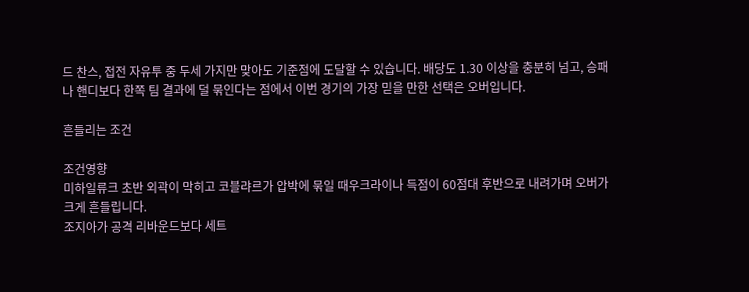드 찬스, 접전 자유투 중 두세 가지만 맞아도 기준점에 도달할 수 있습니다. 배당도 1.30 이상을 충분히 넘고, 승패나 핸디보다 한쪽 팀 결과에 덜 묶인다는 점에서 이번 경기의 가장 믿을 만한 선택은 오버입니다.

흔들리는 조건

조건영향
미하일류크 초반 외곽이 막히고 코블랴르가 압박에 묶일 때우크라이나 득점이 60점대 후반으로 내려가며 오버가 크게 흔들립니다.
조지아가 공격 리바운드보다 세트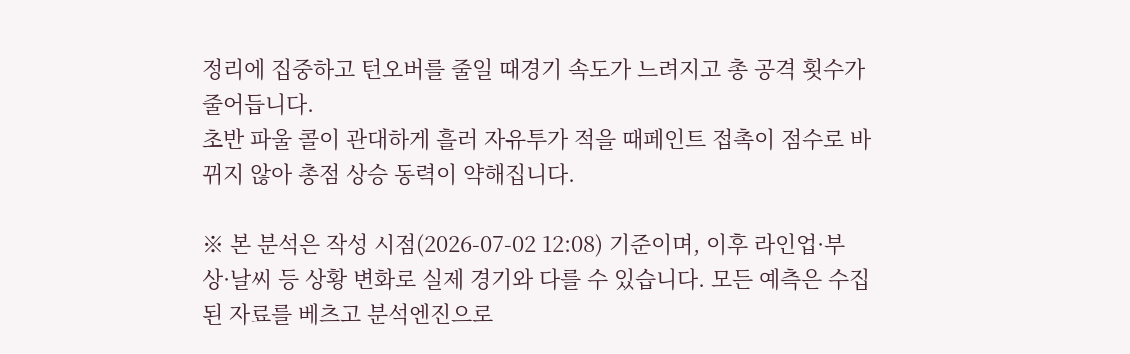정리에 집중하고 턴오버를 줄일 때경기 속도가 느려지고 총 공격 횟수가 줄어듭니다.
초반 파울 콜이 관대하게 흘러 자유투가 적을 때페인트 접촉이 점수로 바뀌지 않아 총점 상승 동력이 약해집니다.

※ 본 분석은 작성 시점(2026-07-02 12:08) 기준이며, 이후 라인업·부상·날씨 등 상황 변화로 실제 경기와 다를 수 있습니다. 모든 예측은 수집된 자료를 베츠고 분석엔진으로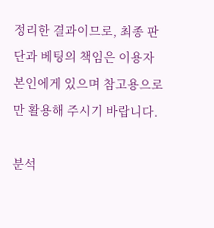정리한 결과이므로, 최종 판단과 베팅의 책임은 이용자 본인에게 있으며 참고용으로만 활용해 주시기 바랍니다.

분석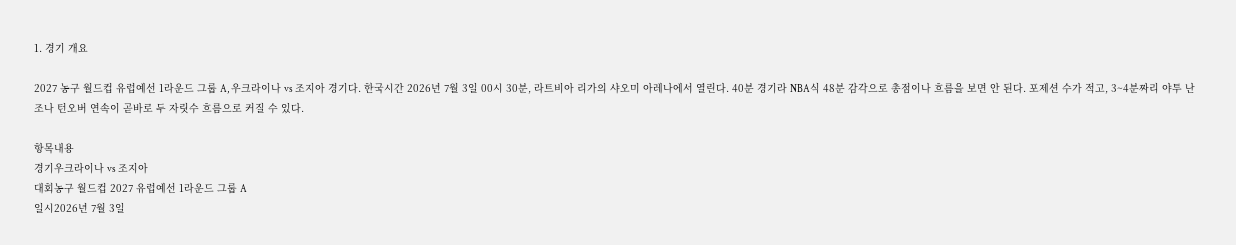1. 경기 개요

2027 농구 월드컵 유럽예선 1라운드 그룹 A, 우크라이나 vs 조지아 경기다. 한국시간 2026년 7월 3일 00시 30분, 라트비아 리가의 샤오미 아레나에서 열린다. 40분 경기라 NBA식 48분 감각으로 총점이나 흐름을 보면 안 된다. 포제션 수가 적고, 3~4분짜리 야투 난조나 턴오버 연속이 곧바로 두 자릿수 흐름으로 커질 수 있다.

항목내용
경기우크라이나 vs 조지아
대회농구 월드컵 2027 유럽예선 1라운드 그룹 A
일시2026년 7월 3일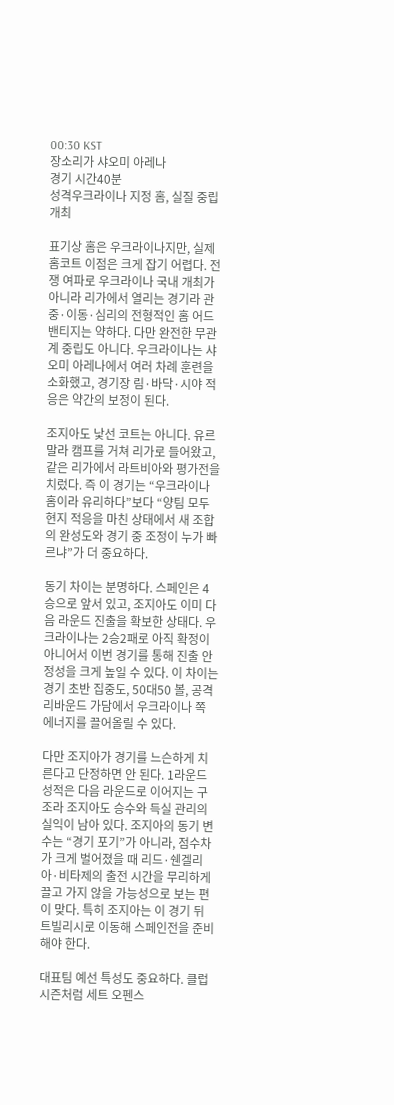00:30 KST
장소리가 샤오미 아레나
경기 시간40분
성격우크라이나 지정 홈, 실질 중립 개최

표기상 홈은 우크라이나지만, 실제 홈코트 이점은 크게 잡기 어렵다. 전쟁 여파로 우크라이나 국내 개최가 아니라 리가에서 열리는 경기라 관중·이동·심리의 전형적인 홈 어드밴티지는 약하다. 다만 완전한 무관계 중립도 아니다. 우크라이나는 샤오미 아레나에서 여러 차례 훈련을 소화했고, 경기장 림·바닥·시야 적응은 약간의 보정이 된다.

조지아도 낯선 코트는 아니다. 유르말라 캠프를 거쳐 리가로 들어왔고, 같은 리가에서 라트비아와 평가전을 치렀다. 즉 이 경기는 “우크라이나 홈이라 유리하다”보다 “양팀 모두 현지 적응을 마친 상태에서 새 조합의 완성도와 경기 중 조정이 누가 빠르냐”가 더 중요하다.

동기 차이는 분명하다. 스페인은 4승으로 앞서 있고, 조지아도 이미 다음 라운드 진출을 확보한 상태다. 우크라이나는 2승2패로 아직 확정이 아니어서 이번 경기를 통해 진출 안정성을 크게 높일 수 있다. 이 차이는 경기 초반 집중도, 50대50 볼, 공격 리바운드 가담에서 우크라이나 쪽 에너지를 끌어올릴 수 있다.

다만 조지아가 경기를 느슨하게 치른다고 단정하면 안 된다. 1라운드 성적은 다음 라운드로 이어지는 구조라 조지아도 승수와 득실 관리의 실익이 남아 있다. 조지아의 동기 변수는 “경기 포기”가 아니라, 점수차가 크게 벌어졌을 때 리드·쉔겔리아·비타제의 출전 시간을 무리하게 끌고 가지 않을 가능성으로 보는 편이 맞다. 특히 조지아는 이 경기 뒤 트빌리시로 이동해 스페인전을 준비해야 한다.

대표팀 예선 특성도 중요하다. 클럽 시즌처럼 세트 오펜스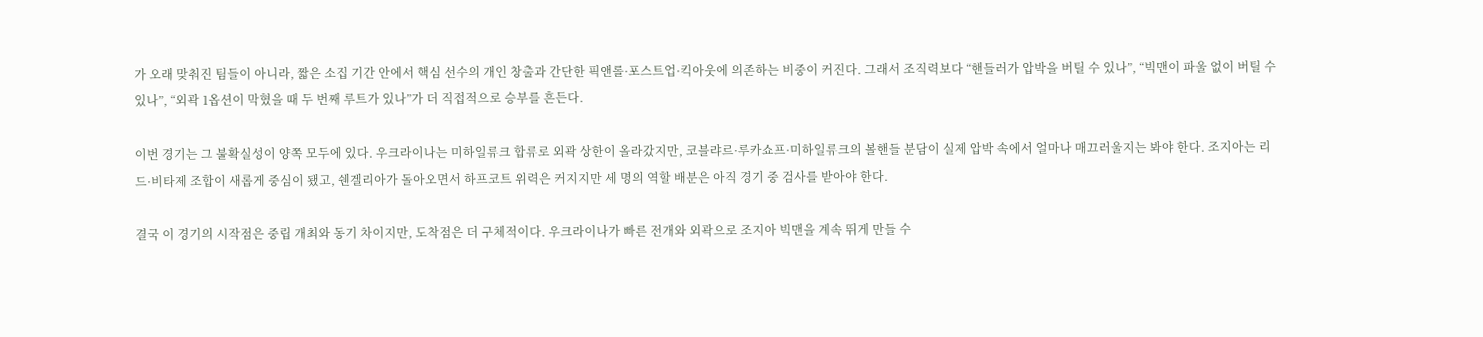가 오래 맞춰진 팀들이 아니라, 짧은 소집 기간 안에서 핵심 선수의 개인 창출과 간단한 픽앤롤·포스트업·킥아웃에 의존하는 비중이 커진다. 그래서 조직력보다 “핸들러가 압박을 버틸 수 있나”, “빅맨이 파울 없이 버틸 수 있나”, “외곽 1옵션이 막혔을 때 두 번째 루트가 있나”가 더 직접적으로 승부를 흔든다.

이번 경기는 그 불확실성이 양쪽 모두에 있다. 우크라이나는 미하일류크 합류로 외곽 상한이 올라갔지만, 코블랴르·루카쇼프·미하일류크의 볼핸들 분담이 실제 압박 속에서 얼마나 매끄러울지는 봐야 한다. 조지아는 리드·비타제 조합이 새롭게 중심이 됐고, 쉔겔리아가 돌아오면서 하프코트 위력은 커지지만 세 명의 역할 배분은 아직 경기 중 검사를 받아야 한다.

결국 이 경기의 시작점은 중립 개최와 동기 차이지만, 도착점은 더 구체적이다. 우크라이나가 빠른 전개와 외곽으로 조지아 빅맨을 계속 뛰게 만들 수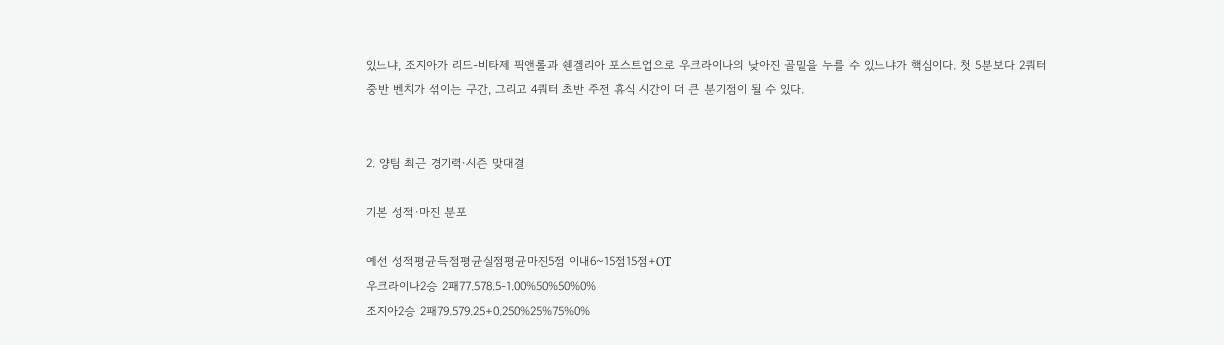있느냐, 조지아가 리드-비타제 픽앤롤과 쉔겔리아 포스트업으로 우크라이나의 낮아진 골밑을 누를 수 있느냐가 핵심이다. 첫 5분보다 2쿼터 중반 벤치가 섞이는 구간, 그리고 4쿼터 초반 주전 휴식 시간이 더 큰 분기점이 될 수 있다.


2. 양팀 최근 경기력·시즌 맞대결

기본 성적·마진 분포

예선 성적평균득점평균실점평균마진5점 이내6~15점15점+OT
우크라이나2승 2패77.578.5-1.00%50%50%0%
조지아2승 2패79.579.25+0.250%25%75%0%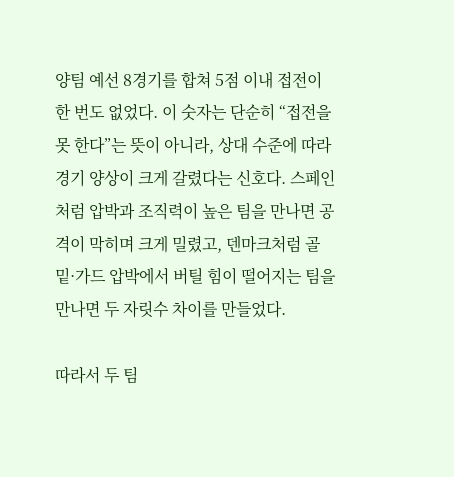양팀 예선 8경기를 합쳐 5점 이내 접전이 한 번도 없었다. 이 숫자는 단순히 “접전을 못 한다”는 뜻이 아니라, 상대 수준에 따라 경기 양상이 크게 갈렸다는 신호다. 스페인처럼 압박과 조직력이 높은 팀을 만나면 공격이 막히며 크게 밀렸고, 덴마크처럼 골밑·가드 압박에서 버틸 힘이 떨어지는 팀을 만나면 두 자릿수 차이를 만들었다.

따라서 두 팀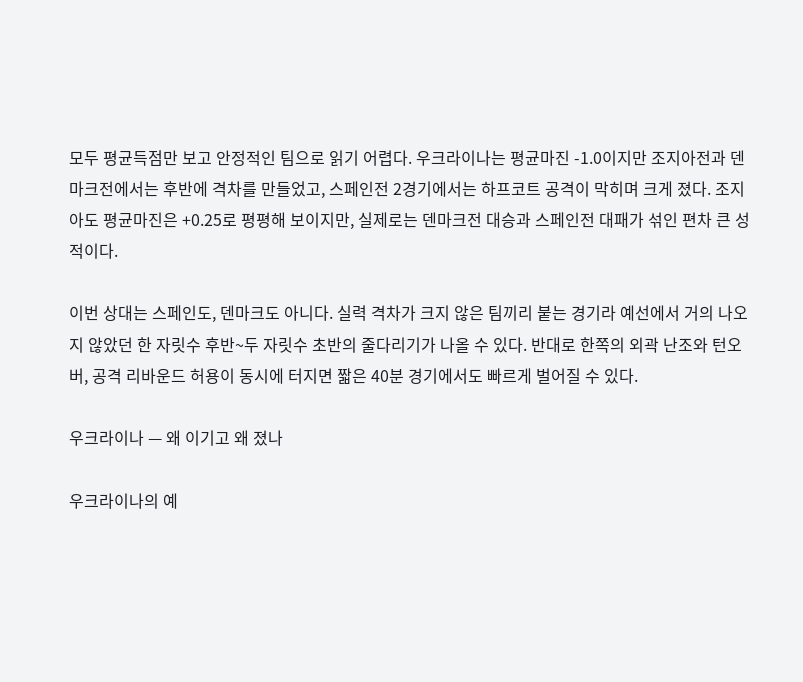모두 평균득점만 보고 안정적인 팀으로 읽기 어렵다. 우크라이나는 평균마진 -1.0이지만 조지아전과 덴마크전에서는 후반에 격차를 만들었고, 스페인전 2경기에서는 하프코트 공격이 막히며 크게 졌다. 조지아도 평균마진은 +0.25로 평평해 보이지만, 실제로는 덴마크전 대승과 스페인전 대패가 섞인 편차 큰 성적이다.

이번 상대는 스페인도, 덴마크도 아니다. 실력 격차가 크지 않은 팀끼리 붙는 경기라 예선에서 거의 나오지 않았던 한 자릿수 후반~두 자릿수 초반의 줄다리기가 나올 수 있다. 반대로 한쪽의 외곽 난조와 턴오버, 공격 리바운드 허용이 동시에 터지면 짧은 40분 경기에서도 빠르게 벌어질 수 있다.

우크라이나 — 왜 이기고 왜 졌나

우크라이나의 예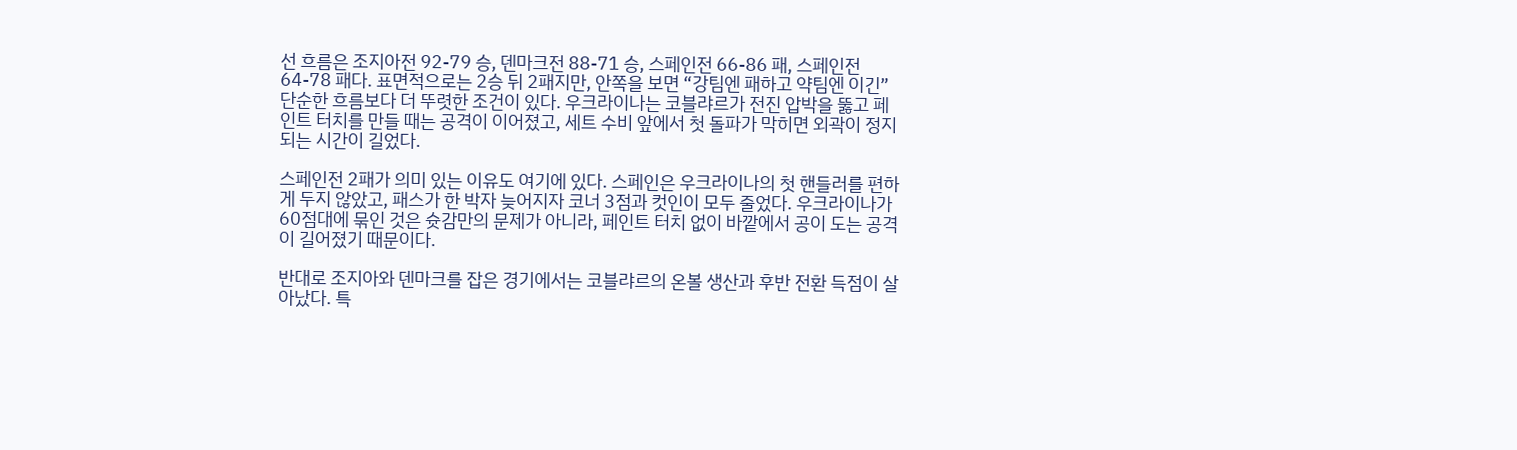선 흐름은 조지아전 92-79 승, 덴마크전 88-71 승, 스페인전 66-86 패, 스페인전 64-78 패다. 표면적으로는 2승 뒤 2패지만, 안쪽을 보면 “강팀엔 패하고 약팀엔 이긴” 단순한 흐름보다 더 뚜렷한 조건이 있다. 우크라이나는 코블랴르가 전진 압박을 뚫고 페인트 터치를 만들 때는 공격이 이어졌고, 세트 수비 앞에서 첫 돌파가 막히면 외곽이 정지되는 시간이 길었다.

스페인전 2패가 의미 있는 이유도 여기에 있다. 스페인은 우크라이나의 첫 핸들러를 편하게 두지 않았고, 패스가 한 박자 늦어지자 코너 3점과 컷인이 모두 줄었다. 우크라이나가 60점대에 묶인 것은 슛감만의 문제가 아니라, 페인트 터치 없이 바깥에서 공이 도는 공격이 길어졌기 때문이다.

반대로 조지아와 덴마크를 잡은 경기에서는 코블랴르의 온볼 생산과 후반 전환 득점이 살아났다. 특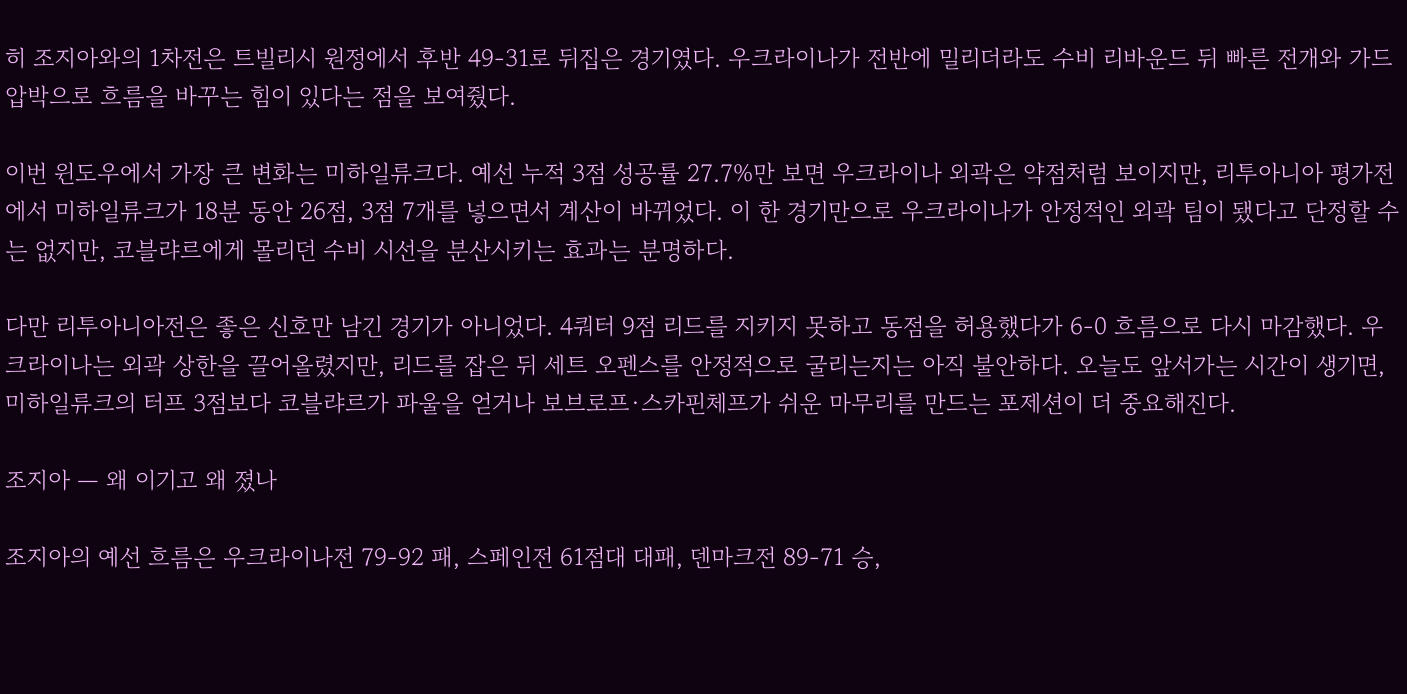히 조지아와의 1차전은 트빌리시 원정에서 후반 49-31로 뒤집은 경기였다. 우크라이나가 전반에 밀리더라도 수비 리바운드 뒤 빠른 전개와 가드 압박으로 흐름을 바꾸는 힘이 있다는 점을 보여줬다.

이번 윈도우에서 가장 큰 변화는 미하일류크다. 예선 누적 3점 성공률 27.7%만 보면 우크라이나 외곽은 약점처럼 보이지만, 리투아니아 평가전에서 미하일류크가 18분 동안 26점, 3점 7개를 넣으면서 계산이 바뀌었다. 이 한 경기만으로 우크라이나가 안정적인 외곽 팀이 됐다고 단정할 수는 없지만, 코블랴르에게 몰리던 수비 시선을 분산시키는 효과는 분명하다.

다만 리투아니아전은 좋은 신호만 남긴 경기가 아니었다. 4쿼터 9점 리드를 지키지 못하고 동점을 허용했다가 6-0 흐름으로 다시 마감했다. 우크라이나는 외곽 상한을 끌어올렸지만, 리드를 잡은 뒤 세트 오펜스를 안정적으로 굴리는지는 아직 불안하다. 오늘도 앞서가는 시간이 생기면, 미하일류크의 터프 3점보다 코블랴르가 파울을 얻거나 보브로프·스카핀체프가 쉬운 마무리를 만드는 포제션이 더 중요해진다.

조지아 — 왜 이기고 왜 졌나

조지아의 예선 흐름은 우크라이나전 79-92 패, 스페인전 61점대 대패, 덴마크전 89-71 승,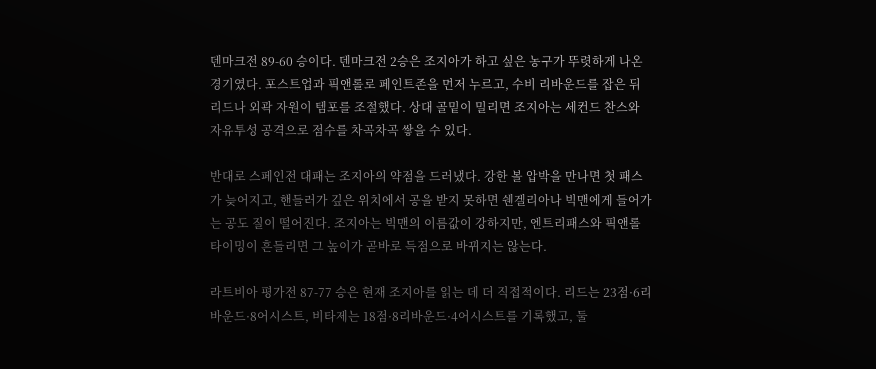덴마크전 89-60 승이다. 덴마크전 2승은 조지아가 하고 싶은 농구가 뚜렷하게 나온 경기였다. 포스트업과 픽앤롤로 페인트존을 먼저 누르고, 수비 리바운드를 잡은 뒤 리드나 외곽 자원이 템포를 조절했다. 상대 골밑이 밀리면 조지아는 세컨드 찬스와 자유투성 공격으로 점수를 차곡차곡 쌓을 수 있다.

반대로 스페인전 대패는 조지아의 약점을 드러냈다. 강한 볼 압박을 만나면 첫 패스가 늦어지고, 핸들러가 깊은 위치에서 공을 받지 못하면 쉔겔리아나 빅맨에게 들어가는 공도 질이 떨어진다. 조지아는 빅맨의 이름값이 강하지만, 엔트리패스와 픽앤롤 타이밍이 흔들리면 그 높이가 곧바로 득점으로 바뀌지는 않는다.

라트비아 평가전 87-77 승은 현재 조지아를 읽는 데 더 직접적이다. 리드는 23점·6리바운드·8어시스트, 비타제는 18점·8리바운드·4어시스트를 기록했고, 둘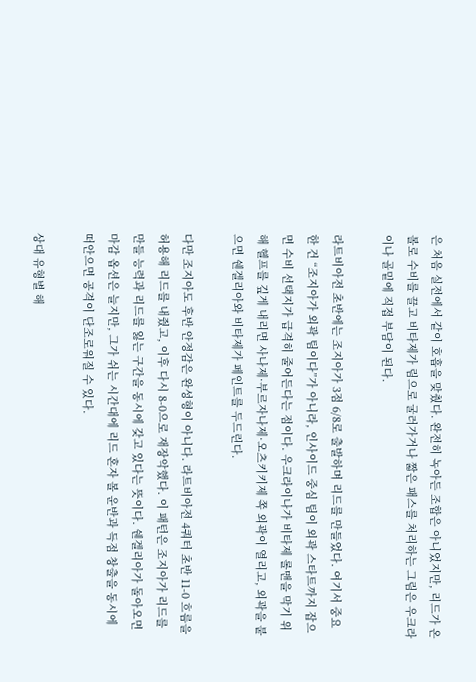은 처음 실전에서 같이 호흡을 맞췄다. 완전히 녹아든 조합은 아니었지만, 리드가 온볼로 수비를 끌고 비타제가 림으로 굴러가거나 짧은 패스를 처리하는 그림은 우크라이나 골밑에 직접 부담이 된다.

라트비아전 초반에는 조지아가 3점 6/8로 출발하며 리드를 만들었다. 여기서 중요한 건 “조지아가 외곽 팀이다”가 아니라, 인사이드 중심 팀이 외곽 스타트까지 잡으면 수비 선택지가 급격히 줄어든다는 점이다. 우크라이나가 비타제 롤맨을 막기 위해 헬프를 깊게 내리면 사나제·부르자나제·오츠키키제 쪽 외곽이 열리고, 외곽을 붙으면 쉔겔리아와 비타제가 페인트를 두드린다.

다만 조지아도 후반 안정감은 완성형이 아니다. 라트비아전 4쿼터 초반 11-0 흐름을 허용해 리드를 내줬고, 이후 다시 8-0으로 재장악했다. 이 패턴은 조지아가 리드를 만들 능력과 리드를 잃는 구간을 동시에 갖고 있다는 뜻이다. 쉔겔리아가 돌아오면 마감 옵션은 늘지만, 그가 쉬는 시간대에 리드 혼자 볼 운반과 득점 창출을 동시에 떠안으면 공격이 단조로워질 수 있다.

상대 유형별 해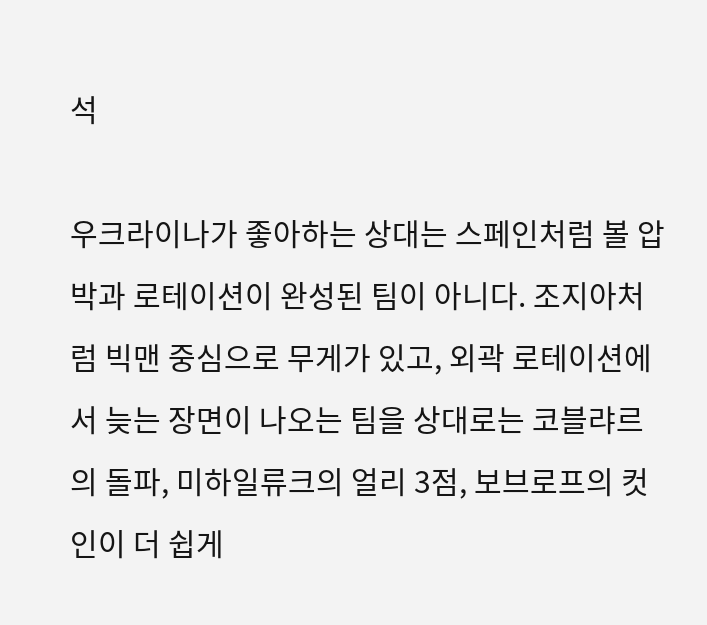석

우크라이나가 좋아하는 상대는 스페인처럼 볼 압박과 로테이션이 완성된 팀이 아니다. 조지아처럼 빅맨 중심으로 무게가 있고, 외곽 로테이션에서 늦는 장면이 나오는 팀을 상대로는 코블랴르의 돌파, 미하일류크의 얼리 3점, 보브로프의 컷인이 더 쉽게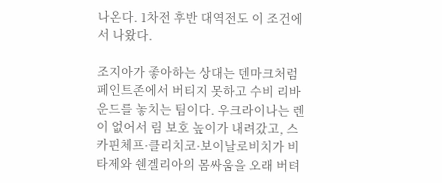나온다. 1차전 후반 대역전도 이 조건에서 나왔다.

조지아가 좋아하는 상대는 덴마크처럼 페인트존에서 버티지 못하고 수비 리바운드를 놓치는 팀이다. 우크라이나는 렌이 없어서 림 보호 높이가 내려갔고, 스카핀체프·클리치코·보이날로비치가 비타제와 쉔겔리아의 몸싸움을 오래 버텨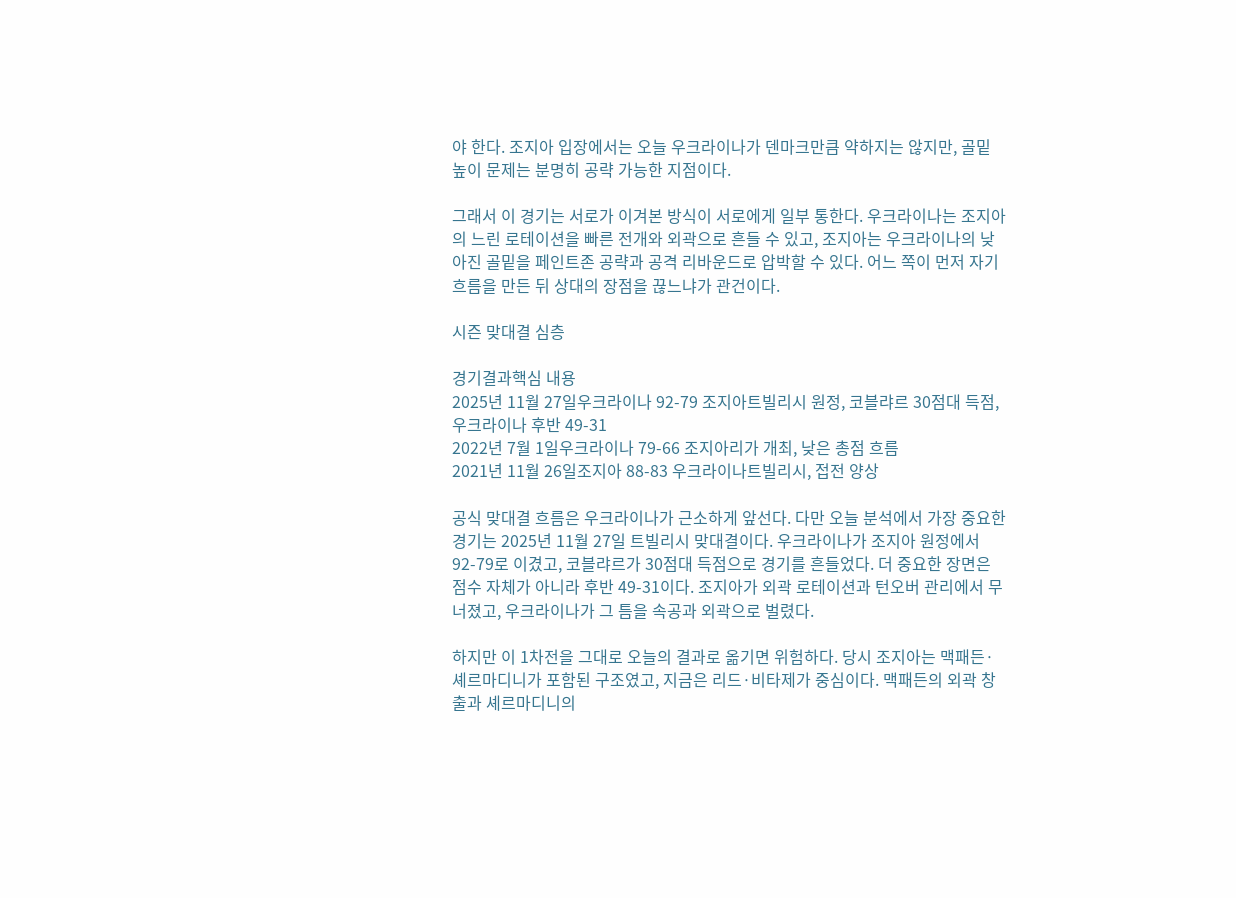야 한다. 조지아 입장에서는 오늘 우크라이나가 덴마크만큼 약하지는 않지만, 골밑 높이 문제는 분명히 공략 가능한 지점이다.

그래서 이 경기는 서로가 이겨본 방식이 서로에게 일부 통한다. 우크라이나는 조지아의 느린 로테이션을 빠른 전개와 외곽으로 흔들 수 있고, 조지아는 우크라이나의 낮아진 골밑을 페인트존 공략과 공격 리바운드로 압박할 수 있다. 어느 쪽이 먼저 자기 흐름을 만든 뒤 상대의 장점을 끊느냐가 관건이다.

시즌 맞대결 심층

경기결과핵심 내용
2025년 11월 27일우크라이나 92-79 조지아트빌리시 원정, 코블랴르 30점대 득점, 우크라이나 후반 49-31
2022년 7월 1일우크라이나 79-66 조지아리가 개최, 낮은 총점 흐름
2021년 11월 26일조지아 88-83 우크라이나트빌리시, 접전 양상

공식 맞대결 흐름은 우크라이나가 근소하게 앞선다. 다만 오늘 분석에서 가장 중요한 경기는 2025년 11월 27일 트빌리시 맞대결이다. 우크라이나가 조지아 원정에서 92-79로 이겼고, 코블랴르가 30점대 득점으로 경기를 흔들었다. 더 중요한 장면은 점수 자체가 아니라 후반 49-31이다. 조지아가 외곽 로테이션과 턴오버 관리에서 무너졌고, 우크라이나가 그 틈을 속공과 외곽으로 벌렸다.

하지만 이 1차전을 그대로 오늘의 결과로 옮기면 위험하다. 당시 조지아는 맥패든·셰르마디니가 포함된 구조였고, 지금은 리드·비타제가 중심이다. 맥패든의 외곽 창출과 셰르마디니의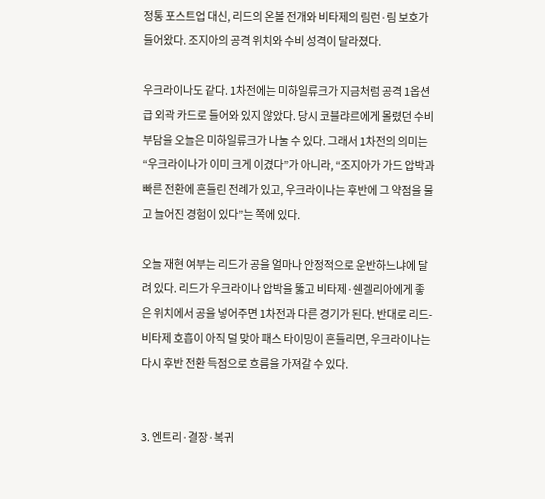정통 포스트업 대신, 리드의 온볼 전개와 비타제의 림런·림 보호가 들어왔다. 조지아의 공격 위치와 수비 성격이 달라졌다.

우크라이나도 같다. 1차전에는 미하일류크가 지금처럼 공격 1옵션급 외곽 카드로 들어와 있지 않았다. 당시 코블랴르에게 몰렸던 수비 부담을 오늘은 미하일류크가 나눌 수 있다. 그래서 1차전의 의미는 “우크라이나가 이미 크게 이겼다”가 아니라, “조지아가 가드 압박과 빠른 전환에 흔들린 전례가 있고, 우크라이나는 후반에 그 약점을 물고 늘어진 경험이 있다”는 쪽에 있다.

오늘 재현 여부는 리드가 공을 얼마나 안정적으로 운반하느냐에 달려 있다. 리드가 우크라이나 압박을 뚫고 비타제·쉔겔리아에게 좋은 위치에서 공을 넣어주면 1차전과 다른 경기가 된다. 반대로 리드-비타제 호흡이 아직 덜 맞아 패스 타이밍이 흔들리면, 우크라이나는 다시 후반 전환 득점으로 흐름을 가져갈 수 있다.


3. 엔트리·결장·복귀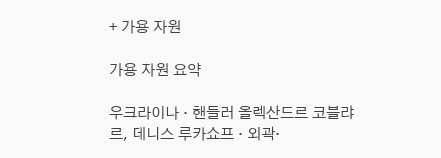+ 가용 자원

가용 자원 요약

우크라이나 · 핸들러 올렉산드르 코블랴르, 데니스 루카쇼프 · 외곽·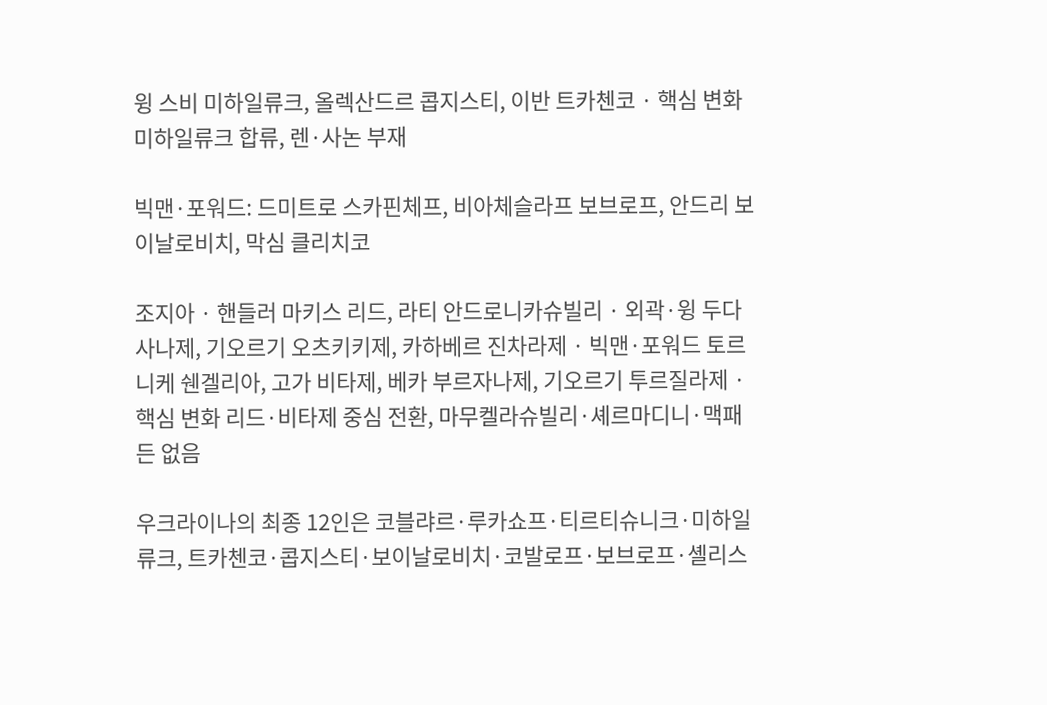윙 스비 미하일류크, 올렉산드르 콥지스티, 이반 트카첸코 · 핵심 변화 미하일류크 합류, 렌·사논 부재

빅맨·포워드: 드미트로 스카핀체프, 비아체슬라프 보브로프, 안드리 보이날로비치, 막심 클리치코

조지아 · 핸들러 마키스 리드, 라티 안드로니카슈빌리 · 외곽·윙 두다 사나제, 기오르기 오츠키키제, 카하베르 진차라제 · 빅맨·포워드 토르니케 쉔겔리아, 고가 비타제, 베카 부르자나제, 기오르기 투르질라제 · 핵심 변화 리드·비타제 중심 전환, 마무켈라슈빌리·셰르마디니·맥패든 없음

우크라이나의 최종 12인은 코블랴르·루카쇼프·티르티슈니크·미하일류크, 트카첸코·콥지스티·보이날로비치·코발로프·보브로프·셸리스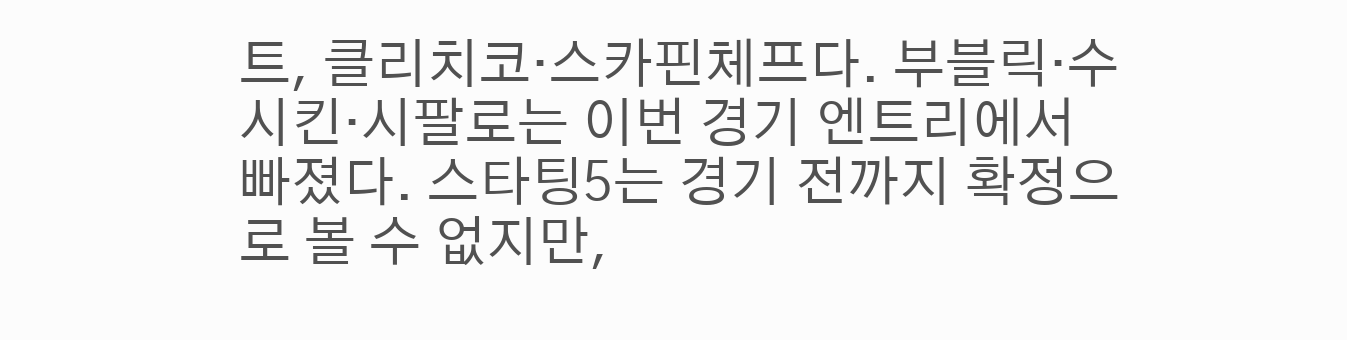트, 클리치코·스카핀체프다. 부블릭·수시킨·시팔로는 이번 경기 엔트리에서 빠졌다. 스타팅5는 경기 전까지 확정으로 볼 수 없지만,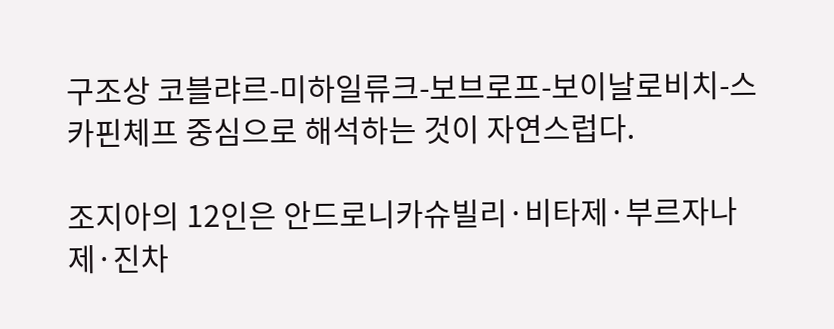구조상 코블랴르-미하일류크-보브로프-보이날로비치-스카핀체프 중심으로 해석하는 것이 자연스럽다.

조지아의 12인은 안드로니카슈빌리·비타제·부르자나제·진차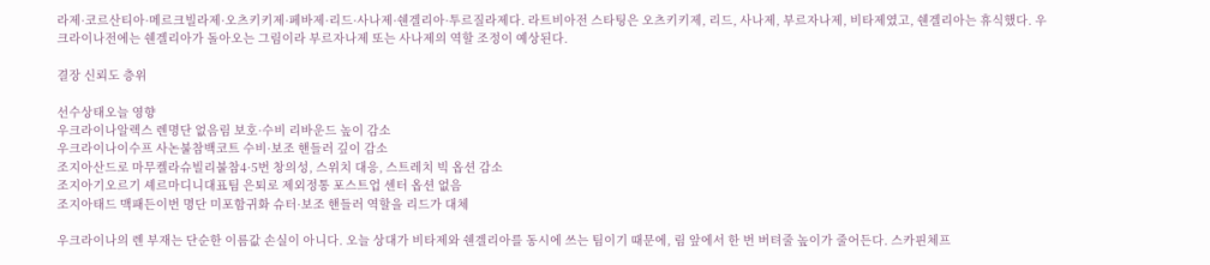라제·코르산티아·메르크빌라제·오츠키키제·페바제·리드·사나제·쉔겔리아·투르질라제다. 라트비아전 스타팅은 오츠키키제, 리드, 사나제, 부르자나제, 비타제였고, 쉔겔리아는 휴식했다. 우크라이나전에는 쉔겔리아가 돌아오는 그림이라 부르자나제 또는 사나제의 역할 조정이 예상된다.

결장 신뢰도 층위

선수상태오늘 영향
우크라이나알렉스 렌명단 없음림 보호·수비 리바운드 높이 감소
우크라이나이수프 사논불참백코트 수비·보조 핸들러 깊이 감소
조지아산드로 마무켈라슈빌리불참4·5번 창의성, 스위치 대응, 스트레치 빅 옵션 감소
조지아기오르기 셰르마디니대표팀 은퇴로 제외정통 포스트업 센터 옵션 없음
조지아태드 맥패든이번 명단 미포함귀화 슈터·보조 핸들러 역할을 리드가 대체

우크라이나의 렌 부재는 단순한 이름값 손실이 아니다. 오늘 상대가 비타제와 쉔겔리아를 동시에 쓰는 팀이기 때문에, 림 앞에서 한 번 버텨줄 높이가 줄어든다. 스카핀체프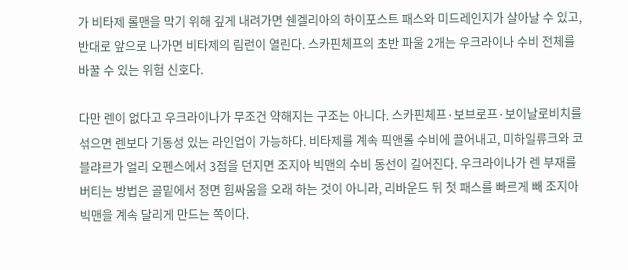가 비타제 롤맨을 막기 위해 깊게 내려가면 쉔겔리아의 하이포스트 패스와 미드레인지가 살아날 수 있고, 반대로 앞으로 나가면 비타제의 림런이 열린다. 스카핀체프의 초반 파울 2개는 우크라이나 수비 전체를 바꿀 수 있는 위험 신호다.

다만 렌이 없다고 우크라이나가 무조건 약해지는 구조는 아니다. 스카핀체프·보브로프·보이날로비치를 섞으면 렌보다 기동성 있는 라인업이 가능하다. 비타제를 계속 픽앤롤 수비에 끌어내고, 미하일류크와 코블랴르가 얼리 오펜스에서 3점을 던지면 조지아 빅맨의 수비 동선이 길어진다. 우크라이나가 렌 부재를 버티는 방법은 골밑에서 정면 힘싸움을 오래 하는 것이 아니라, 리바운드 뒤 첫 패스를 빠르게 빼 조지아 빅맨을 계속 달리게 만드는 쪽이다.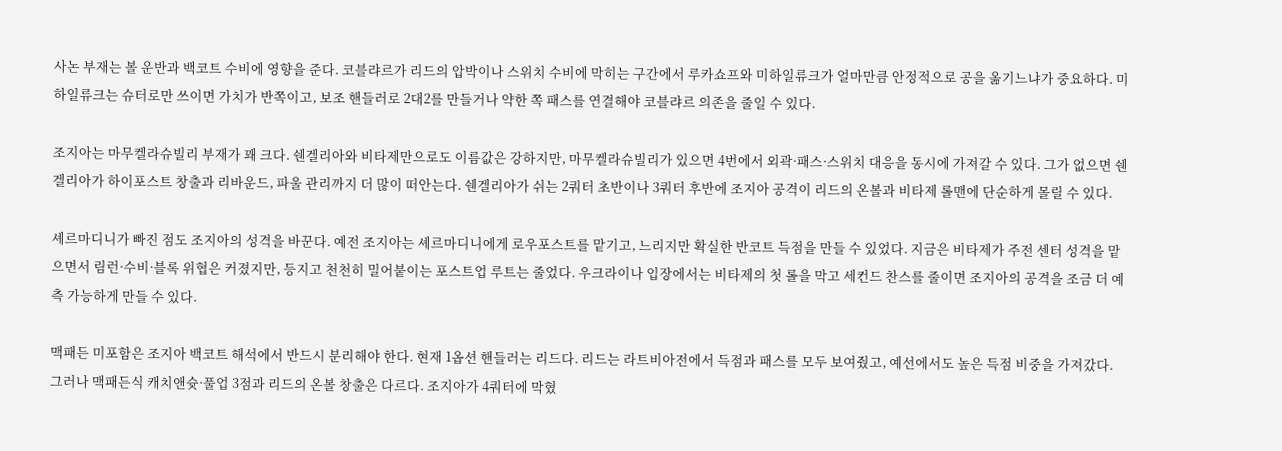사논 부재는 볼 운반과 백코트 수비에 영향을 준다. 코블랴르가 리드의 압박이나 스위치 수비에 막히는 구간에서 루카쇼프와 미하일류크가 얼마만큼 안정적으로 공을 옮기느냐가 중요하다. 미하일류크는 슈터로만 쓰이면 가치가 반쪽이고, 보조 핸들러로 2대2를 만들거나 약한 쪽 패스를 연결해야 코블랴르 의존을 줄일 수 있다.

조지아는 마무켈라슈빌리 부재가 꽤 크다. 쉔겔리아와 비타제만으로도 이름값은 강하지만, 마무켈라슈빌리가 있으면 4번에서 외곽·패스·스위치 대응을 동시에 가져갈 수 있다. 그가 없으면 쉔겔리아가 하이포스트 창출과 리바운드, 파울 관리까지 더 많이 떠안는다. 쉔겔리아가 쉬는 2쿼터 초반이나 3쿼터 후반에 조지아 공격이 리드의 온볼과 비타제 롤맨에 단순하게 몰릴 수 있다.

셰르마디니가 빠진 점도 조지아의 성격을 바꾼다. 예전 조지아는 셰르마디니에게 로우포스트를 맡기고, 느리지만 확실한 반코트 득점을 만들 수 있었다. 지금은 비타제가 주전 센터 성격을 맡으면서 림런·수비·블록 위협은 커졌지만, 등지고 천천히 밀어붙이는 포스트업 루트는 줄었다. 우크라이나 입장에서는 비타제의 첫 롤을 막고 세컨드 찬스를 줄이면 조지아의 공격을 조금 더 예측 가능하게 만들 수 있다.

맥패든 미포함은 조지아 백코트 해석에서 반드시 분리해야 한다. 현재 1옵션 핸들러는 리드다. 리드는 라트비아전에서 득점과 패스를 모두 보여줬고, 예선에서도 높은 득점 비중을 가져갔다. 그러나 맥패든식 캐치앤슛·풀업 3점과 리드의 온볼 창출은 다르다. 조지아가 4쿼터에 막혔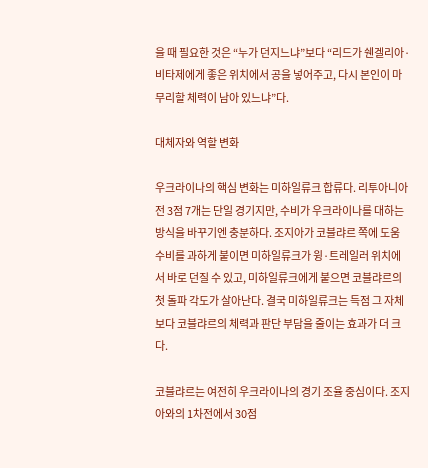을 때 필요한 것은 “누가 던지느냐”보다 “리드가 쉔겔리아·비타제에게 좋은 위치에서 공을 넣어주고, 다시 본인이 마무리할 체력이 남아 있느냐”다.

대체자와 역할 변화

우크라이나의 핵심 변화는 미하일류크 합류다. 리투아니아전 3점 7개는 단일 경기지만, 수비가 우크라이나를 대하는 방식을 바꾸기엔 충분하다. 조지아가 코블랴르 쪽에 도움 수비를 과하게 붙이면 미하일류크가 윙·트레일러 위치에서 바로 던질 수 있고, 미하일류크에게 붙으면 코블랴르의 첫 돌파 각도가 살아난다. 결국 미하일류크는 득점 그 자체보다 코블랴르의 체력과 판단 부담을 줄이는 효과가 더 크다.

코블랴르는 여전히 우크라이나의 경기 조율 중심이다. 조지아와의 1차전에서 30점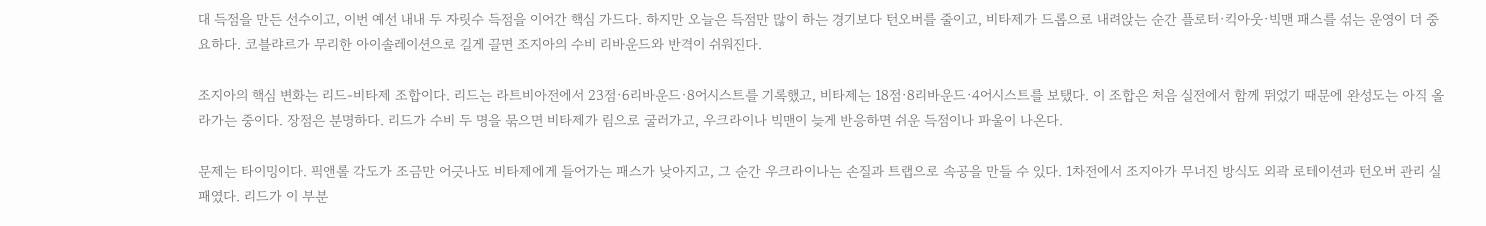대 득점을 만든 선수이고, 이번 예선 내내 두 자릿수 득점을 이어간 핵심 가드다. 하지만 오늘은 득점만 많이 하는 경기보다 턴오버를 줄이고, 비타제가 드롭으로 내려앉는 순간 플로터·킥아웃·빅맨 패스를 섞는 운영이 더 중요하다. 코블랴르가 무리한 아이솔레이션으로 길게 끌면 조지아의 수비 리바운드와 반격이 쉬워진다.

조지아의 핵심 변화는 리드-비타제 조합이다. 리드는 라트비아전에서 23점·6리바운드·8어시스트를 기록했고, 비타제는 18점·8리바운드·4어시스트를 보탰다. 이 조합은 처음 실전에서 함께 뛰었기 때문에 완성도는 아직 올라가는 중이다. 장점은 분명하다. 리드가 수비 두 명을 묶으면 비타제가 림으로 굴러가고, 우크라이나 빅맨이 늦게 반응하면 쉬운 득점이나 파울이 나온다.

문제는 타이밍이다. 픽앤롤 각도가 조금만 어긋나도 비타제에게 들어가는 패스가 낮아지고, 그 순간 우크라이나는 손질과 트랩으로 속공을 만들 수 있다. 1차전에서 조지아가 무너진 방식도 외곽 로테이션과 턴오버 관리 실패였다. 리드가 이 부분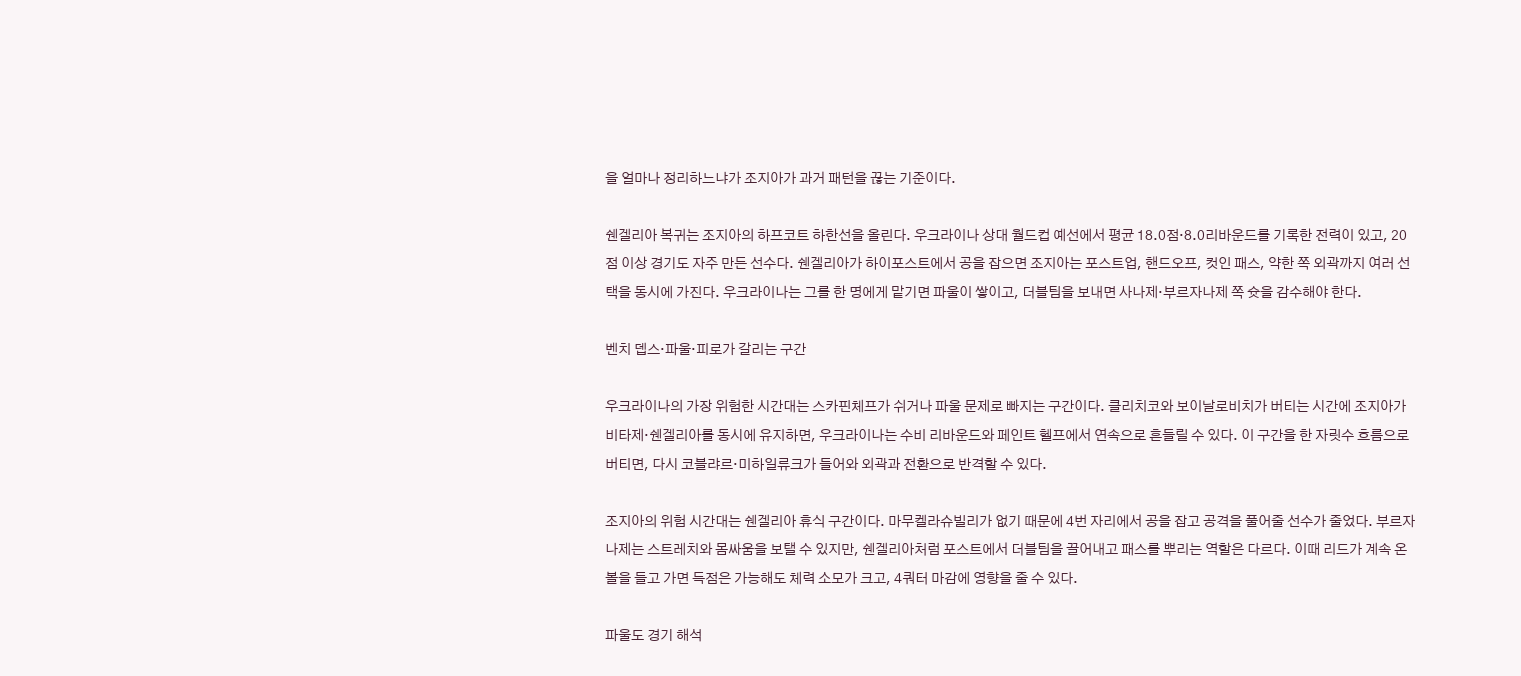을 얼마나 정리하느냐가 조지아가 과거 패턴을 끊는 기준이다.

쉔겔리아 복귀는 조지아의 하프코트 하한선을 올린다. 우크라이나 상대 월드컵 예선에서 평균 18.0점·8.0리바운드를 기록한 전력이 있고, 20점 이상 경기도 자주 만든 선수다. 쉔겔리아가 하이포스트에서 공을 잡으면 조지아는 포스트업, 핸드오프, 컷인 패스, 약한 쪽 외곽까지 여러 선택을 동시에 가진다. 우크라이나는 그를 한 명에게 맡기면 파울이 쌓이고, 더블팀을 보내면 사나제·부르자나제 쪽 슛을 감수해야 한다.

벤치 뎁스·파울·피로가 갈리는 구간

우크라이나의 가장 위험한 시간대는 스카핀체프가 쉬거나 파울 문제로 빠지는 구간이다. 클리치코와 보이날로비치가 버티는 시간에 조지아가 비타제·쉔겔리아를 동시에 유지하면, 우크라이나는 수비 리바운드와 페인트 헬프에서 연속으로 흔들릴 수 있다. 이 구간을 한 자릿수 흐름으로 버티면, 다시 코블랴르·미하일류크가 들어와 외곽과 전환으로 반격할 수 있다.

조지아의 위험 시간대는 쉔겔리아 휴식 구간이다. 마무켈라슈빌리가 없기 때문에 4번 자리에서 공을 잡고 공격을 풀어줄 선수가 줄었다. 부르자나제는 스트레치와 몸싸움을 보탤 수 있지만, 쉔겔리아처럼 포스트에서 더블팀을 끌어내고 패스를 뿌리는 역할은 다르다. 이때 리드가 계속 온볼을 들고 가면 득점은 가능해도 체력 소모가 크고, 4쿼터 마감에 영향을 줄 수 있다.

파울도 경기 해석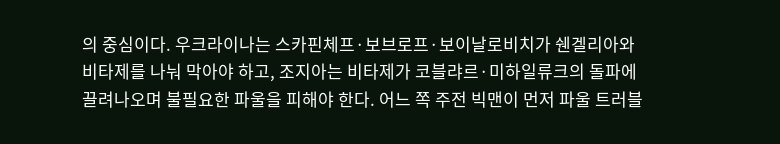의 중심이다. 우크라이나는 스카핀체프·보브로프·보이날로비치가 쉔겔리아와 비타제를 나눠 막아야 하고, 조지아는 비타제가 코블랴르·미하일류크의 돌파에 끌려나오며 불필요한 파울을 피해야 한다. 어느 쪽 주전 빅맨이 먼저 파울 트러블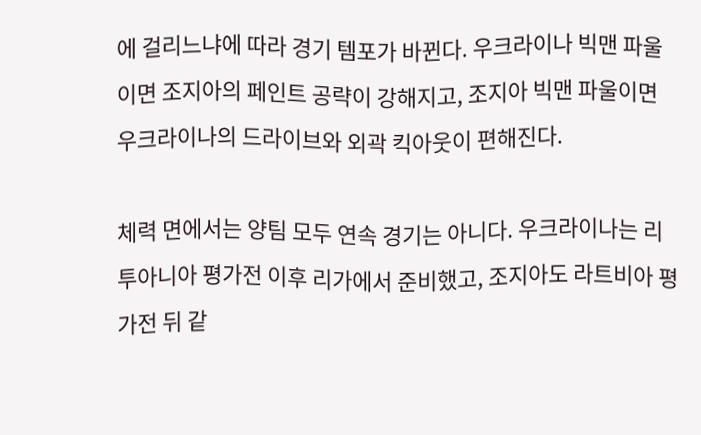에 걸리느냐에 따라 경기 템포가 바뀐다. 우크라이나 빅맨 파울이면 조지아의 페인트 공략이 강해지고, 조지아 빅맨 파울이면 우크라이나의 드라이브와 외곽 킥아웃이 편해진다.

체력 면에서는 양팀 모두 연속 경기는 아니다. 우크라이나는 리투아니아 평가전 이후 리가에서 준비했고, 조지아도 라트비아 평가전 뒤 같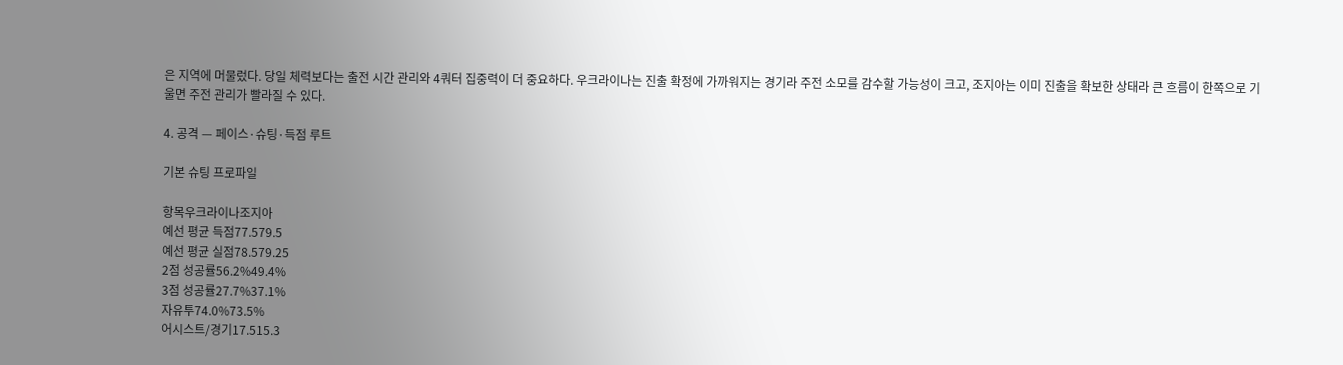은 지역에 머물렀다. 당일 체력보다는 출전 시간 관리와 4쿼터 집중력이 더 중요하다. 우크라이나는 진출 확정에 가까워지는 경기라 주전 소모를 감수할 가능성이 크고, 조지아는 이미 진출을 확보한 상태라 큰 흐름이 한쪽으로 기울면 주전 관리가 빨라질 수 있다.

4. 공격 — 페이스·슈팅·득점 루트

기본 슈팅 프로파일

항목우크라이나조지아
예선 평균 득점77.579.5
예선 평균 실점78.579.25
2점 성공률56.2%49.4%
3점 성공률27.7%37.1%
자유투74.0%73.5%
어시스트/경기17.515.3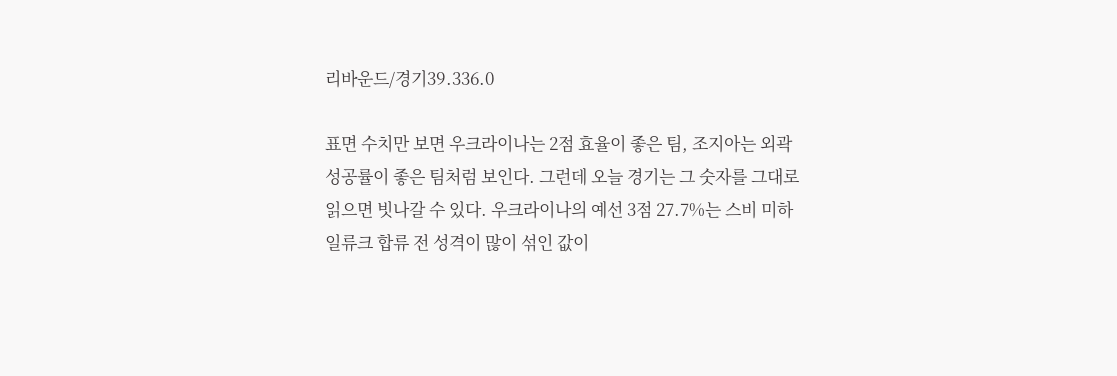리바운드/경기39.336.0

표면 수치만 보면 우크라이나는 2점 효율이 좋은 팀, 조지아는 외곽 성공률이 좋은 팀처럼 보인다. 그런데 오늘 경기는 그 숫자를 그대로 읽으면 빗나갈 수 있다. 우크라이나의 예선 3점 27.7%는 스비 미하일류크 합류 전 성격이 많이 섞인 값이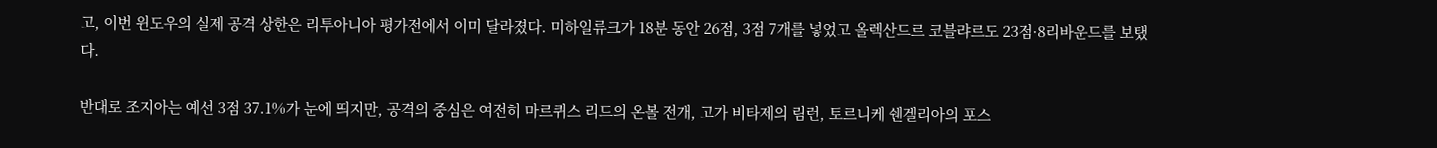고, 이번 윈도우의 실제 공격 상한은 리투아니아 평가전에서 이미 달라졌다. 미하일류크가 18분 동안 26점, 3점 7개를 넣었고 올렉산드르 코블랴르도 23점·8리바운드를 보탰다.

반대로 조지아는 예선 3점 37.1%가 눈에 띄지만, 공격의 중심은 여전히 마르퀴스 리드의 온볼 전개, 고가 비타제의 림런, 토르니케 쉔겔리아의 포스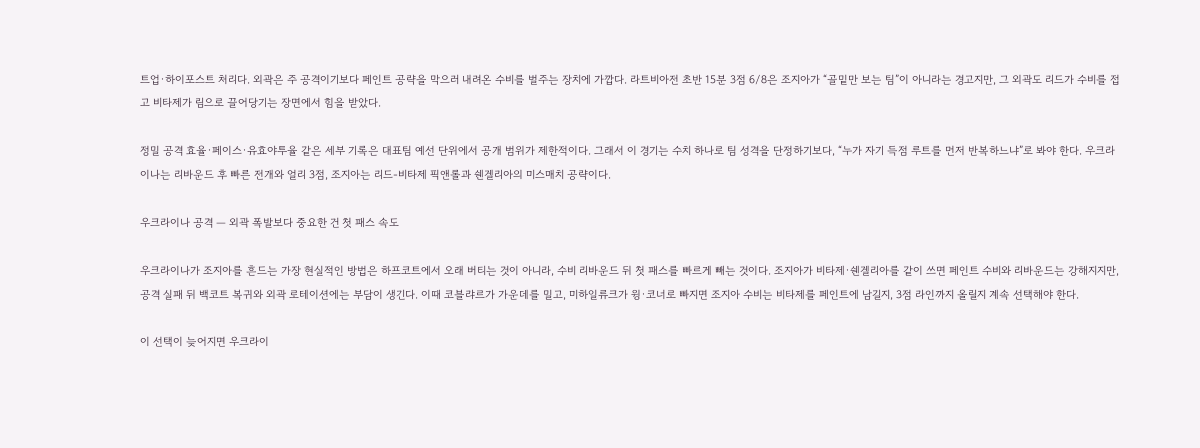트업·하이포스트 처리다. 외곽은 주 공격이기보다 페인트 공략을 막으러 내려온 수비를 벌주는 장치에 가깝다. 라트비아전 초반 15분 3점 6/8은 조지아가 “골밑만 보는 팀”이 아니라는 경고지만, 그 외곽도 리드가 수비를 접고 비타제가 림으로 끌어당기는 장면에서 힘을 받았다.

정밀 공격 효율·페이스·유효야투율 같은 세부 기록은 대표팀 예선 단위에서 공개 범위가 제한적이다. 그래서 이 경기는 수치 하나로 팀 성격을 단정하기보다, “누가 자기 득점 루트를 먼저 반복하느냐”로 봐야 한다. 우크라이나는 리바운드 후 빠른 전개와 얼리 3점, 조지아는 리드-비타제 픽앤롤과 쉔겔리아의 미스매치 공략이다.

우크라이나 공격 — 외곽 폭발보다 중요한 건 첫 패스 속도

우크라이나가 조지아를 흔드는 가장 현실적인 방법은 하프코트에서 오래 버티는 것이 아니라, 수비 리바운드 뒤 첫 패스를 빠르게 빼는 것이다. 조지아가 비타제·쉔겔리아를 같이 쓰면 페인트 수비와 리바운드는 강해지지만, 공격 실패 뒤 백코트 복귀와 외곽 로테이션에는 부담이 생긴다. 이때 코블랴르가 가운데를 밀고, 미하일류크가 윙·코너로 빠지면 조지아 수비는 비타제를 페인트에 남길지, 3점 라인까지 올릴지 계속 선택해야 한다.

이 선택이 늦어지면 우크라이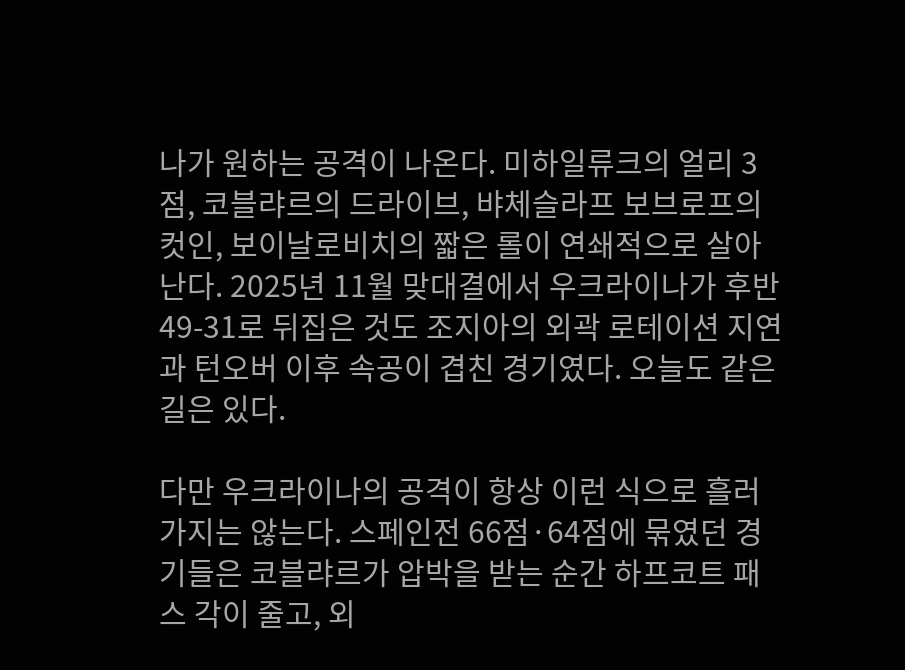나가 원하는 공격이 나온다. 미하일류크의 얼리 3점, 코블랴르의 드라이브, 뱌체슬라프 보브로프의 컷인, 보이날로비치의 짧은 롤이 연쇄적으로 살아난다. 2025년 11월 맞대결에서 우크라이나가 후반 49-31로 뒤집은 것도 조지아의 외곽 로테이션 지연과 턴오버 이후 속공이 겹친 경기였다. 오늘도 같은 길은 있다.

다만 우크라이나의 공격이 항상 이런 식으로 흘러가지는 않는다. 스페인전 66점·64점에 묶였던 경기들은 코블랴르가 압박을 받는 순간 하프코트 패스 각이 줄고, 외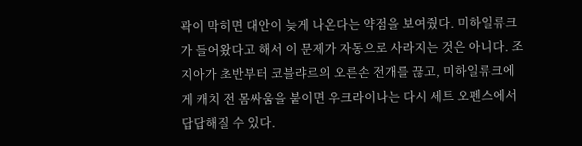곽이 막히면 대안이 늦게 나온다는 약점을 보여줬다. 미하일류크가 들어왔다고 해서 이 문제가 자동으로 사라지는 것은 아니다. 조지아가 초반부터 코블랴르의 오른손 전개를 끊고, 미하일류크에게 캐치 전 몸싸움을 붙이면 우크라이나는 다시 세트 오펜스에서 답답해질 수 있다.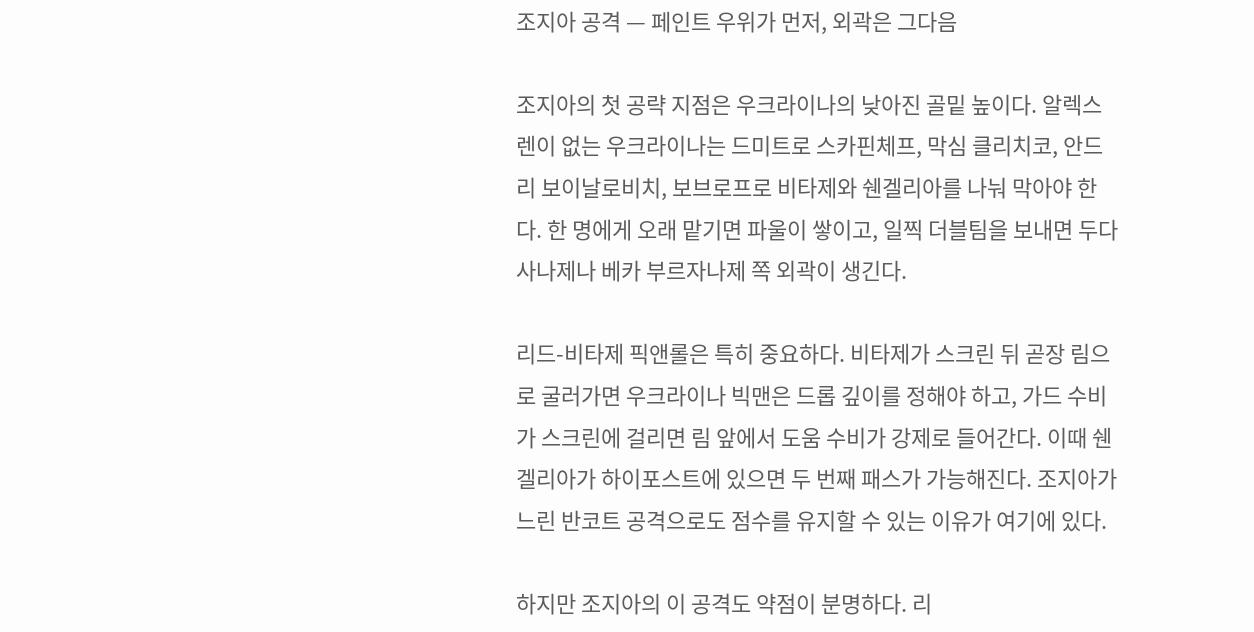조지아 공격 — 페인트 우위가 먼저, 외곽은 그다음

조지아의 첫 공략 지점은 우크라이나의 낮아진 골밑 높이다. 알렉스 렌이 없는 우크라이나는 드미트로 스카핀체프, 막심 클리치코, 안드리 보이날로비치, 보브로프로 비타제와 쉔겔리아를 나눠 막아야 한다. 한 명에게 오래 맡기면 파울이 쌓이고, 일찍 더블팀을 보내면 두다 사나제나 베카 부르자나제 쪽 외곽이 생긴다.

리드-비타제 픽앤롤은 특히 중요하다. 비타제가 스크린 뒤 곧장 림으로 굴러가면 우크라이나 빅맨은 드롭 깊이를 정해야 하고, 가드 수비가 스크린에 걸리면 림 앞에서 도움 수비가 강제로 들어간다. 이때 쉔겔리아가 하이포스트에 있으면 두 번째 패스가 가능해진다. 조지아가 느린 반코트 공격으로도 점수를 유지할 수 있는 이유가 여기에 있다.

하지만 조지아의 이 공격도 약점이 분명하다. 리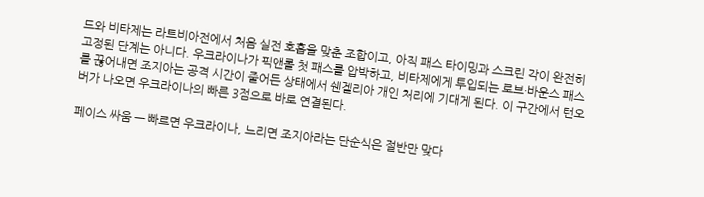드와 비타제는 라트비아전에서 처음 실전 호흡을 맞춘 조합이고, 아직 패스 타이밍과 스크린 각이 완전히 고정된 단계는 아니다. 우크라이나가 픽앤롤 첫 패스를 압박하고, 비타제에게 투입되는 로브·바운스 패스를 끊어내면 조지아는 공격 시간이 줄어든 상태에서 쉔겔리아 개인 처리에 기대게 된다. 이 구간에서 턴오버가 나오면 우크라이나의 빠른 3점으로 바로 연결된다.

페이스 싸움 — 빠르면 우크라이나, 느리면 조지아라는 단순식은 절반만 맞다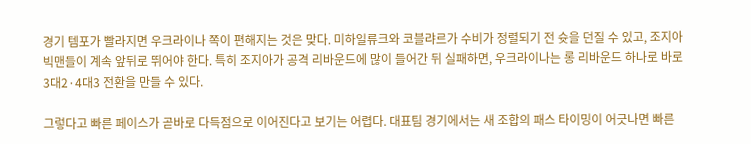경기 템포가 빨라지면 우크라이나 쪽이 편해지는 것은 맞다. 미하일류크와 코블랴르가 수비가 정렬되기 전 슛을 던질 수 있고, 조지아 빅맨들이 계속 앞뒤로 뛰어야 한다. 특히 조지아가 공격 리바운드에 많이 들어간 뒤 실패하면, 우크라이나는 롱 리바운드 하나로 바로 3대2·4대3 전환을 만들 수 있다.

그렇다고 빠른 페이스가 곧바로 다득점으로 이어진다고 보기는 어렵다. 대표팀 경기에서는 새 조합의 패스 타이밍이 어긋나면 빠른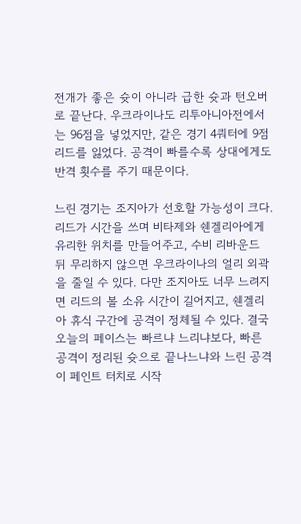전개가 좋은 슛이 아니라 급한 슛과 턴오버로 끝난다. 우크라이나도 리투아니아전에서는 96점을 넣었지만, 같은 경기 4쿼터에 9점 리드를 잃었다. 공격이 빠를수록 상대에게도 반격 횟수를 주기 때문이다.

느린 경기는 조지아가 선호할 가능성이 크다. 리드가 시간을 쓰며 비타제와 쉔겔리아에게 유리한 위치를 만들어주고, 수비 리바운드 뒤 무리하지 않으면 우크라이나의 얼리 외곽을 줄일 수 있다. 다만 조지아도 너무 느려지면 리드의 볼 소유 시간이 길어지고, 쉔겔리아 휴식 구간에 공격이 정체될 수 있다. 결국 오늘의 페이스는 빠르냐 느리냐보다, 빠른 공격이 정리된 슛으로 끝나느냐와 느린 공격이 페인트 터치로 시작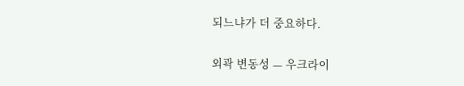되느냐가 더 중요하다.

외곽 변동성 — 우크라이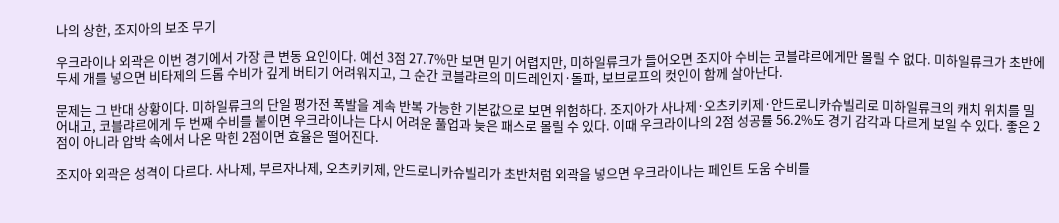나의 상한, 조지아의 보조 무기

우크라이나 외곽은 이번 경기에서 가장 큰 변동 요인이다. 예선 3점 27.7%만 보면 믿기 어렵지만, 미하일류크가 들어오면 조지아 수비는 코블랴르에게만 몰릴 수 없다. 미하일류크가 초반에 두세 개를 넣으면 비타제의 드롭 수비가 깊게 버티기 어려워지고, 그 순간 코블랴르의 미드레인지·돌파, 보브로프의 컷인이 함께 살아난다.

문제는 그 반대 상황이다. 미하일류크의 단일 평가전 폭발을 계속 반복 가능한 기본값으로 보면 위험하다. 조지아가 사나제·오츠키키제·안드로니카슈빌리로 미하일류크의 캐치 위치를 밀어내고, 코블랴르에게 두 번째 수비를 붙이면 우크라이나는 다시 어려운 풀업과 늦은 패스로 몰릴 수 있다. 이때 우크라이나의 2점 성공률 56.2%도 경기 감각과 다르게 보일 수 있다. 좋은 2점이 아니라 압박 속에서 나온 막힌 2점이면 효율은 떨어진다.

조지아 외곽은 성격이 다르다. 사나제, 부르자나제, 오츠키키제, 안드로니카슈빌리가 초반처럼 외곽을 넣으면 우크라이나는 페인트 도움 수비를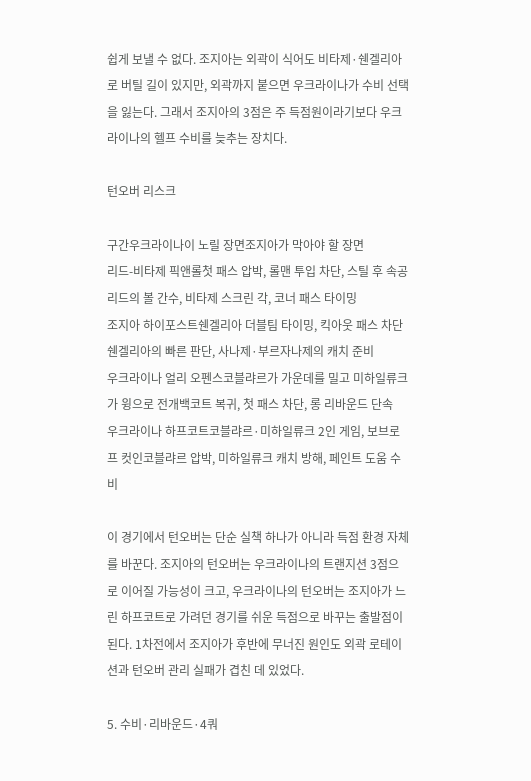쉽게 보낼 수 없다. 조지아는 외곽이 식어도 비타제·쉔겔리아로 버틸 길이 있지만, 외곽까지 붙으면 우크라이나가 수비 선택을 잃는다. 그래서 조지아의 3점은 주 득점원이라기보다 우크라이나의 헬프 수비를 늦추는 장치다.

턴오버 리스크

구간우크라이나이 노릴 장면조지아가 막아야 할 장면
리드-비타제 픽앤롤첫 패스 압박, 롤맨 투입 차단, 스틸 후 속공리드의 볼 간수, 비타제 스크린 각, 코너 패스 타이밍
조지아 하이포스트쉔겔리아 더블팀 타이밍, 킥아웃 패스 차단쉔겔리아의 빠른 판단, 사나제·부르자나제의 캐치 준비
우크라이나 얼리 오펜스코블랴르가 가운데를 밀고 미하일류크가 윙으로 전개백코트 복귀, 첫 패스 차단, 롱 리바운드 단속
우크라이나 하프코트코블랴르·미하일류크 2인 게임, 보브로프 컷인코블랴르 압박, 미하일류크 캐치 방해, 페인트 도움 수비

이 경기에서 턴오버는 단순 실책 하나가 아니라 득점 환경 자체를 바꾼다. 조지아의 턴오버는 우크라이나의 트랜지션 3점으로 이어질 가능성이 크고, 우크라이나의 턴오버는 조지아가 느린 하프코트로 가려던 경기를 쉬운 득점으로 바꾸는 출발점이 된다. 1차전에서 조지아가 후반에 무너진 원인도 외곽 로테이션과 턴오버 관리 실패가 겹친 데 있었다.

5. 수비·리바운드·4쿼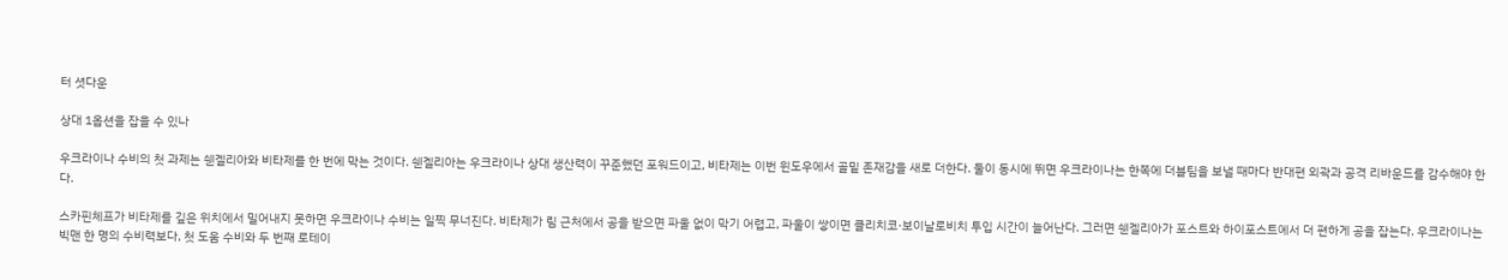터 셧다운

상대 1옵션을 잡을 수 있나

우크라이나 수비의 첫 과제는 쉔겔리아와 비타제를 한 번에 막는 것이다. 쉔겔리아는 우크라이나 상대 생산력이 꾸준했던 포워드이고, 비타제는 이번 윈도우에서 골밑 존재감을 새로 더한다. 둘이 동시에 뛰면 우크라이나는 한쪽에 더블팀을 보낼 때마다 반대편 외곽과 공격 리바운드를 감수해야 한다.

스카핀체프가 비타제를 깊은 위치에서 밀어내지 못하면 우크라이나 수비는 일찍 무너진다. 비타제가 림 근처에서 공을 받으면 파울 없이 막기 어렵고, 파울이 쌓이면 클리치코·보이날로비치 투입 시간이 늘어난다. 그러면 쉔겔리아가 포스트와 하이포스트에서 더 편하게 공을 잡는다. 우크라이나는 빅맨 한 명의 수비력보다, 첫 도움 수비와 두 번째 로테이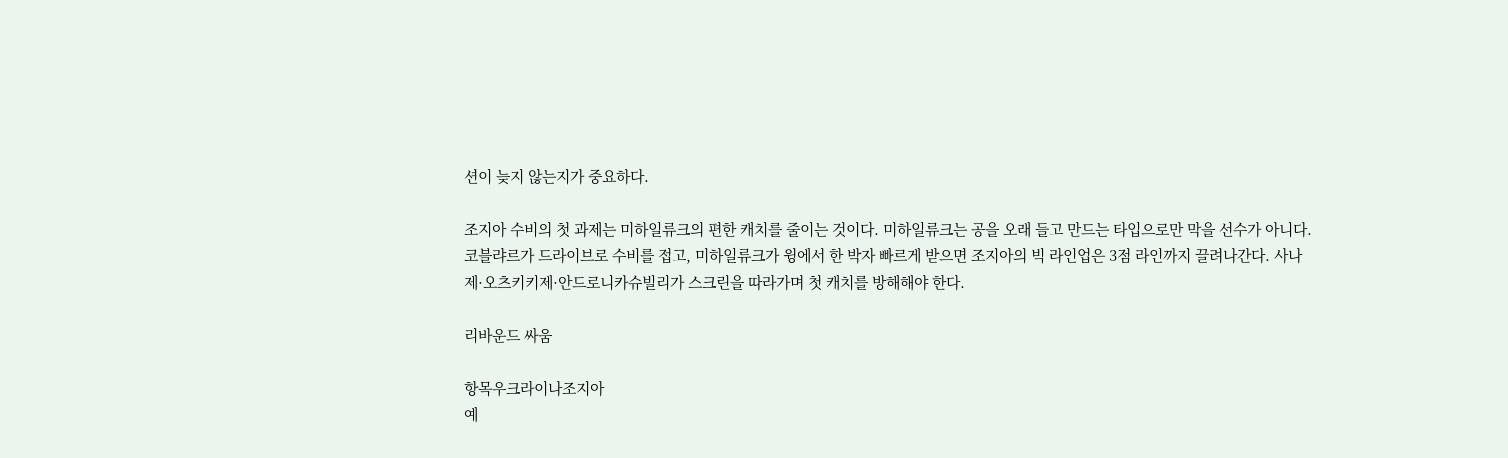션이 늦지 않는지가 중요하다.

조지아 수비의 첫 과제는 미하일류크의 편한 캐치를 줄이는 것이다. 미하일류크는 공을 오래 들고 만드는 타입으로만 막을 선수가 아니다. 코블랴르가 드라이브로 수비를 접고, 미하일류크가 윙에서 한 박자 빠르게 받으면 조지아의 빅 라인업은 3점 라인까지 끌려나간다. 사나제·오츠키키제·안드로니카슈빌리가 스크린을 따라가며 첫 캐치를 방해해야 한다.

리바운드 싸움

항목우크라이나조지아
예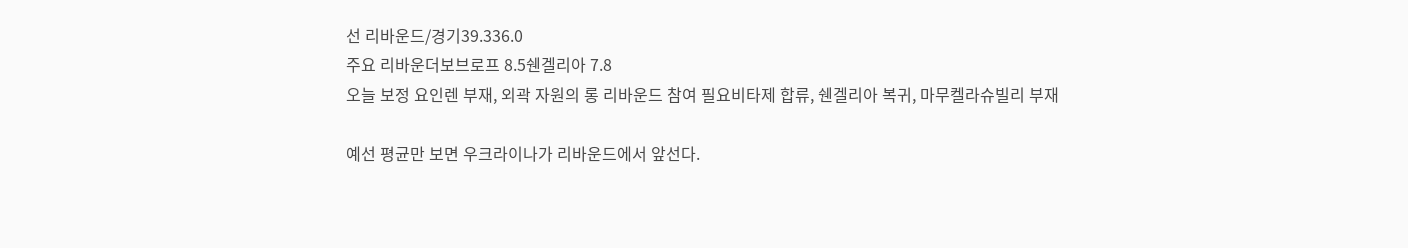선 리바운드/경기39.336.0
주요 리바운더보브로프 8.5쉔겔리아 7.8
오늘 보정 요인렌 부재, 외곽 자원의 롱 리바운드 참여 필요비타제 합류, 쉔겔리아 복귀, 마무켈라슈빌리 부재

예선 평균만 보면 우크라이나가 리바운드에서 앞선다.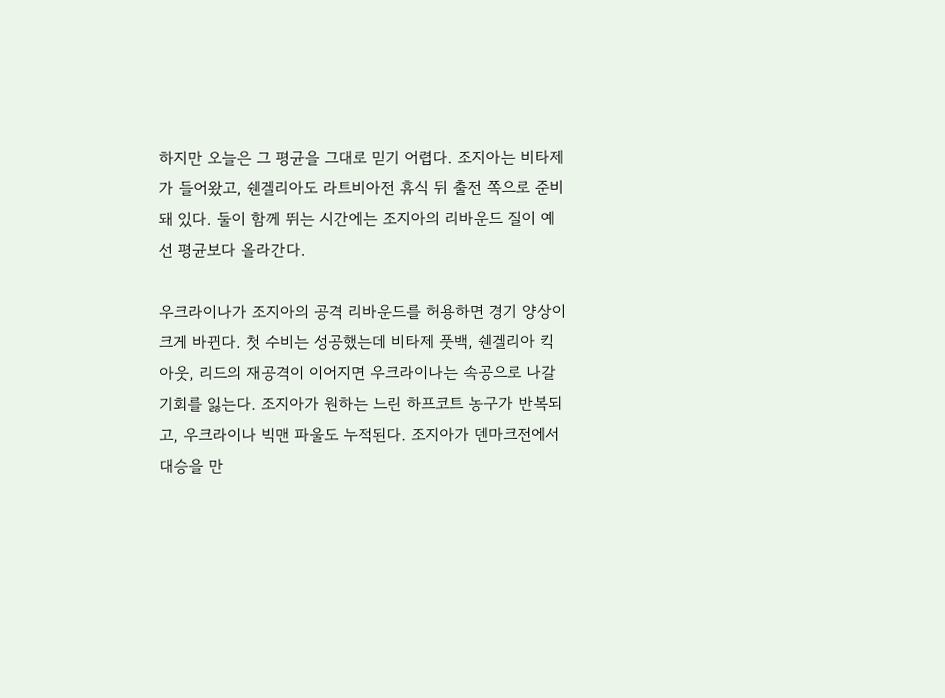하지만 오늘은 그 평균을 그대로 믿기 어렵다. 조지아는 비타제가 들어왔고, 쉔겔리아도 라트비아전 휴식 뒤 출전 쪽으로 준비돼 있다. 둘이 함께 뛰는 시간에는 조지아의 리바운드 질이 예선 평균보다 올라간다.

우크라이나가 조지아의 공격 리바운드를 허용하면 경기 양상이 크게 바뀐다. 첫 수비는 성공했는데 비타제 풋백, 쉔겔리아 킥아웃, 리드의 재공격이 이어지면 우크라이나는 속공으로 나갈 기회를 잃는다. 조지아가 원하는 느린 하프코트 농구가 반복되고, 우크라이나 빅맨 파울도 누적된다. 조지아가 덴마크전에서 대승을 만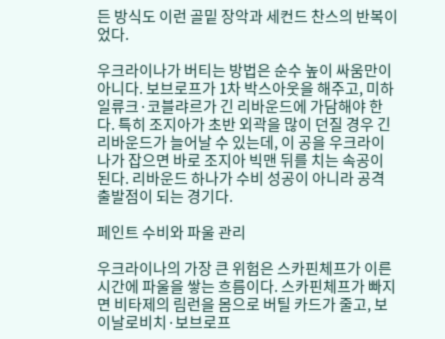든 방식도 이런 골밑 장악과 세컨드 찬스의 반복이었다.

우크라이나가 버티는 방법은 순수 높이 싸움만이 아니다. 보브로프가 1차 박스아웃을 해주고, 미하일류크·코블랴르가 긴 리바운드에 가담해야 한다. 특히 조지아가 초반 외곽을 많이 던질 경우 긴 리바운드가 늘어날 수 있는데, 이 공을 우크라이나가 잡으면 바로 조지아 빅맨 뒤를 치는 속공이 된다. 리바운드 하나가 수비 성공이 아니라 공격 출발점이 되는 경기다.

페인트 수비와 파울 관리

우크라이나의 가장 큰 위험은 스카핀체프가 이른 시간에 파울을 쌓는 흐름이다. 스카핀체프가 빠지면 비타제의 림런을 몸으로 버틸 카드가 줄고, 보이날로비치·보브로프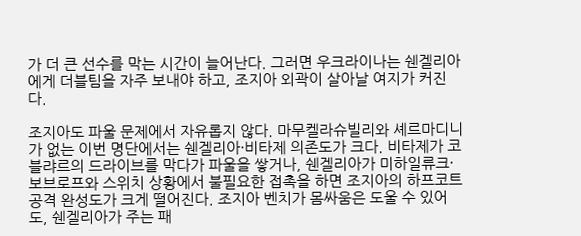가 더 큰 선수를 막는 시간이 늘어난다. 그러면 우크라이나는 쉔겔리아에게 더블팀을 자주 보내야 하고, 조지아 외곽이 살아날 여지가 커진다.

조지아도 파울 문제에서 자유롭지 않다. 마무켈라슈빌리와 셰르마디니가 없는 이번 명단에서는 쉔겔리아·비타제 의존도가 크다. 비타제가 코블랴르의 드라이브를 막다가 파울을 쌓거나, 쉔겔리아가 미하일류크·보브로프와 스위치 상황에서 불필요한 접촉을 하면 조지아의 하프코트 공격 완성도가 크게 떨어진다. 조지아 벤치가 몸싸움은 도울 수 있어도, 쉔겔리아가 주는 패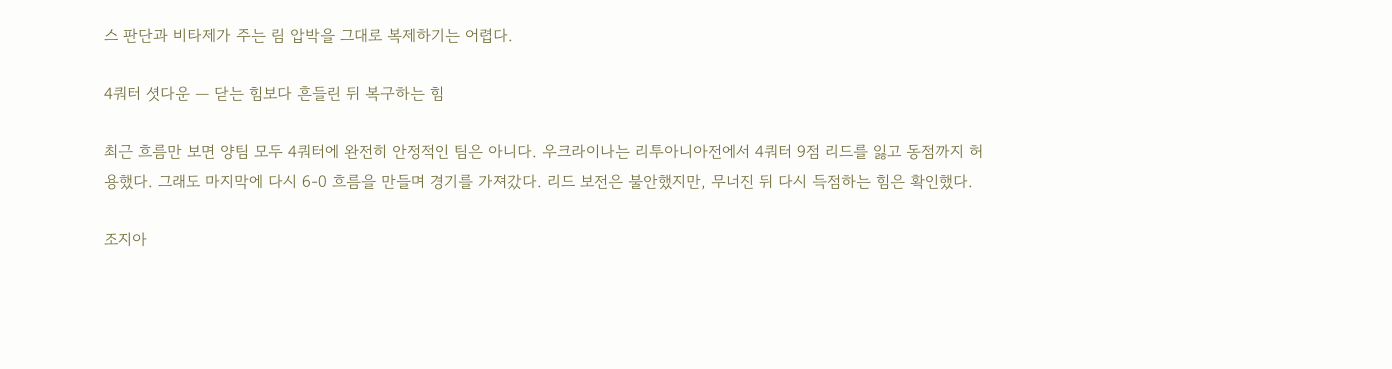스 판단과 비타제가 주는 림 압박을 그대로 복제하기는 어렵다.

4쿼터 셧다운 — 닫는 힘보다 흔들린 뒤 복구하는 힘

최근 흐름만 보면 양팀 모두 4쿼터에 완전히 안정적인 팀은 아니다. 우크라이나는 리투아니아전에서 4쿼터 9점 리드를 잃고 동점까지 허용했다. 그래도 마지막에 다시 6-0 흐름을 만들며 경기를 가져갔다. 리드 보전은 불안했지만, 무너진 뒤 다시 득점하는 힘은 확인했다.

조지아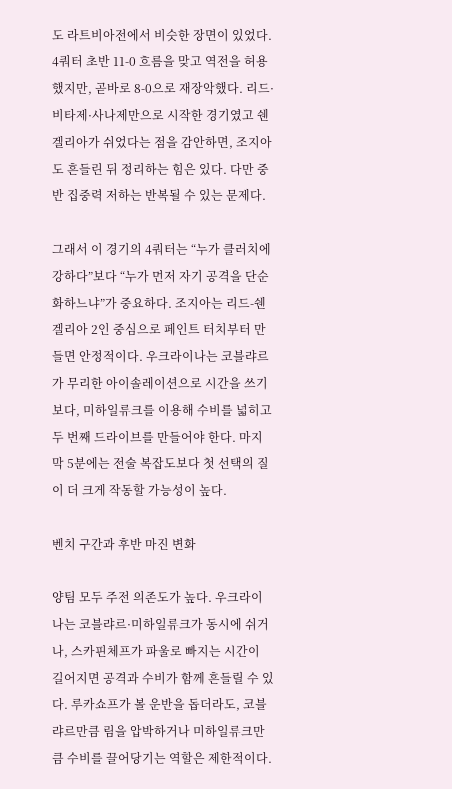도 라트비아전에서 비슷한 장면이 있었다. 4쿼터 초반 11-0 흐름을 맞고 역전을 허용했지만, 곧바로 8-0으로 재장악했다. 리드·비타제·사나제만으로 시작한 경기였고 쉔겔리아가 쉬었다는 점을 감안하면, 조지아도 흔들린 뒤 정리하는 힘은 있다. 다만 중반 집중력 저하는 반복될 수 있는 문제다.

그래서 이 경기의 4쿼터는 “누가 클러치에 강하다”보다 “누가 먼저 자기 공격을 단순화하느냐”가 중요하다. 조지아는 리드-쉔겔리아 2인 중심으로 페인트 터치부터 만들면 안정적이다. 우크라이나는 코블랴르가 무리한 아이솔레이션으로 시간을 쓰기보다, 미하일류크를 이용해 수비를 넓히고 두 번째 드라이브를 만들어야 한다. 마지막 5분에는 전술 복잡도보다 첫 선택의 질이 더 크게 작동할 가능성이 높다.

벤치 구간과 후반 마진 변화

양팀 모두 주전 의존도가 높다. 우크라이나는 코블랴르·미하일류크가 동시에 쉬거나, 스카핀체프가 파울로 빠지는 시간이 길어지면 공격과 수비가 함께 흔들릴 수 있다. 루카쇼프가 볼 운반을 돕더라도, 코블랴르만큼 림을 압박하거나 미하일류크만큼 수비를 끌어당기는 역할은 제한적이다.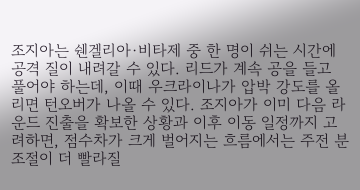조지아는 쉔겔리아·비타제 중 한 명이 쉬는 시간에 공격 질이 내려갈 수 있다. 리드가 계속 공을 들고 풀어야 하는데, 이때 우크라이나가 압박 강도를 올리면 턴오버가 나올 수 있다. 조지아가 이미 다음 라운드 진출을 확보한 상황과 이후 이동 일정까지 고려하면, 점수차가 크게 벌어지는 흐름에서는 주전 분 조절이 더 빨라질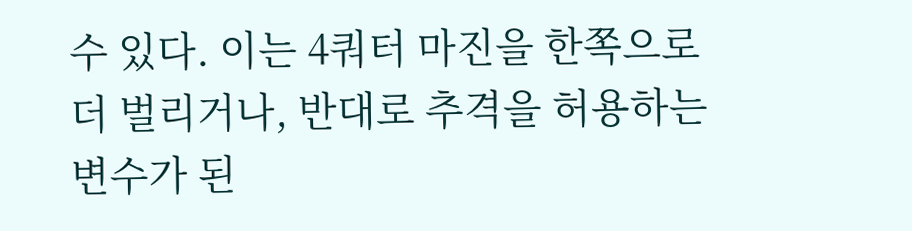수 있다. 이는 4쿼터 마진을 한쪽으로 더 벌리거나, 반대로 추격을 허용하는 변수가 된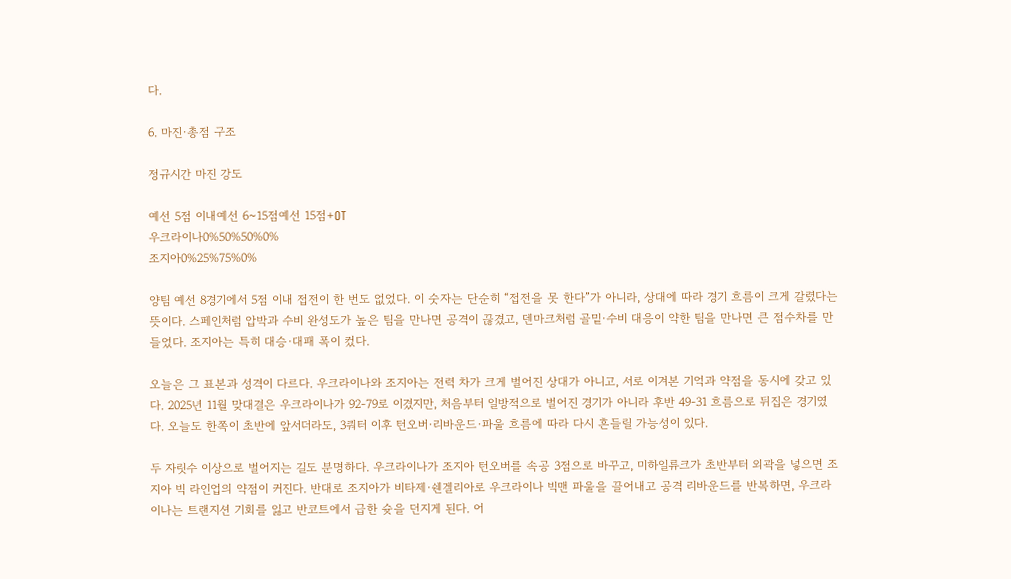다.

6. 마진·총점 구조

정규시간 마진 강도

예선 5점 이내예선 6~15점예선 15점+OT
우크라이나0%50%50%0%
조지아0%25%75%0%

양팀 예선 8경기에서 5점 이내 접전이 한 번도 없었다. 이 숫자는 단순히 “접전을 못 한다”가 아니라, 상대에 따라 경기 흐름이 크게 갈렸다는 뜻이다. 스페인처럼 압박과 수비 완성도가 높은 팀을 만나면 공격이 끊겼고, 덴마크처럼 골밑·수비 대응이 약한 팀을 만나면 큰 점수차를 만들었다. 조지아는 특히 대승·대패 폭이 컸다.

오늘은 그 표본과 성격이 다르다. 우크라이나와 조지아는 전력 차가 크게 벌어진 상대가 아니고, 서로 이겨본 기억과 약점을 동시에 갖고 있다. 2025년 11월 맞대결은 우크라이나가 92-79로 이겼지만, 처음부터 일방적으로 벌어진 경기가 아니라 후반 49-31 흐름으로 뒤집은 경기였다. 오늘도 한쪽이 초반에 앞서더라도, 3쿼터 이후 턴오버·리바운드·파울 흐름에 따라 다시 흔들릴 가능성이 있다.

두 자릿수 이상으로 벌어지는 길도 분명하다. 우크라이나가 조지아 턴오버를 속공 3점으로 바꾸고, 미하일류크가 초반부터 외곽을 넣으면 조지아 빅 라인업의 약점이 커진다. 반대로 조지아가 비타제·쉔겔리아로 우크라이나 빅맨 파울을 끌어내고 공격 리바운드를 반복하면, 우크라이나는 트랜지션 기회를 잃고 반코트에서 급한 슛을 던지게 된다. 어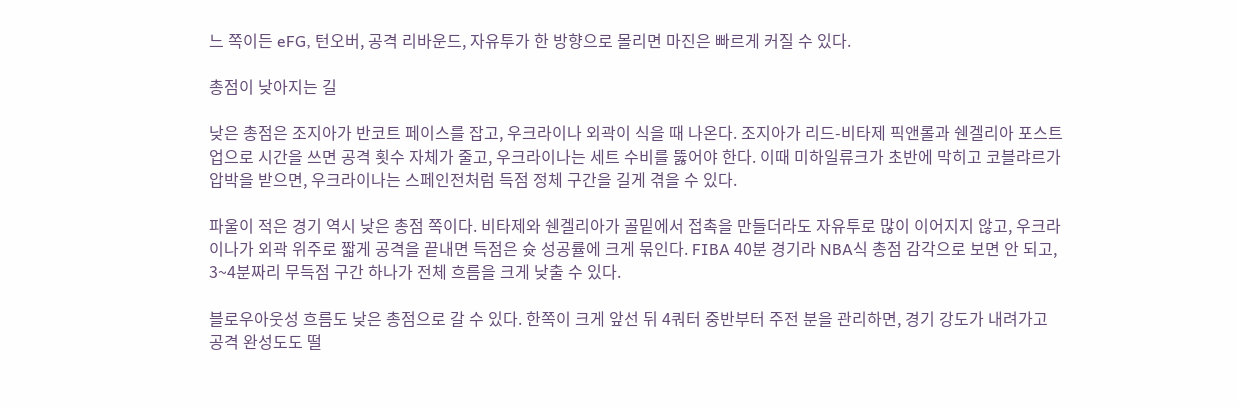느 쪽이든 eFG, 턴오버, 공격 리바운드, 자유투가 한 방향으로 몰리면 마진은 빠르게 커질 수 있다.

총점이 낮아지는 길

낮은 총점은 조지아가 반코트 페이스를 잡고, 우크라이나 외곽이 식을 때 나온다. 조지아가 리드-비타제 픽앤롤과 쉔겔리아 포스트업으로 시간을 쓰면 공격 횟수 자체가 줄고, 우크라이나는 세트 수비를 뚫어야 한다. 이때 미하일류크가 초반에 막히고 코블랴르가 압박을 받으면, 우크라이나는 스페인전처럼 득점 정체 구간을 길게 겪을 수 있다.

파울이 적은 경기 역시 낮은 총점 쪽이다. 비타제와 쉔겔리아가 골밑에서 접촉을 만들더라도 자유투로 많이 이어지지 않고, 우크라이나가 외곽 위주로 짧게 공격을 끝내면 득점은 슛 성공률에 크게 묶인다. FIBA 40분 경기라 NBA식 총점 감각으로 보면 안 되고, 3~4분짜리 무득점 구간 하나가 전체 흐름을 크게 낮출 수 있다.

블로우아웃성 흐름도 낮은 총점으로 갈 수 있다. 한쪽이 크게 앞선 뒤 4쿼터 중반부터 주전 분을 관리하면, 경기 강도가 내려가고 공격 완성도도 떨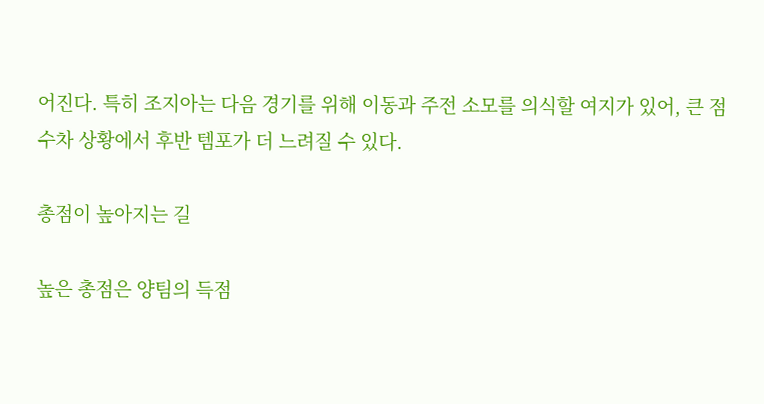어진다. 특히 조지아는 다음 경기를 위해 이동과 주전 소모를 의식할 여지가 있어, 큰 점수차 상황에서 후반 템포가 더 느려질 수 있다.

총점이 높아지는 길

높은 총점은 양팀의 득점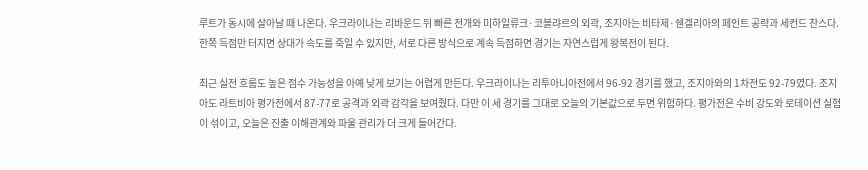루트가 동시에 살아날 때 나온다. 우크라이나는 리바운드 뒤 빠른 전개와 미하일류크·코블랴르의 외곽, 조지아는 비타제·쉔겔리아의 페인트 공략과 세컨드 찬스다. 한쪽 득점만 터지면 상대가 속도를 죽일 수 있지만, 서로 다른 방식으로 계속 득점하면 경기는 자연스럽게 왕복전이 된다.

최근 실전 흐름도 높은 점수 가능성을 아예 낮게 보기는 어렵게 만든다. 우크라이나는 리투아니아전에서 96-92 경기를 했고, 조지아와의 1차전도 92-79였다. 조지아도 라트비아 평가전에서 87-77로 공격과 외곽 감각을 보여줬다. 다만 이 세 경기를 그대로 오늘의 기본값으로 두면 위험하다. 평가전은 수비 강도와 로테이션 실험이 섞이고, 오늘은 진출 이해관계와 파울 관리가 더 크게 들어간다.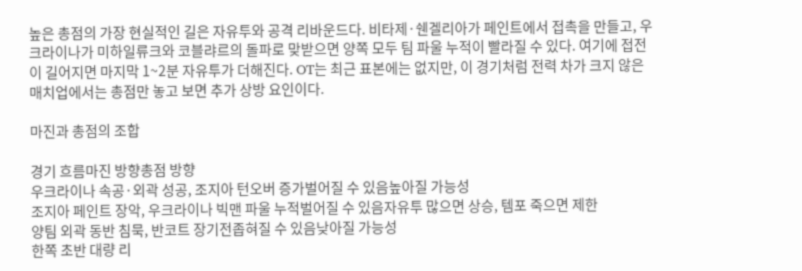높은 총점의 가장 현실적인 길은 자유투와 공격 리바운드다. 비타제·쉔겔리아가 페인트에서 접촉을 만들고, 우크라이나가 미하일류크와 코블랴르의 돌파로 맞받으면 양쪽 모두 팀 파울 누적이 빨라질 수 있다. 여기에 접전이 길어지면 마지막 1~2분 자유투가 더해진다. OT는 최근 표본에는 없지만, 이 경기처럼 전력 차가 크지 않은 매치업에서는 총점만 놓고 보면 추가 상방 요인이다.

마진과 총점의 조합

경기 흐름마진 방향총점 방향
우크라이나 속공·외곽 성공, 조지아 턴오버 증가벌어질 수 있음높아질 가능성
조지아 페인트 장악, 우크라이나 빅맨 파울 누적벌어질 수 있음자유투 많으면 상승, 템포 죽으면 제한
양팀 외곽 동반 침묵, 반코트 장기전좁혀질 수 있음낮아질 가능성
한쪽 초반 대량 리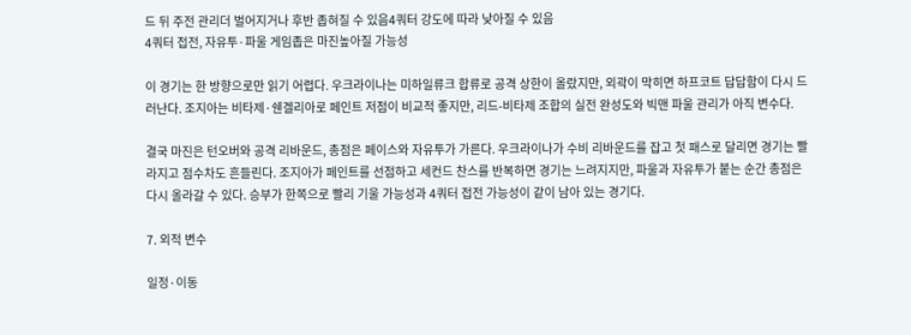드 뒤 주전 관리더 벌어지거나 후반 좁혀질 수 있음4쿼터 강도에 따라 낮아질 수 있음
4쿼터 접전, 자유투·파울 게임좁은 마진높아질 가능성

이 경기는 한 방향으로만 읽기 어렵다. 우크라이나는 미하일류크 합류로 공격 상한이 올랐지만, 외곽이 막히면 하프코트 답답함이 다시 드러난다. 조지아는 비타제·쉔겔리아로 페인트 저점이 비교적 좋지만, 리드-비타제 조합의 실전 완성도와 빅맨 파울 관리가 아직 변수다.

결국 마진은 턴오버와 공격 리바운드, 총점은 페이스와 자유투가 가른다. 우크라이나가 수비 리바운드를 잡고 첫 패스로 달리면 경기는 빨라지고 점수차도 흔들린다. 조지아가 페인트를 선점하고 세컨드 찬스를 반복하면 경기는 느려지지만, 파울과 자유투가 붙는 순간 총점은 다시 올라갈 수 있다. 승부가 한쪽으로 빨리 기울 가능성과 4쿼터 접전 가능성이 같이 남아 있는 경기다.

7. 외적 변수

일정·이동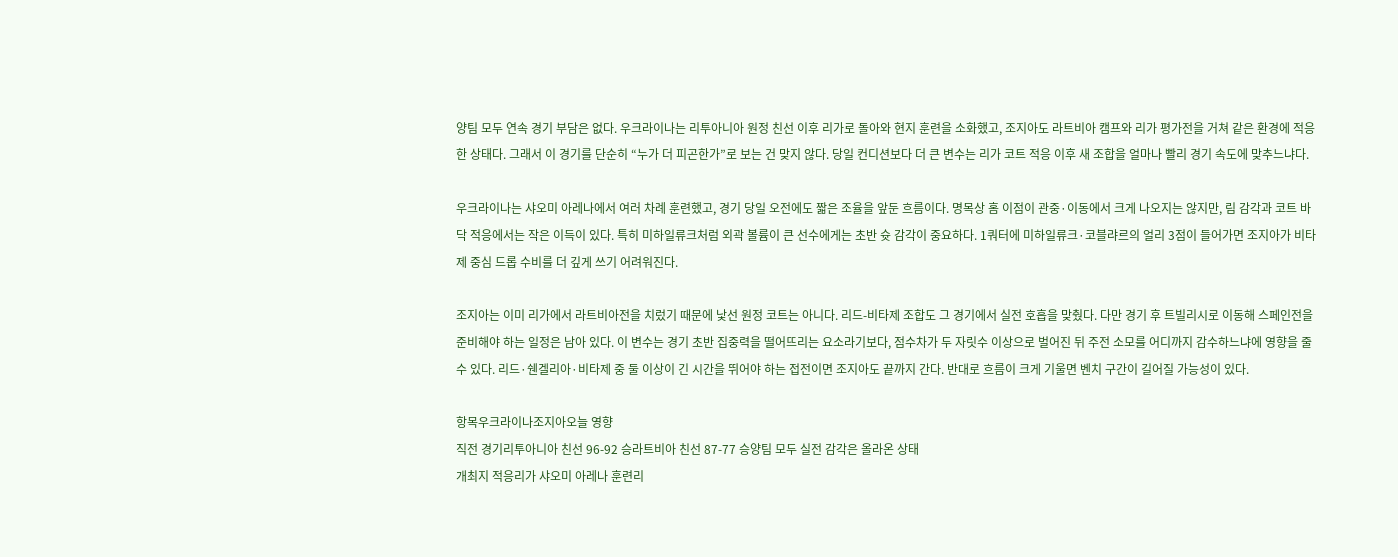양팀 모두 연속 경기 부담은 없다. 우크라이나는 리투아니아 원정 친선 이후 리가로 돌아와 현지 훈련을 소화했고, 조지아도 라트비아 캠프와 리가 평가전을 거쳐 같은 환경에 적응한 상태다. 그래서 이 경기를 단순히 “누가 더 피곤한가”로 보는 건 맞지 않다. 당일 컨디션보다 더 큰 변수는 리가 코트 적응 이후 새 조합을 얼마나 빨리 경기 속도에 맞추느냐다.

우크라이나는 샤오미 아레나에서 여러 차례 훈련했고, 경기 당일 오전에도 짧은 조율을 앞둔 흐름이다. 명목상 홈 이점이 관중·이동에서 크게 나오지는 않지만, 림 감각과 코트 바닥 적응에서는 작은 이득이 있다. 특히 미하일류크처럼 외곽 볼륨이 큰 선수에게는 초반 슛 감각이 중요하다. 1쿼터에 미하일류크·코블랴르의 얼리 3점이 들어가면 조지아가 비타제 중심 드롭 수비를 더 깊게 쓰기 어려워진다.

조지아는 이미 리가에서 라트비아전을 치렀기 때문에 낯선 원정 코트는 아니다. 리드-비타제 조합도 그 경기에서 실전 호흡을 맞췄다. 다만 경기 후 트빌리시로 이동해 스페인전을 준비해야 하는 일정은 남아 있다. 이 변수는 경기 초반 집중력을 떨어뜨리는 요소라기보다, 점수차가 두 자릿수 이상으로 벌어진 뒤 주전 소모를 어디까지 감수하느냐에 영향을 줄 수 있다. 리드·쉔겔리아·비타제 중 둘 이상이 긴 시간을 뛰어야 하는 접전이면 조지아도 끝까지 간다. 반대로 흐름이 크게 기울면 벤치 구간이 길어질 가능성이 있다.

항목우크라이나조지아오늘 영향
직전 경기리투아니아 친선 96-92 승라트비아 친선 87-77 승양팀 모두 실전 감각은 올라온 상태
개최지 적응리가 샤오미 아레나 훈련리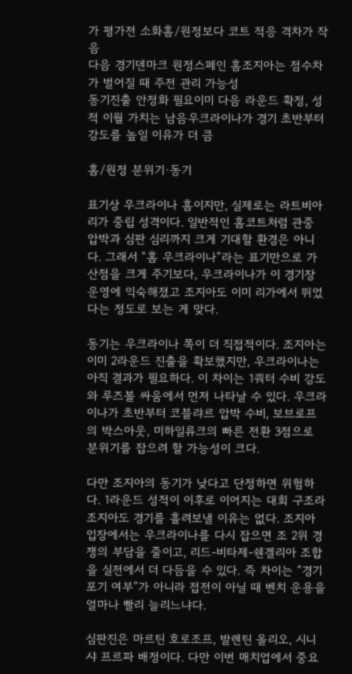가 평가전 소화홈/원정보다 코트 적응 격차가 작음
다음 경기덴마크 원정스페인 홈조지아는 점수차가 벌어질 때 주전 관리 가능성
동기진출 안정화 필요이미 다음 라운드 확정, 성적 이월 가치는 남음우크라이나가 경기 초반부터 강도를 높일 이유가 더 큼

홈/원정 분위기·동기

표기상 우크라이나 홈이지만, 실제로는 라트비아 리가 중립 성격이다. 일반적인 홈코트처럼 관중 압박과 심판 심리까지 크게 기대할 환경은 아니다. 그래서 “홈 우크라이나”라는 표기만으로 가산점을 크게 주기보다, 우크라이나가 이 경기장 운영에 익숙해졌고 조지아도 이미 리가에서 뛰었다는 정도로 보는 게 맞다.

동기는 우크라이나 쪽이 더 직접적이다. 조지아는 이미 2라운드 진출을 확보했지만, 우크라이나는 아직 결과가 필요하다. 이 차이는 1쿼터 수비 강도와 루즈볼 싸움에서 먼저 나타날 수 있다. 우크라이나가 초반부터 코블랴르 압박 수비, 보브로프의 박스아웃, 미하일류크의 빠른 전환 3점으로 분위기를 잡으려 할 가능성이 크다.

다만 조지아의 동기가 낮다고 단정하면 위험하다. 1라운드 성적이 이후로 이어지는 대회 구조라 조지아도 경기를 흘려보낼 이유는 없다. 조지아 입장에서는 우크라이나를 다시 잡으면 조 2위 경쟁의 부담을 줄이고, 리드-비타제-쉔겔리아 조합을 실전에서 더 다듬을 수 있다. 즉 차이는 “경기 포기 여부”가 아니라 접전이 아닐 때 벤치 운용을 얼마나 빨리 늘리느냐다.

심판진은 마르틴 호로조프, 발렌틴 올리오, 시니샤 프르파 배정이다. 다만 이번 매치업에서 중요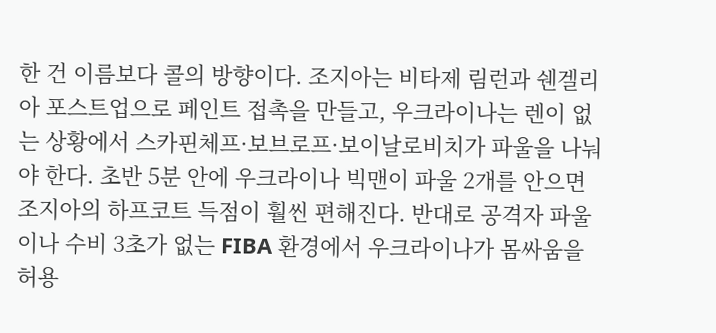한 건 이름보다 콜의 방향이다. 조지아는 비타제 림런과 쉔겔리아 포스트업으로 페인트 접촉을 만들고, 우크라이나는 렌이 없는 상황에서 스카핀체프·보브로프·보이날로비치가 파울을 나눠야 한다. 초반 5분 안에 우크라이나 빅맨이 파울 2개를 안으면 조지아의 하프코트 득점이 훨씬 편해진다. 반대로 공격자 파울이나 수비 3초가 없는 FIBA 환경에서 우크라이나가 몸싸움을 허용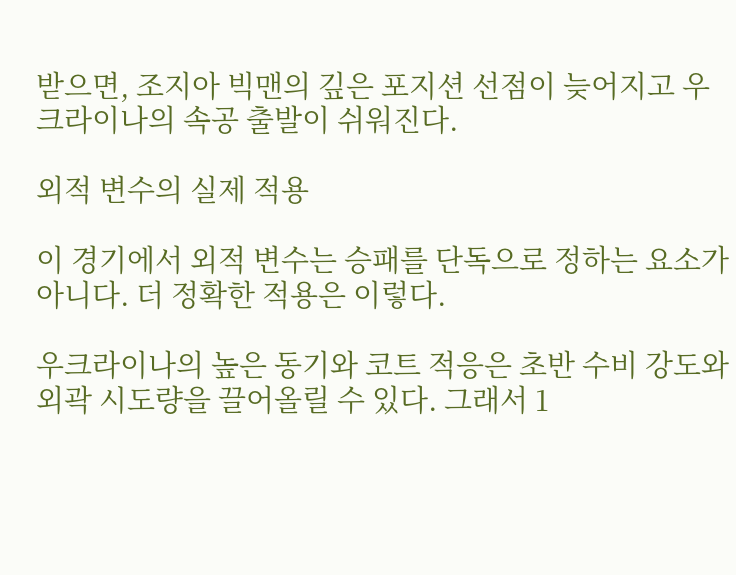받으면, 조지아 빅맨의 깊은 포지션 선점이 늦어지고 우크라이나의 속공 출발이 쉬워진다.

외적 변수의 실제 적용

이 경기에서 외적 변수는 승패를 단독으로 정하는 요소가 아니다. 더 정확한 적용은 이렇다.

우크라이나의 높은 동기와 코트 적응은 초반 수비 강도와 외곽 시도량을 끌어올릴 수 있다. 그래서 1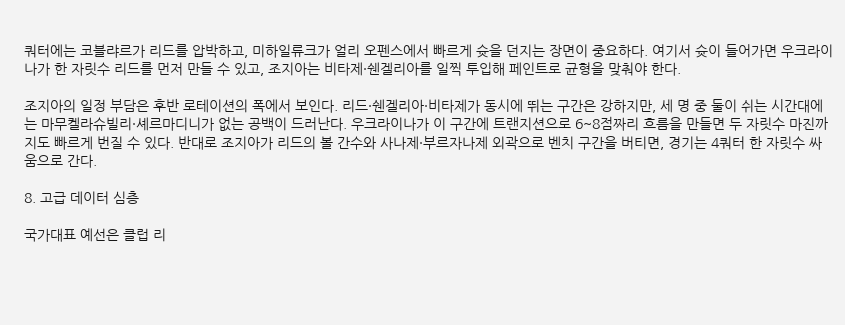쿼터에는 코블랴르가 리드를 압박하고, 미하일류크가 얼리 오펜스에서 빠르게 슛을 던지는 장면이 중요하다. 여기서 슛이 들어가면 우크라이나가 한 자릿수 리드를 먼저 만들 수 있고, 조지아는 비타제·쉔겔리아를 일찍 투입해 페인트로 균형을 맞춰야 한다.

조지아의 일정 부담은 후반 로테이션의 폭에서 보인다. 리드·쉔겔리아·비타제가 동시에 뛰는 구간은 강하지만, 세 명 중 둘이 쉬는 시간대에는 마무켈라슈빌리·셰르마디니가 없는 공백이 드러난다. 우크라이나가 이 구간에 트랜지션으로 6~8점짜리 흐름을 만들면 두 자릿수 마진까지도 빠르게 번질 수 있다. 반대로 조지아가 리드의 볼 간수와 사나제·부르자나제 외곽으로 벤치 구간을 버티면, 경기는 4쿼터 한 자릿수 싸움으로 간다.

8. 고급 데이터 심층

국가대표 예선은 클럽 리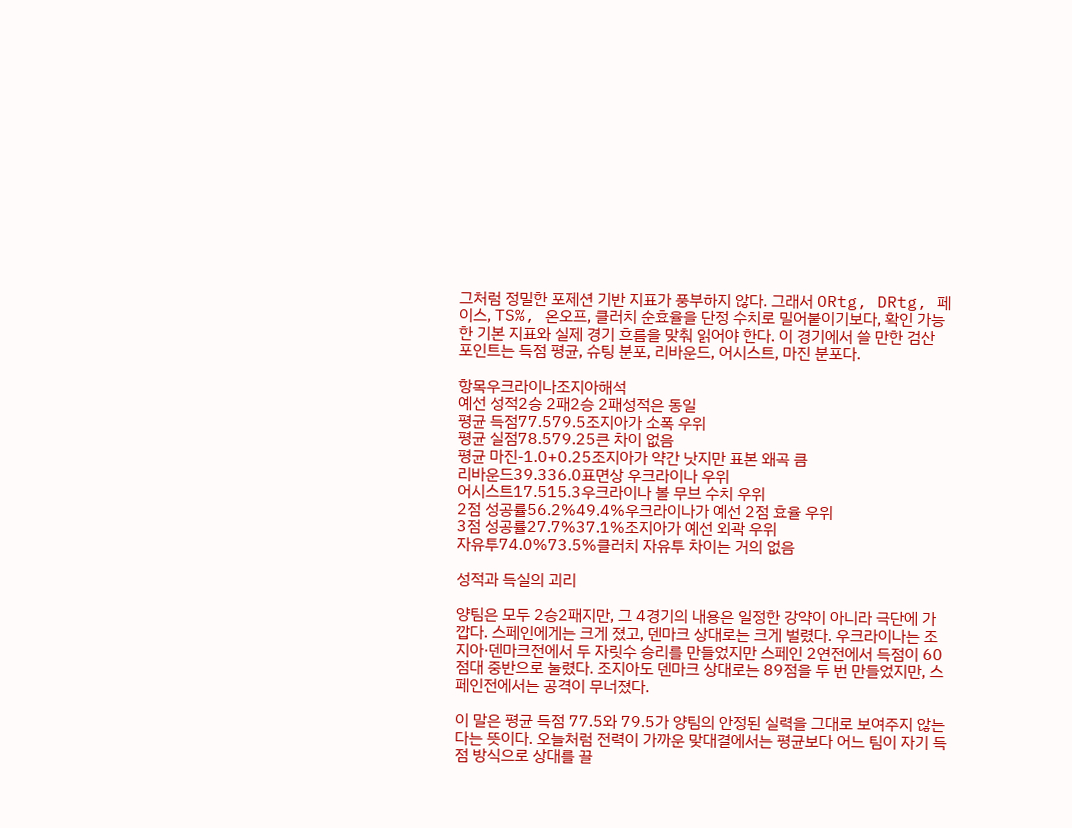그처럼 정밀한 포제션 기반 지표가 풍부하지 않다. 그래서 ORtg, DRtg, 페이스, TS%, 온오프, 클러치 순효율을 단정 수치로 밀어붙이기보다, 확인 가능한 기본 지표와 실제 경기 흐름을 맞춰 읽어야 한다. 이 경기에서 쓸 만한 검산 포인트는 득점 평균, 슈팅 분포, 리바운드, 어시스트, 마진 분포다.

항목우크라이나조지아해석
예선 성적2승 2패2승 2패성적은 동일
평균 득점77.579.5조지아가 소폭 우위
평균 실점78.579.25큰 차이 없음
평균 마진-1.0+0.25조지아가 약간 낫지만 표본 왜곡 큼
리바운드39.336.0표면상 우크라이나 우위
어시스트17.515.3우크라이나 볼 무브 수치 우위
2점 성공률56.2%49.4%우크라이나가 예선 2점 효율 우위
3점 성공률27.7%37.1%조지아가 예선 외곽 우위
자유투74.0%73.5%클러치 자유투 차이는 거의 없음

성적과 득실의 괴리

양팀은 모두 2승2패지만, 그 4경기의 내용은 일정한 강약이 아니라 극단에 가깝다. 스페인에게는 크게 졌고, 덴마크 상대로는 크게 벌렸다. 우크라이나는 조지아·덴마크전에서 두 자릿수 승리를 만들었지만 스페인 2연전에서 득점이 60점대 중반으로 눌렸다. 조지아도 덴마크 상대로는 89점을 두 번 만들었지만, 스페인전에서는 공격이 무너졌다.

이 말은 평균 득점 77.5와 79.5가 양팀의 안정된 실력을 그대로 보여주지 않는다는 뜻이다. 오늘처럼 전력이 가까운 맞대결에서는 평균보다 어느 팀이 자기 득점 방식으로 상대를 끌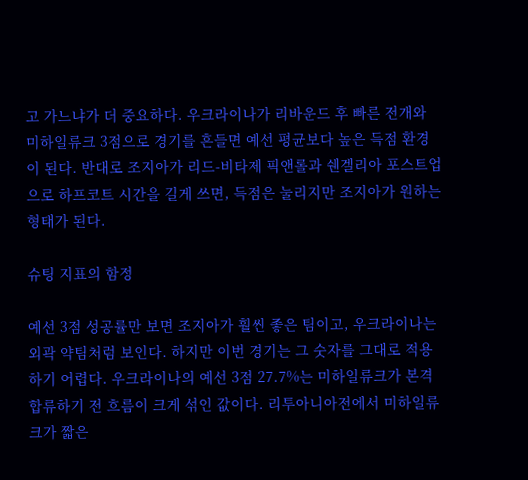고 가느냐가 더 중요하다. 우크라이나가 리바운드 후 빠른 전개와 미하일류크 3점으로 경기를 흔들면 예선 평균보다 높은 득점 환경이 된다. 반대로 조지아가 리드-비타제 픽앤롤과 쉔겔리아 포스트업으로 하프코트 시간을 길게 쓰면, 득점은 눌리지만 조지아가 원하는 형태가 된다.

슈팅 지표의 함정

예선 3점 성공률만 보면 조지아가 훨씬 좋은 팀이고, 우크라이나는 외곽 약팀처럼 보인다. 하지만 이번 경기는 그 숫자를 그대로 적용하기 어렵다. 우크라이나의 예선 3점 27.7%는 미하일류크가 본격 합류하기 전 흐름이 크게 섞인 값이다. 리투아니아전에서 미하일류크가 짧은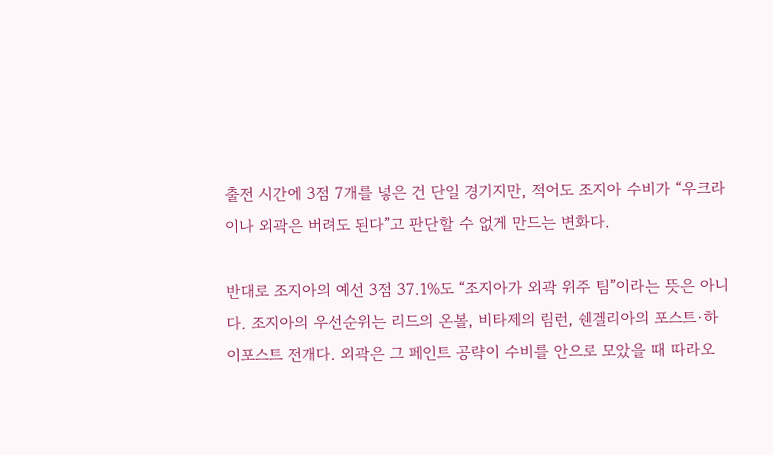출전 시간에 3점 7개를 넣은 건 단일 경기지만, 적어도 조지아 수비가 “우크라이나 외곽은 버려도 된다”고 판단할 수 없게 만드는 변화다.

반대로 조지아의 예선 3점 37.1%도 “조지아가 외곽 위주 팀”이라는 뜻은 아니다. 조지아의 우선순위는 리드의 온볼, 비타제의 림런, 쉔겔리아의 포스트·하이포스트 전개다. 외곽은 그 페인트 공략이 수비를 안으로 모았을 때 따라오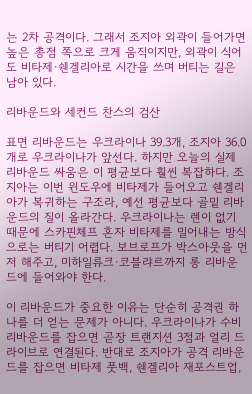는 2차 공격이다. 그래서 조지아 외곽이 들어가면 높은 총점 쪽으로 크게 움직이지만, 외곽이 식어도 비타제·쉔겔리아로 시간을 쓰며 버티는 길은 남아 있다.

리바운드와 세컨드 찬스의 검산

표면 리바운드는 우크라이나 39.3개, 조지아 36.0개로 우크라이나가 앞선다. 하지만 오늘의 실제 리바운드 싸움은 이 평균보다 훨씬 복잡하다. 조지아는 이번 윈도우에 비타제가 들어오고 쉔겔리아가 복귀하는 구조라, 예선 평균보다 골밑 리바운드의 질이 올라간다. 우크라이나는 렌이 없기 때문에 스카핀체프 혼자 비타제를 밀어내는 방식으로는 버티기 어렵다. 보브로프가 박스아웃을 먼저 해주고, 미하일류크·코블랴르까지 롱 리바운드에 들어와야 한다.

이 리바운드가 중요한 이유는 단순히 공격권 하나를 더 얻는 문제가 아니다. 우크라이나가 수비 리바운드를 잡으면 곧장 트랜지션 3점과 얼리 드라이브로 연결된다. 반대로 조지아가 공격 리바운드를 잡으면 비타제 풋백, 쉔겔리아 재포스트업,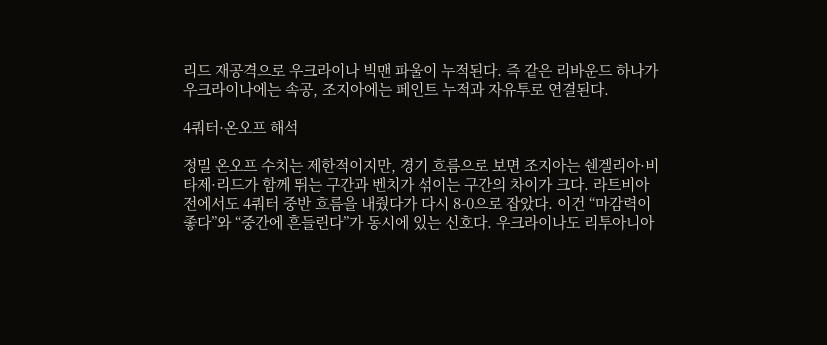리드 재공격으로 우크라이나 빅맨 파울이 누적된다. 즉 같은 리바운드 하나가 우크라이나에는 속공, 조지아에는 페인트 누적과 자유투로 연결된다.

4쿼터·온오프 해석

정밀 온오프 수치는 제한적이지만, 경기 흐름으로 보면 조지아는 쉔겔리아·비타제·리드가 함께 뛰는 구간과 벤치가 섞이는 구간의 차이가 크다. 라트비아전에서도 4쿼터 중반 흐름을 내줬다가 다시 8-0으로 잡았다. 이건 “마감력이 좋다”와 “중간에 흔들린다”가 동시에 있는 신호다. 우크라이나도 리투아니아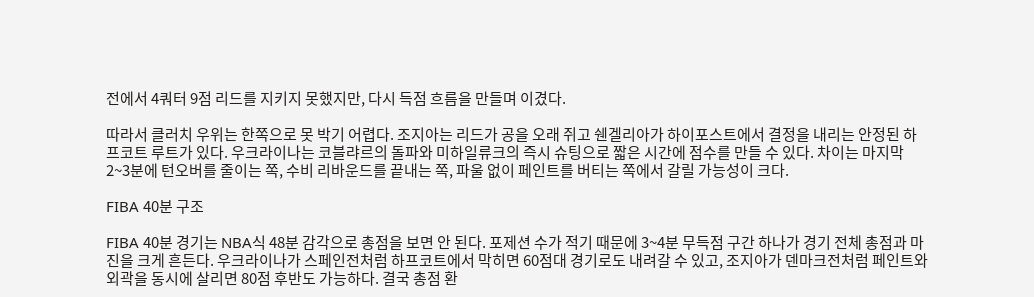전에서 4쿼터 9점 리드를 지키지 못했지만, 다시 득점 흐름을 만들며 이겼다.

따라서 클러치 우위는 한쪽으로 못 박기 어렵다. 조지아는 리드가 공을 오래 쥐고 쉔겔리아가 하이포스트에서 결정을 내리는 안정된 하프코트 루트가 있다. 우크라이나는 코블랴르의 돌파와 미하일류크의 즉시 슈팅으로 짧은 시간에 점수를 만들 수 있다. 차이는 마지막 2~3분에 턴오버를 줄이는 쪽, 수비 리바운드를 끝내는 쪽, 파울 없이 페인트를 버티는 쪽에서 갈릴 가능성이 크다.

FIBA 40분 구조

FIBA 40분 경기는 NBA식 48분 감각으로 총점을 보면 안 된다. 포제션 수가 적기 때문에 3~4분 무득점 구간 하나가 경기 전체 총점과 마진을 크게 흔든다. 우크라이나가 스페인전처럼 하프코트에서 막히면 60점대 경기로도 내려갈 수 있고, 조지아가 덴마크전처럼 페인트와 외곽을 동시에 살리면 80점 후반도 가능하다. 결국 총점 환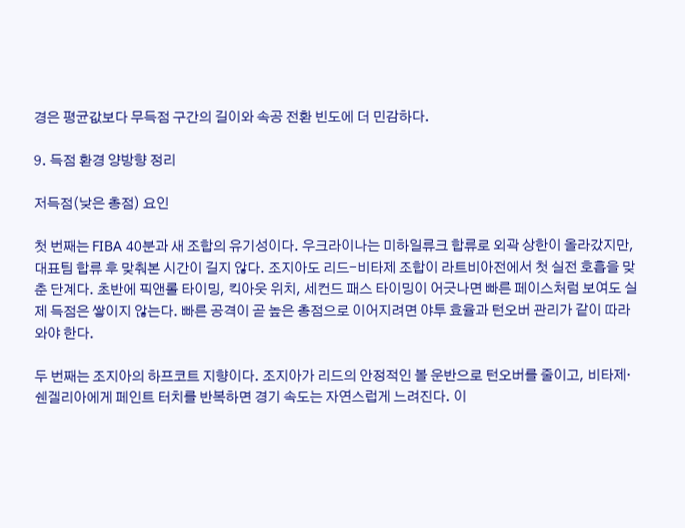경은 평균값보다 무득점 구간의 길이와 속공 전환 빈도에 더 민감하다.

9. 득점 환경 양방향 정리

저득점(낮은 총점) 요인

첫 번째는 FIBA 40분과 새 조합의 유기성이다. 우크라이나는 미하일류크 합류로 외곽 상한이 올라갔지만, 대표팀 합류 후 맞춰본 시간이 길지 않다. 조지아도 리드-비타제 조합이 라트비아전에서 첫 실전 호흡을 맞춘 단계다. 초반에 픽앤롤 타이밍, 킥아웃 위치, 세컨드 패스 타이밍이 어긋나면 빠른 페이스처럼 보여도 실제 득점은 쌓이지 않는다. 빠른 공격이 곧 높은 총점으로 이어지려면 야투 효율과 턴오버 관리가 같이 따라와야 한다.

두 번째는 조지아의 하프코트 지향이다. 조지아가 리드의 안정적인 볼 운반으로 턴오버를 줄이고, 비타제·쉔겔리아에게 페인트 터치를 반복하면 경기 속도는 자연스럽게 느려진다. 이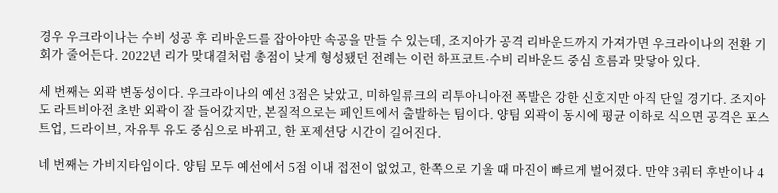경우 우크라이나는 수비 성공 후 리바운드를 잡아야만 속공을 만들 수 있는데, 조지아가 공격 리바운드까지 가져가면 우크라이나의 전환 기회가 줄어든다. 2022년 리가 맞대결처럼 총점이 낮게 형성됐던 전례는 이런 하프코트·수비 리바운드 중심 흐름과 맞닿아 있다.

세 번째는 외곽 변동성이다. 우크라이나의 예선 3점은 낮았고, 미하일류크의 리투아니아전 폭발은 강한 신호지만 아직 단일 경기다. 조지아도 라트비아전 초반 외곽이 잘 들어갔지만, 본질적으로는 페인트에서 출발하는 팀이다. 양팀 외곽이 동시에 평균 이하로 식으면 공격은 포스트업, 드라이브, 자유투 유도 중심으로 바뀌고, 한 포제션당 시간이 길어진다.

네 번째는 가비지타임이다. 양팀 모두 예선에서 5점 이내 접전이 없었고, 한쪽으로 기울 때 마진이 빠르게 벌어졌다. 만약 3쿼터 후반이나 4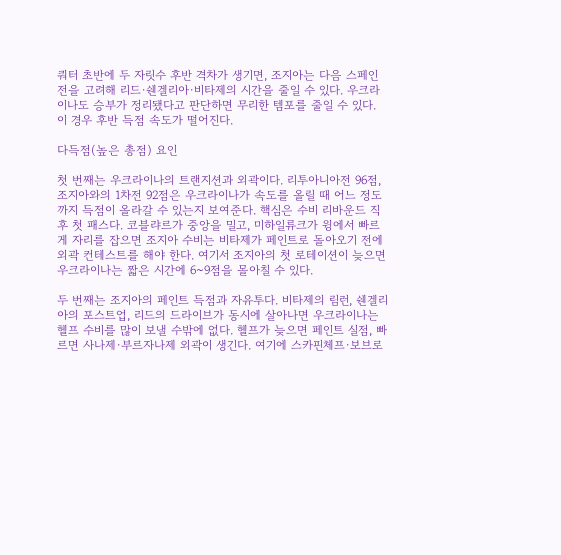쿼터 초반에 두 자릿수 후반 격차가 생기면, 조지아는 다음 스페인전을 고려해 리드·쉔겔리아·비타제의 시간을 줄일 수 있다. 우크라이나도 승부가 정리됐다고 판단하면 무리한 템포를 줄일 수 있다. 이 경우 후반 득점 속도가 떨어진다.

다득점(높은 총점) 요인

첫 번째는 우크라이나의 트랜지션과 외곽이다. 리투아니아전 96점, 조지아와의 1차전 92점은 우크라이나가 속도를 올릴 때 어느 정도까지 득점이 올라갈 수 있는지 보여준다. 핵심은 수비 리바운드 직후 첫 패스다. 코블랴르가 중앙을 밀고, 미하일류크가 윙에서 빠르게 자리를 잡으면 조지아 수비는 비타제가 페인트로 돌아오기 전에 외곽 컨테스트를 해야 한다. 여기서 조지아의 첫 로테이션이 늦으면 우크라이나는 짧은 시간에 6~9점을 몰아칠 수 있다.

두 번째는 조지아의 페인트 득점과 자유투다. 비타제의 림런, 쉔겔리아의 포스트업, 리드의 드라이브가 동시에 살아나면 우크라이나는 헬프 수비를 많이 보낼 수밖에 없다. 헬프가 늦으면 페인트 실점, 빠르면 사나제·부르자나제 외곽이 생긴다. 여기에 스카핀체프·보브로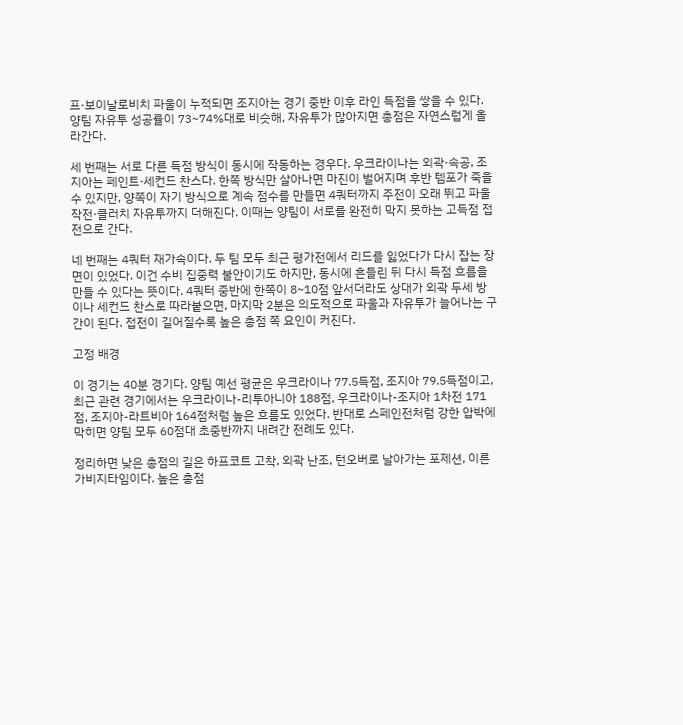프·보이날로비치 파울이 누적되면 조지아는 경기 중반 이후 라인 득점을 쌓을 수 있다. 양팀 자유투 성공률이 73~74%대로 비슷해, 자유투가 많아지면 총점은 자연스럽게 올라간다.

세 번째는 서로 다른 득점 방식이 동시에 작동하는 경우다. 우크라이나는 외곽·속공, 조지아는 페인트·세컨드 찬스다. 한쪽 방식만 살아나면 마진이 벌어지며 후반 템포가 죽을 수 있지만, 양쪽이 자기 방식으로 계속 점수를 만들면 4쿼터까지 주전이 오래 뛰고 파울 작전·클러치 자유투까지 더해진다. 이때는 양팀이 서로를 완전히 막지 못하는 고득점 접전으로 간다.

네 번째는 4쿼터 재가속이다. 두 팀 모두 최근 평가전에서 리드를 잃었다가 다시 잡는 장면이 있었다. 이건 수비 집중력 불안이기도 하지만, 동시에 흔들린 뒤 다시 득점 흐름을 만들 수 있다는 뜻이다. 4쿼터 중반에 한쪽이 8~10점 앞서더라도 상대가 외곽 두세 방이나 세컨드 찬스로 따라붙으면, 마지막 2분은 의도적으로 파울과 자유투가 늘어나는 구간이 된다. 접전이 길어질수록 높은 총점 쪽 요인이 커진다.

고정 배경

이 경기는 40분 경기다. 양팀 예선 평균은 우크라이나 77.5득점, 조지아 79.5득점이고, 최근 관련 경기에서는 우크라이나-리투아니아 188점, 우크라이나-조지아 1차전 171점, 조지아-라트비아 164점처럼 높은 흐름도 있었다. 반대로 스페인전처럼 강한 압박에 막히면 양팀 모두 60점대 초중반까지 내려간 전례도 있다.

정리하면 낮은 총점의 길은 하프코트 고착, 외곽 난조, 턴오버로 날아가는 포제션, 이른 가비지타임이다. 높은 총점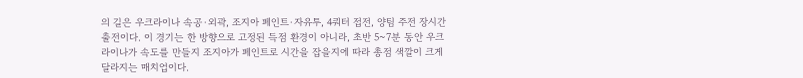의 길은 우크라이나 속공·외곽, 조지아 페인트·자유투, 4쿼터 접전, 양팀 주전 장시간 출전이다. 이 경기는 한 방향으로 고정된 득점 환경이 아니라, 초반 5~7분 동안 우크라이나가 속도를 만들지 조지아가 페인트로 시간을 잡을지에 따라 총점 색깔이 크게 달라지는 매치업이다.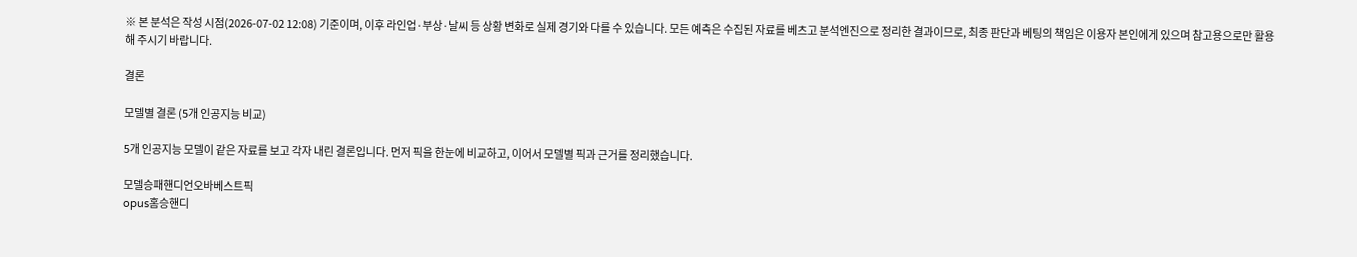※ 본 분석은 작성 시점(2026-07-02 12:08) 기준이며, 이후 라인업·부상·날씨 등 상황 변화로 실제 경기와 다를 수 있습니다. 모든 예측은 수집된 자료를 베츠고 분석엔진으로 정리한 결과이므로, 최종 판단과 베팅의 책임은 이용자 본인에게 있으며 참고용으로만 활용해 주시기 바랍니다.

결론

모델별 결론 (5개 인공지능 비교)

5개 인공지능 모델이 같은 자료를 보고 각자 내린 결론입니다. 먼저 픽을 한눈에 비교하고, 이어서 모델별 픽과 근거를 정리했습니다.

모델승패핸디언오바베스트픽
opus홈승핸디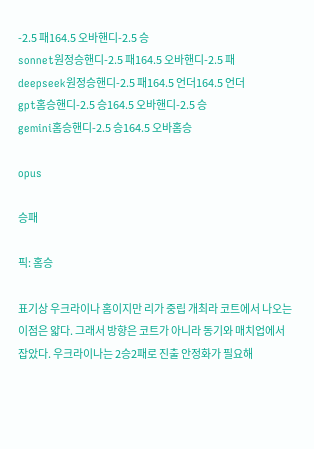-2.5 패164.5 오바핸디-2.5 승
sonnet원정승핸디-2.5 패164.5 오바핸디-2.5 패
deepseek원정승핸디-2.5 패164.5 언더164.5 언더
gpt홈승핸디-2.5 승164.5 오바핸디-2.5 승
gemini홈승핸디-2.5 승164.5 오바홈승

opus

승패

픽: 홈승

표기상 우크라이나 홈이지만 리가 중립 개최라 코트에서 나오는 이점은 얇다. 그래서 방향은 코트가 아니라 동기와 매치업에서 잡았다. 우크라이나는 2승2패로 진출 안정화가 필요해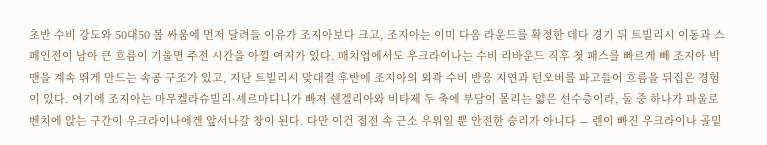초반 수비 강도와 50대50 볼 싸움에 먼저 달려들 이유가 조지아보다 크고, 조지아는 이미 다음 라운드를 확정한 데다 경기 뒤 트빌리시 이동과 스페인전이 남아 큰 흐름이 기울면 주전 시간을 아낄 여지가 있다. 매치업에서도 우크라이나는 수비 리바운드 직후 첫 패스를 빠르게 빼 조지아 빅맨을 계속 뛰게 만드는 속공 구조가 있고, 지난 트빌리시 맞대결 후반에 조지아의 외곽 수비 반응 지연과 턴오버를 파고들어 흐름을 뒤집은 경험이 있다. 여기에 조지아는 마무켈라슈빌리·셰르마디니가 빠져 쉔겔리아와 비타제 두 축에 부담이 몰리는 얇은 선수층이라, 둘 중 하나가 파울로 벤치에 앉는 구간이 우크라이나에겐 앞서나갈 창이 된다. 다만 이건 접전 속 근소 우위일 뿐 안전한 승리가 아니다 — 렌이 빠진 우크라이나 골밑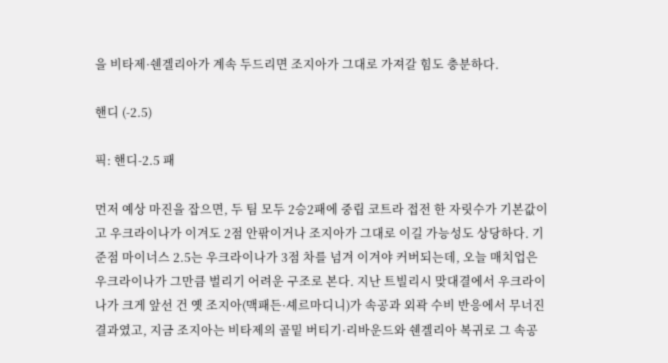을 비타제·쉔겔리아가 계속 두드리면 조지아가 그대로 가져갈 힘도 충분하다.

핸디 (-2.5)

픽: 핸디-2.5 패

먼저 예상 마진을 잡으면, 두 팀 모두 2승2패에 중립 코트라 접전 한 자릿수가 기본값이고 우크라이나가 이겨도 2점 안팎이거나 조지아가 그대로 이길 가능성도 상당하다. 기준점 마이너스 2.5는 우크라이나가 3점 차를 넘겨 이겨야 커버되는데, 오늘 매치업은 우크라이나가 그만큼 벌리기 어려운 구조로 본다. 지난 트빌리시 맞대결에서 우크라이나가 크게 앞선 건 옛 조지아(맥패든·셰르마디니)가 속공과 외곽 수비 반응에서 무너진 결과였고, 지금 조지아는 비타제의 골밑 버티기·리바운드와 쉔겔리아 복귀로 그 속공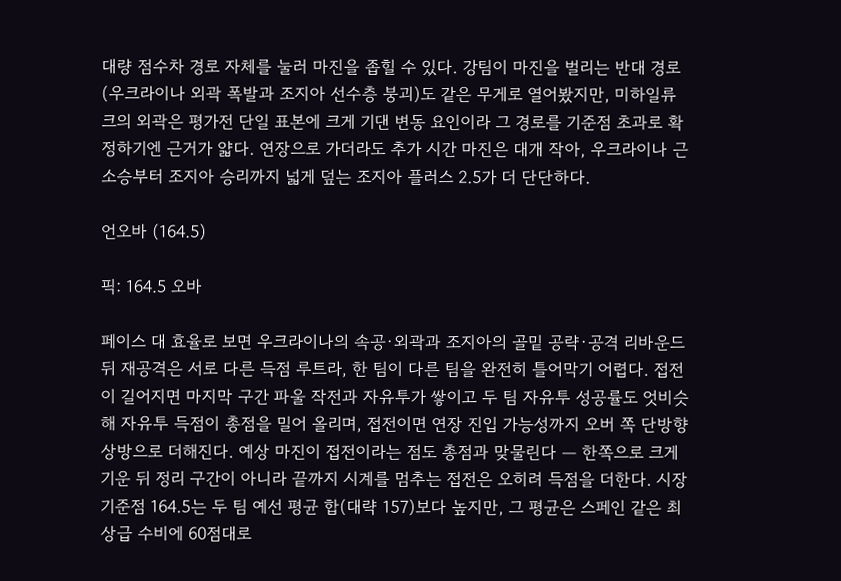대량 점수차 경로 자체를 눌러 마진을 좁힐 수 있다. 강팀이 마진을 벌리는 반대 경로(우크라이나 외곽 폭발과 조지아 선수층 붕괴)도 같은 무게로 열어봤지만, 미하일류크의 외곽은 평가전 단일 표본에 크게 기댄 변동 요인이라 그 경로를 기준점 초과로 확정하기엔 근거가 얇다. 연장으로 가더라도 추가 시간 마진은 대개 작아, 우크라이나 근소승부터 조지아 승리까지 넓게 덮는 조지아 플러스 2.5가 더 단단하다.

언오바 (164.5)

픽: 164.5 오바

페이스 대 효율로 보면 우크라이나의 속공·외곽과 조지아의 골밑 공략·공격 리바운드 뒤 재공격은 서로 다른 득점 루트라, 한 팀이 다른 팀을 완전히 틀어막기 어렵다. 접전이 길어지면 마지막 구간 파울 작전과 자유투가 쌓이고 두 팀 자유투 성공률도 엇비슷해 자유투 득점이 총점을 밀어 올리며, 접전이면 연장 진입 가능성까지 오버 쪽 단방향 상방으로 더해진다. 예상 마진이 접전이라는 점도 총점과 맞물린다 — 한쪽으로 크게 기운 뒤 정리 구간이 아니라 끝까지 시계를 멈추는 접전은 오히려 득점을 더한다. 시장 기준점 164.5는 두 팀 예선 평균 합(대략 157)보다 높지만, 그 평균은 스페인 같은 최상급 수비에 60점대로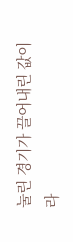눌린 경기가 끌어내린 값이라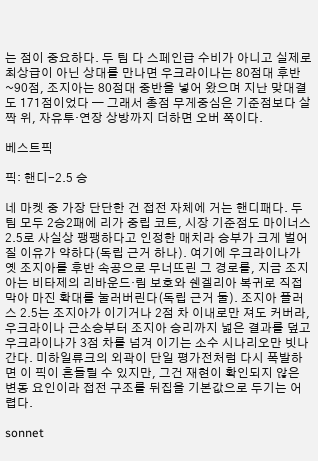는 점이 중요하다. 두 팀 다 스페인급 수비가 아니고 실제로 최상급이 아닌 상대를 만나면 우크라이나는 80점대 후반~90점, 조지아는 80점대 중반을 넣어 왔으며 지난 맞대결도 171점이었다 — 그래서 총점 무게중심은 기준점보다 살짝 위, 자유투·연장 상방까지 더하면 오버 쪽이다.

베스트픽

픽: 핸디-2.5 승

네 마켓 중 가장 단단한 건 접전 자체에 거는 핸디패다. 두 팀 모두 2승2패에 리가 중립 코트, 시장 기준점도 마이너스 2.5로 사실상 팽팽하다고 인정한 매치라 승부가 크게 벌어질 이유가 약하다(독립 근거 하나). 여기에 우크라이나가 옛 조지아를 후반 속공으로 무너뜨린 그 경로를, 지금 조지아는 비타제의 리바운드·림 보호와 쉔겔리아 복귀로 직접 막아 마진 확대를 눌러버린다(독립 근거 둘). 조지아 플러스 2.5는 조지아가 이기거나 2점 차 이내로만 져도 커버라, 우크라이나 근소승부터 조지아 승리까지 넓은 결과를 덮고 우크라이나가 3점 차를 넘겨 이기는 소수 시나리오만 빗나간다. 미하일류크의 외곽이 단일 평가전처럼 다시 폭발하면 이 픽이 흔들릴 수 있지만, 그건 재현이 확인되지 않은 변동 요인이라 접전 구조를 뒤집을 기본값으로 두기는 어렵다.

sonnet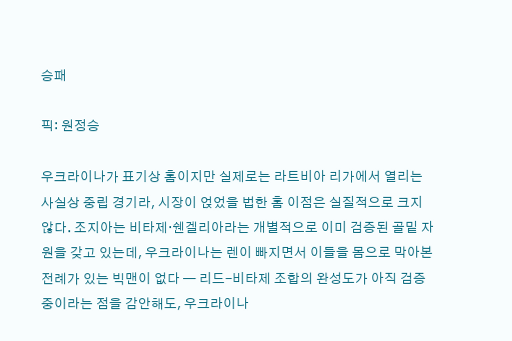승패

픽: 원정승

우크라이나가 표기상 홈이지만 실제로는 라트비아 리가에서 열리는 사실상 중립 경기라, 시장이 얹었을 법한 홈 이점은 실질적으로 크지 않다. 조지아는 비타제·쉔겔리아라는 개별적으로 이미 검증된 골밑 자원을 갖고 있는데, 우크라이나는 렌이 빠지면서 이들을 몸으로 막아본 전례가 있는 빅맨이 없다 — 리드-비타제 조합의 완성도가 아직 검증 중이라는 점을 감안해도, 우크라이나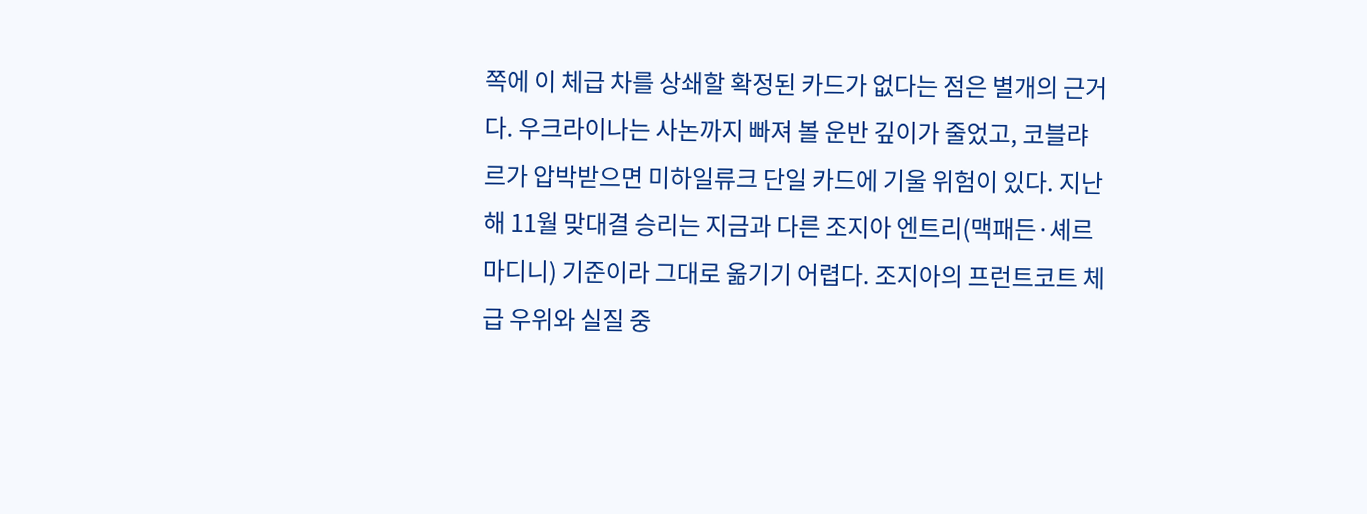쪽에 이 체급 차를 상쇄할 확정된 카드가 없다는 점은 별개의 근거다. 우크라이나는 사논까지 빠져 볼 운반 깊이가 줄었고, 코블랴르가 압박받으면 미하일류크 단일 카드에 기울 위험이 있다. 지난해 11월 맞대결 승리는 지금과 다른 조지아 엔트리(맥패든·셰르마디니) 기준이라 그대로 옮기기 어렵다. 조지아의 프런트코트 체급 우위와 실질 중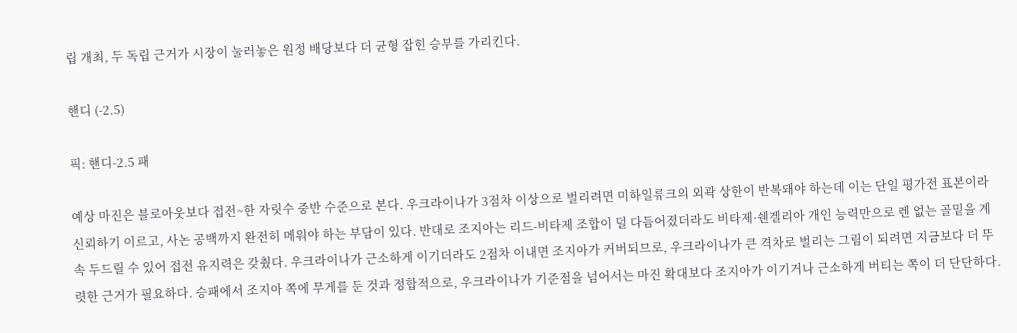립 개최, 두 독립 근거가 시장이 눌러놓은 원정 배당보다 더 균형 잡힌 승부를 가리킨다.

핸디 (-2.5)

픽: 핸디-2.5 패

예상 마진은 블로아웃보다 접전~한 자릿수 중반 수준으로 본다. 우크라이나가 3점차 이상으로 벌리려면 미하일류크의 외곽 상한이 반복돼야 하는데 이는 단일 평가전 표본이라 신뢰하기 이르고, 사논 공백까지 완전히 메워야 하는 부담이 있다. 반대로 조지아는 리드-비타제 조합이 덜 다듬어졌더라도 비타제·쉔겔리아 개인 능력만으로 렌 없는 골밑을 계속 두드릴 수 있어 접전 유지력은 갖췄다. 우크라이나가 근소하게 이기더라도 2점차 이내면 조지아가 커버되므로, 우크라이나가 큰 격차로 벌리는 그림이 되려면 지금보다 더 뚜렷한 근거가 필요하다. 승패에서 조지아 쪽에 무게를 둔 것과 정합적으로, 우크라이나가 기준점을 넘어서는 마진 확대보다 조지아가 이기거나 근소하게 버티는 쪽이 더 단단하다.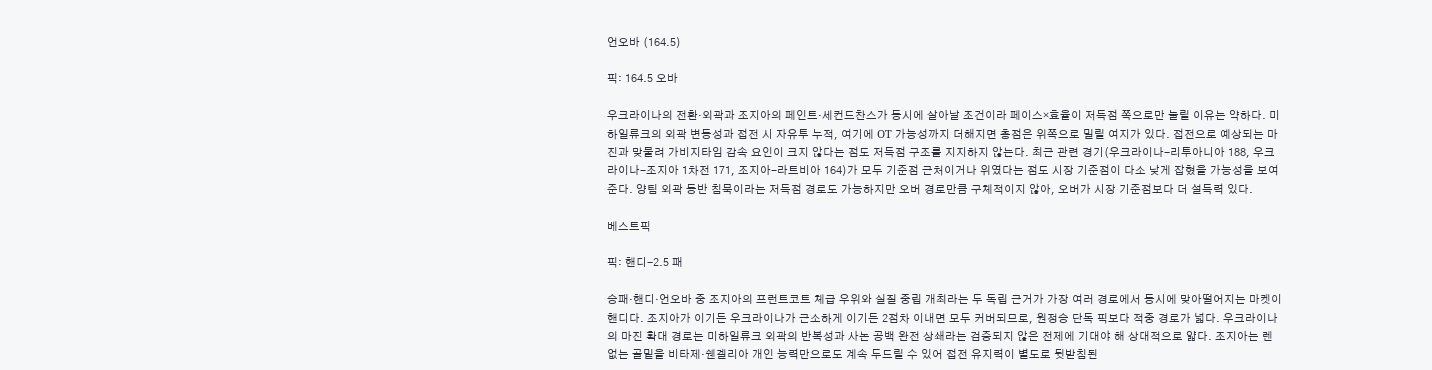언오바 (164.5)

픽: 164.5 오바

우크라이나의 전환·외곽과 조지아의 페인트·세컨드찬스가 동시에 살아날 조건이라 페이스×효율이 저득점 쪽으로만 눌릴 이유는 약하다. 미하일류크의 외곽 변동성과 접전 시 자유투 누적, 여기에 OT 가능성까지 더해지면 총점은 위쪽으로 밀릴 여지가 있다. 접전으로 예상되는 마진과 맞물려 가비지타임 감속 요인이 크지 않다는 점도 저득점 구조를 지지하지 않는다. 최근 관련 경기(우크라이나-리투아니아 188, 우크라이나-조지아 1차전 171, 조지아-라트비아 164)가 모두 기준점 근처이거나 위였다는 점도 시장 기준점이 다소 낮게 잡혔을 가능성을 보여준다. 양팀 외곽 동반 침묵이라는 저득점 경로도 가능하지만 오버 경로만큼 구체적이지 않아, 오버가 시장 기준점보다 더 설득력 있다.

베스트픽

픽: 핸디-2.5 패

승패·핸디·언오바 중 조지아의 프런트코트 체급 우위와 실질 중립 개최라는 두 독립 근거가 가장 여러 경로에서 동시에 맞아떨어지는 마켓이 핸디다. 조지아가 이기든 우크라이나가 근소하게 이기든 2점차 이내면 모두 커버되므로, 원정승 단독 픽보다 적중 경로가 넓다. 우크라이나의 마진 확대 경로는 미하일류크 외곽의 반복성과 사논 공백 완전 상쇄라는 검증되지 않은 전제에 기대야 해 상대적으로 얇다. 조지아는 렌 없는 골밑을 비타제·쉔겔리아 개인 능력만으로도 계속 두드릴 수 있어 접전 유지력이 별도로 뒷받침된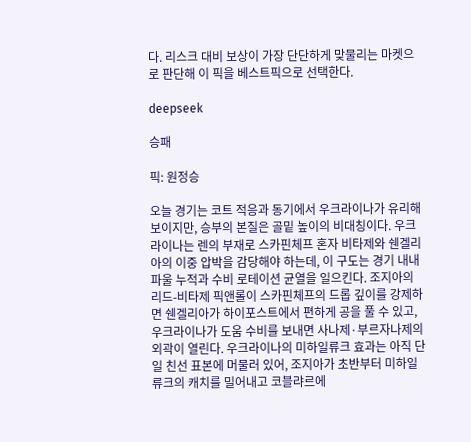다. 리스크 대비 보상이 가장 단단하게 맞물리는 마켓으로 판단해 이 픽을 베스트픽으로 선택한다.

deepseek

승패

픽: 원정승

오늘 경기는 코트 적응과 동기에서 우크라이나가 유리해 보이지만, 승부의 본질은 골밑 높이의 비대칭이다. 우크라이나는 렌의 부재로 스카핀체프 혼자 비타제와 쉔겔리아의 이중 압박을 감당해야 하는데, 이 구도는 경기 내내 파울 누적과 수비 로테이션 균열을 일으킨다. 조지아의 리드-비타제 픽앤롤이 스카핀체프의 드롭 깊이를 강제하면 쉔겔리아가 하이포스트에서 편하게 공을 풀 수 있고, 우크라이나가 도움 수비를 보내면 사나제·부르자나제의 외곽이 열린다. 우크라이나의 미하일류크 효과는 아직 단일 친선 표본에 머물러 있어, 조지아가 초반부터 미하일류크의 캐치를 밀어내고 코블랴르에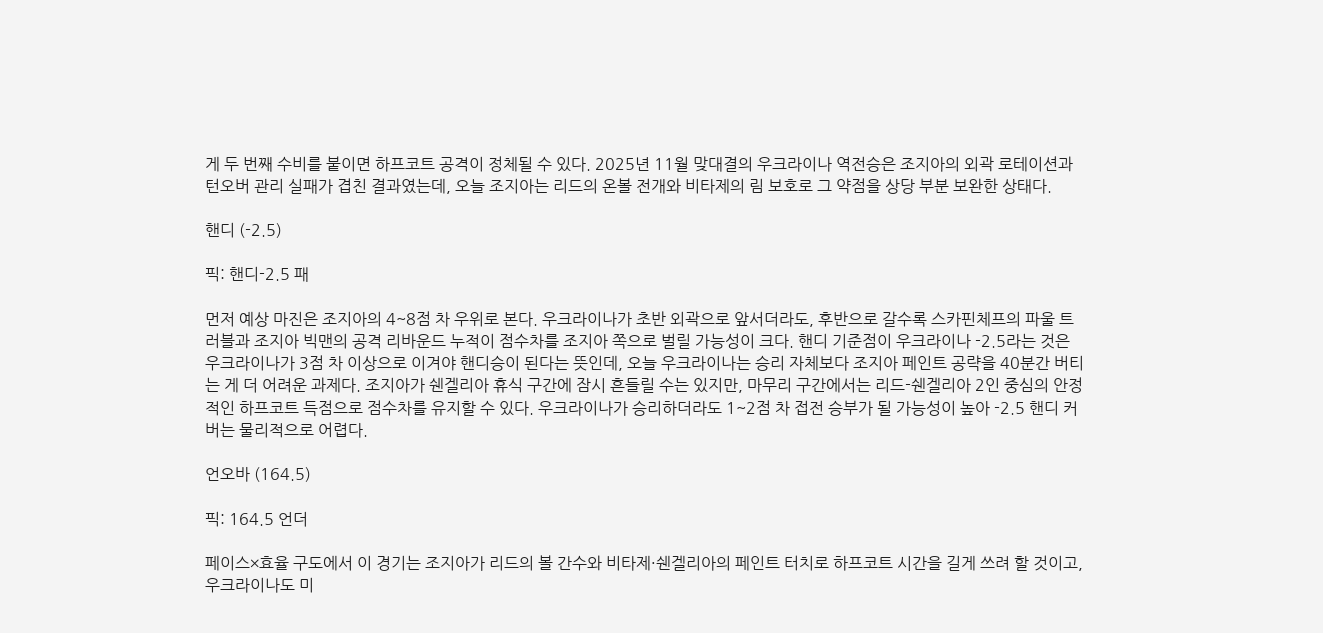게 두 번째 수비를 붙이면 하프코트 공격이 정체될 수 있다. 2025년 11월 맞대결의 우크라이나 역전승은 조지아의 외곽 로테이션과 턴오버 관리 실패가 겹친 결과였는데, 오늘 조지아는 리드의 온볼 전개와 비타제의 림 보호로 그 약점을 상당 부분 보완한 상태다.

핸디 (-2.5)

픽: 핸디-2.5 패

먼저 예상 마진은 조지아의 4~8점 차 우위로 본다. 우크라이나가 초반 외곽으로 앞서더라도, 후반으로 갈수록 스카핀체프의 파울 트러블과 조지아 빅맨의 공격 리바운드 누적이 점수차를 조지아 쪽으로 벌릴 가능성이 크다. 핸디 기준점이 우크라이나 -2.5라는 것은 우크라이나가 3점 차 이상으로 이겨야 핸디승이 된다는 뜻인데, 오늘 우크라이나는 승리 자체보다 조지아 페인트 공략을 40분간 버티는 게 더 어려운 과제다. 조지아가 쉔겔리아 휴식 구간에 잠시 흔들릴 수는 있지만, 마무리 구간에서는 리드-쉔겔리아 2인 중심의 안정적인 하프코트 득점으로 점수차를 유지할 수 있다. 우크라이나가 승리하더라도 1~2점 차 접전 승부가 될 가능성이 높아 -2.5 핸디 커버는 물리적으로 어렵다.

언오바 (164.5)

픽: 164.5 언더

페이스×효율 구도에서 이 경기는 조지아가 리드의 볼 간수와 비타제·쉔겔리아의 페인트 터치로 하프코트 시간을 길게 쓰려 할 것이고, 우크라이나도 미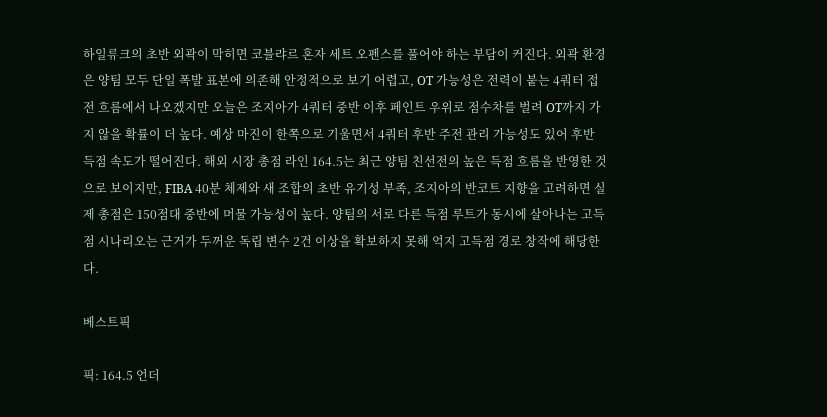하일류크의 초반 외곽이 막히면 코블랴르 혼자 세트 오펜스를 풀어야 하는 부담이 커진다. 외곽 환경은 양팀 모두 단일 폭발 표본에 의존해 안정적으로 보기 어렵고, OT 가능성은 전력이 붙는 4쿼터 접전 흐름에서 나오겠지만 오늘은 조지아가 4쿼터 중반 이후 페인트 우위로 점수차를 벌려 OT까지 가지 않을 확률이 더 높다. 예상 마진이 한쪽으로 기울면서 4쿼터 후반 주전 관리 가능성도 있어 후반 득점 속도가 떨어진다. 해외 시장 총점 라인 164.5는 최근 양팀 친선전의 높은 득점 흐름을 반영한 것으로 보이지만, FIBA 40분 체제와 새 조합의 초반 유기성 부족, 조지아의 반코트 지향을 고려하면 실제 총점은 150점대 중반에 머물 가능성이 높다. 양팀의 서로 다른 득점 루트가 동시에 살아나는 고득점 시나리오는 근거가 두꺼운 독립 변수 2건 이상을 확보하지 못해 억지 고득점 경로 창작에 해당한다.

베스트픽

픽: 164.5 언더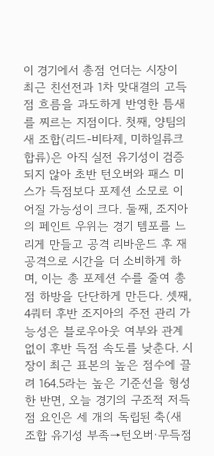이 경기에서 총점 언더는 시장이 최근 친선전과 1차 맞대결의 고득점 흐름을 과도하게 반영한 틈새를 찌르는 지점이다. 첫째, 양팀의 새 조합(리드-비타제, 미하일류크 합류)은 아직 실전 유기성이 검증되지 않아 초반 턴오버와 패스 미스가 득점보다 포제션 소모로 이어질 가능성이 크다. 둘째, 조지아의 페인트 우위는 경기 템포를 느리게 만들고 공격 리바운드 후 재공격으로 시간을 더 소비하게 하며, 이는 총 포제션 수를 줄여 총점 하방을 단단하게 만든다. 셋째, 4쿼터 후반 조지아의 주전 관리 가능성은 블로우아웃 여부와 관계없이 후반 득점 속도를 낮춘다. 시장이 최근 표본의 높은 점수에 끌려 164.5라는 높은 기준선을 형성한 반면, 오늘 경기의 구조적 저득점 요인은 세 개의 독립된 축(새 조합 유기성 부족→턴오버·무득점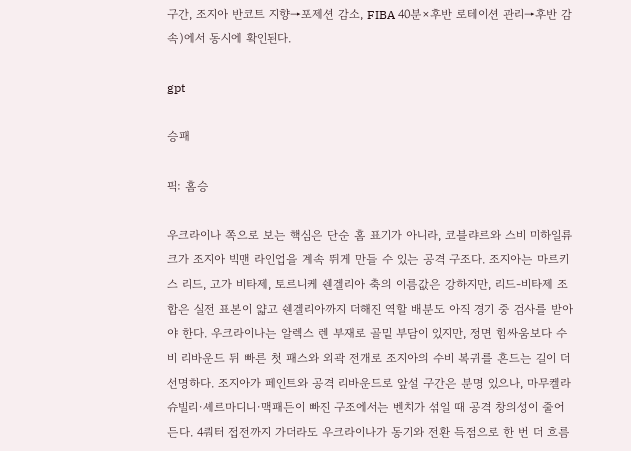구간, 조지아 반코트 지향→포제션 감소, FIBA 40분×후반 로테이션 관리→후반 감속)에서 동시에 확인된다.

gpt

승패

픽: 홈승

우크라이나 쪽으로 보는 핵심은 단순 홈 표기가 아니라, 코블랴르와 스비 미하일류크가 조지아 빅맨 라인업을 계속 뛰게 만들 수 있는 공격 구조다. 조지아는 마르키스 리드, 고가 비타제, 토르니케 쉔겔리아 축의 이름값은 강하지만, 리드-비타제 조합은 실전 표본이 얇고 쉔겔리아까지 더해진 역할 배분도 아직 경기 중 검사를 받아야 한다. 우크라이나는 알렉스 렌 부재로 골밑 부담이 있지만, 정면 힘싸움보다 수비 리바운드 뒤 빠른 첫 패스와 외곽 전개로 조지아의 수비 복귀를 흔드는 길이 더 선명하다. 조지아가 페인트와 공격 리바운드로 앞설 구간은 분명 있으나, 마무켈라슈빌리·셰르마디니·맥패든이 빠진 구조에서는 벤치가 섞일 때 공격 창의성이 줄어든다. 4쿼터 접전까지 가더라도 우크라이나가 동기와 전환 득점으로 한 번 더 흐름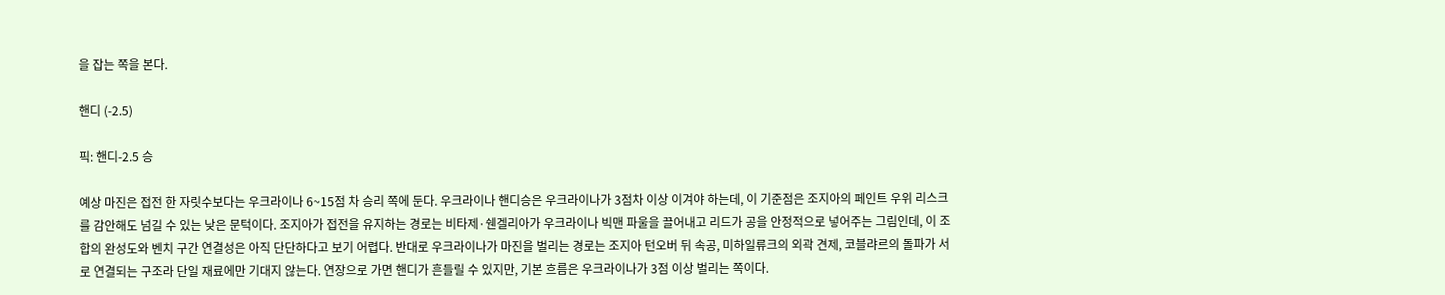을 잡는 쪽을 본다.

핸디 (-2.5)

픽: 핸디-2.5 승

예상 마진은 접전 한 자릿수보다는 우크라이나 6~15점 차 승리 쪽에 둔다. 우크라이나 핸디승은 우크라이나가 3점차 이상 이겨야 하는데, 이 기준점은 조지아의 페인트 우위 리스크를 감안해도 넘길 수 있는 낮은 문턱이다. 조지아가 접전을 유지하는 경로는 비타제·쉔겔리아가 우크라이나 빅맨 파울을 끌어내고 리드가 공을 안정적으로 넣어주는 그림인데, 이 조합의 완성도와 벤치 구간 연결성은 아직 단단하다고 보기 어렵다. 반대로 우크라이나가 마진을 벌리는 경로는 조지아 턴오버 뒤 속공, 미하일류크의 외곽 견제, 코블랴르의 돌파가 서로 연결되는 구조라 단일 재료에만 기대지 않는다. 연장으로 가면 핸디가 흔들릴 수 있지만, 기본 흐름은 우크라이나가 3점 이상 벌리는 쪽이다.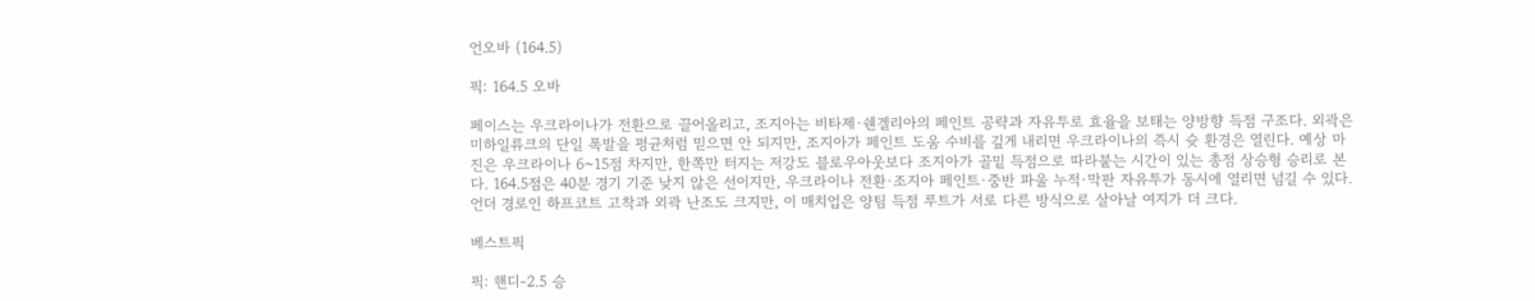언오바 (164.5)

픽: 164.5 오바

페이스는 우크라이나가 전환으로 끌어올리고, 조지아는 비타제·쉔겔리아의 페인트 공략과 자유투로 효율을 보태는 양방향 득점 구조다. 외곽은 미하일류크의 단일 폭발을 평균처럼 믿으면 안 되지만, 조지아가 페인트 도움 수비를 깊게 내리면 우크라이나의 즉시 슛 환경은 열린다. 예상 마진은 우크라이나 6~15점 차지만, 한쪽만 터지는 저강도 블로우아웃보다 조지아가 골밑 득점으로 따라붙는 시간이 있는 총점 상승형 승리로 본다. 164.5점은 40분 경기 기준 낮지 않은 선이지만, 우크라이나 전환·조지아 페인트·중반 파울 누적·막판 자유투가 동시에 열리면 넘길 수 있다. 언더 경로인 하프코트 고착과 외곽 난조도 크지만, 이 매치업은 양팀 득점 루트가 서로 다른 방식으로 살아날 여지가 더 크다.

베스트픽

픽: 핸디-2.5 승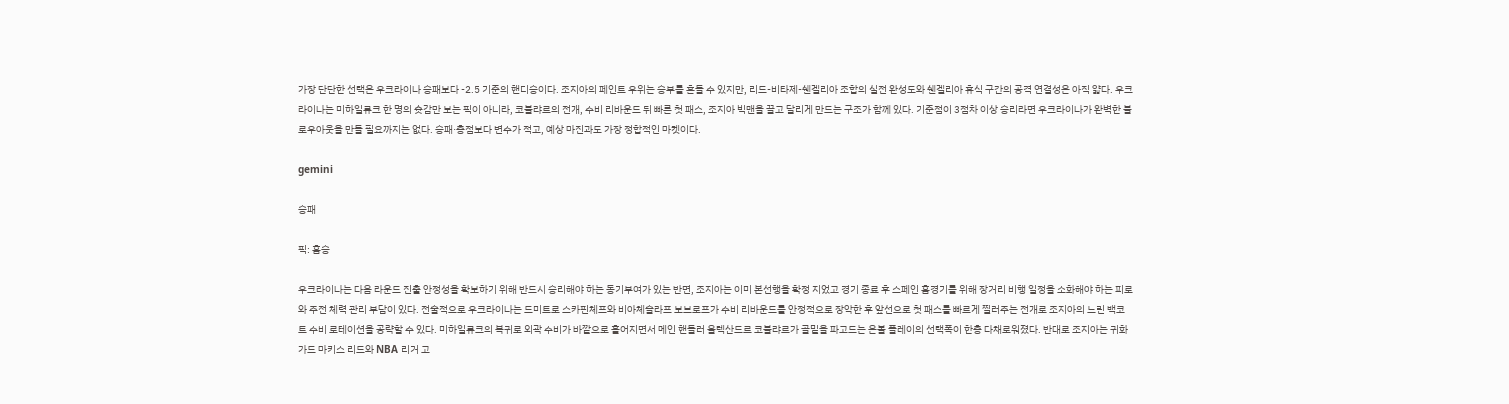가장 단단한 선택은 우크라이나 승패보다 -2.5 기준의 핸디승이다. 조지아의 페인트 우위는 승부를 흔들 수 있지만, 리드-비타제-쉔겔리아 조합의 실전 완성도와 쉔겔리아 휴식 구간의 공격 연결성은 아직 얇다. 우크라이나는 미하일류크 한 명의 슛감만 보는 픽이 아니라, 코블랴르의 전개, 수비 리바운드 뒤 빠른 첫 패스, 조지아 빅맨을 끌고 달리게 만드는 구조가 함께 있다. 기준점이 3점차 이상 승리라면 우크라이나가 완벽한 블로우아웃을 만들 필요까지는 없다. 승패·총점보다 변수가 적고, 예상 마진과도 가장 정합적인 마켓이다.

gemini

승패

픽: 홈승

우크라이나는 다음 라운드 진출 안정성을 확보하기 위해 반드시 승리해야 하는 동기부여가 있는 반면, 조지아는 이미 본선행을 확정 지었고 경기 종료 후 스페인 홈경기를 위해 장거리 비행 일정을 소화해야 하는 피로와 주전 체력 관리 부담이 있다. 전술적으로 우크라이나는 드미트로 스카핀체프와 비아체슬라프 보브로프가 수비 리바운드를 안정적으로 장악한 후 앞선으로 첫 패스를 빠르게 찔러주는 전개로 조지아의 느린 백코트 수비 로테이션을 공략할 수 있다. 미하일류크의 복귀로 외곽 수비가 바깥으로 흩어지면서 메인 핸들러 올렉산드르 코블랴르가 골밑을 파고드는 온볼 플레이의 선택폭이 한층 다채로워졌다. 반대로 조지아는 귀화 가드 마키스 리드와 NBA 리거 고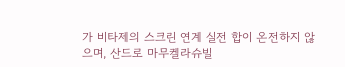가 비타제의 스크린 연계 실전 합이 온전하지 않으며, 산드로 마무켈라슈빌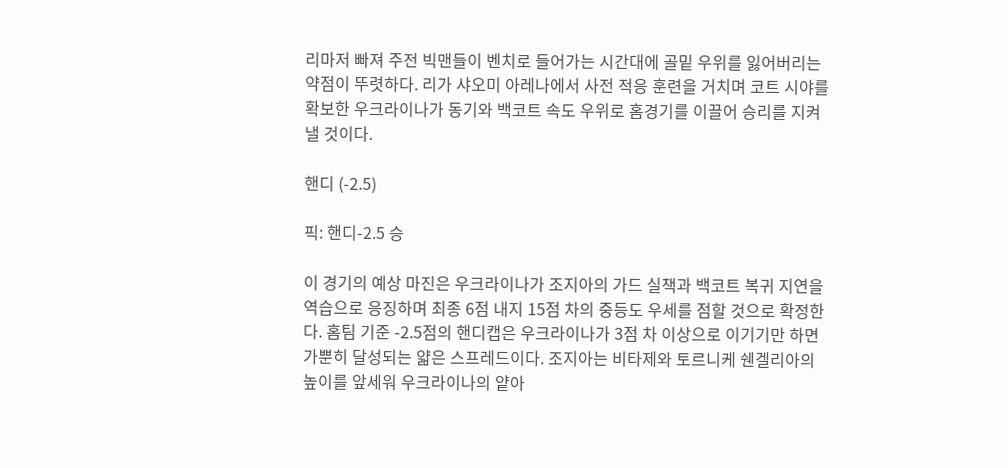리마저 빠져 주전 빅맨들이 벤치로 들어가는 시간대에 골밑 우위를 잃어버리는 약점이 뚜렷하다. 리가 샤오미 아레나에서 사전 적응 훈련을 거치며 코트 시야를 확보한 우크라이나가 동기와 백코트 속도 우위로 홈경기를 이끌어 승리를 지켜낼 것이다.

핸디 (-2.5)

픽: 핸디-2.5 승

이 경기의 예상 마진은 우크라이나가 조지아의 가드 실책과 백코트 복귀 지연을 역습으로 응징하며 최종 6점 내지 15점 차의 중등도 우세를 점할 것으로 확정한다. 홈팀 기준 -2.5점의 핸디캡은 우크라이나가 3점 차 이상으로 이기기만 하면 가뿐히 달성되는 얇은 스프레드이다. 조지아는 비타제와 토르니케 쉔겔리아의 높이를 앞세워 우크라이나의 얕아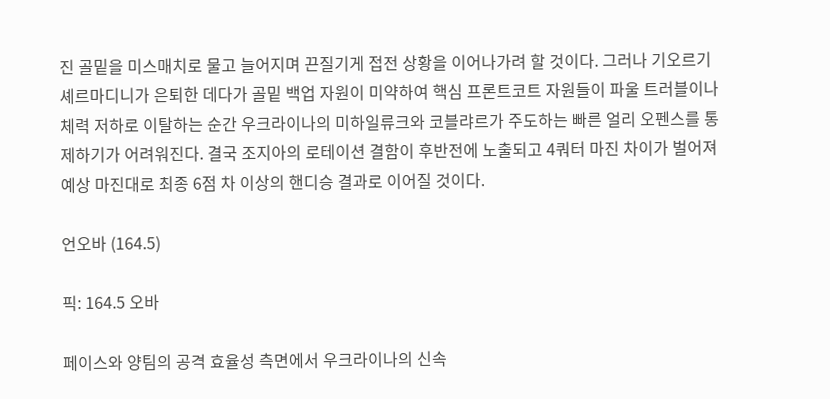진 골밑을 미스매치로 물고 늘어지며 끈질기게 접전 상황을 이어나가려 할 것이다. 그러나 기오르기 셰르마디니가 은퇴한 데다가 골밑 백업 자원이 미약하여 핵심 프론트코트 자원들이 파울 트러블이나 체력 저하로 이탈하는 순간 우크라이나의 미하일류크와 코블랴르가 주도하는 빠른 얼리 오펜스를 통제하기가 어려워진다. 결국 조지아의 로테이션 결함이 후반전에 노출되고 4쿼터 마진 차이가 벌어져 예상 마진대로 최종 6점 차 이상의 핸디승 결과로 이어질 것이다.

언오바 (164.5)

픽: 164.5 오바

페이스와 양팀의 공격 효율성 측면에서 우크라이나의 신속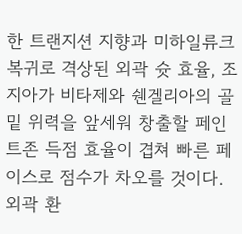한 트랜지션 지향과 미하일류크 복귀로 격상된 외곽 슛 효율, 조지아가 비타제와 쉔겔리아의 골밑 위력을 앞세워 창출할 페인트존 득점 효율이 겹쳐 빠른 페이스로 점수가 차오를 것이다. 외곽 환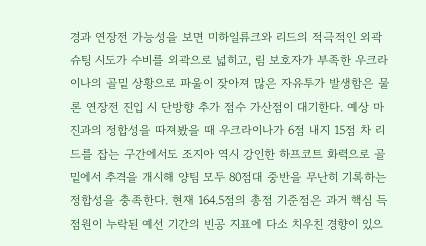경과 연장전 가능성을 보면 미하일류크와 리드의 적극적인 외곽 슈팅 시도가 수비를 외곽으로 넓히고, 림 보호자가 부족한 우크라이나의 골밑 상황으로 파울이 잦아져 많은 자유투가 발생함은 물론 연장전 진입 시 단방향 추가 점수 가산점이 대기한다. 예상 마진과의 정합성을 따져봤을 때 우크라이나가 6점 내지 15점 차 리드를 잡는 구간에서도 조지아 역시 강인한 하프코트 화력으로 골밑에서 추격을 개시해 양팀 모두 80점대 중반을 무난히 기록하는 정합성을 충족한다. 현재 164.5점의 총점 기준점은 과거 핵심 득점원이 누락된 예선 기간의 빈공 지표에 다소 치우친 경향이 있으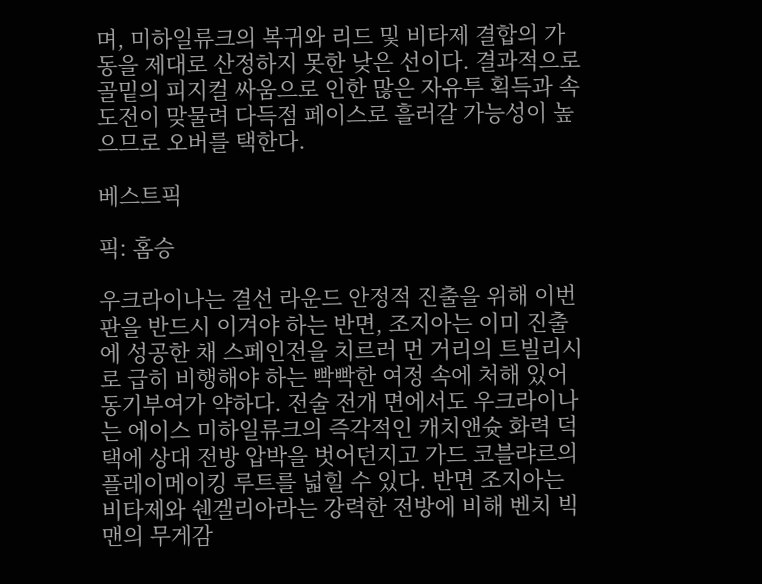며, 미하일류크의 복귀와 리드 및 비타제 결합의 가동을 제대로 산정하지 못한 낮은 선이다. 결과적으로 골밑의 피지컬 싸움으로 인한 많은 자유투 획득과 속도전이 맞물려 다득점 페이스로 흘러갈 가능성이 높으므로 오버를 택한다.

베스트픽

픽: 홈승

우크라이나는 결선 라운드 안정적 진출을 위해 이번 판을 반드시 이겨야 하는 반면, 조지아는 이미 진출에 성공한 채 스페인전을 치르러 먼 거리의 트빌리시로 급히 비행해야 하는 빡빡한 여정 속에 처해 있어 동기부여가 약하다. 전술 전개 면에서도 우크라이나는 에이스 미하일류크의 즉각적인 캐치앤슛 화력 덕택에 상대 전방 압박을 벗어던지고 가드 코블랴르의 플레이메이킹 루트를 넓힐 수 있다. 반면 조지아는 비타제와 쉔겔리아라는 강력한 전방에 비해 벤치 빅맨의 무게감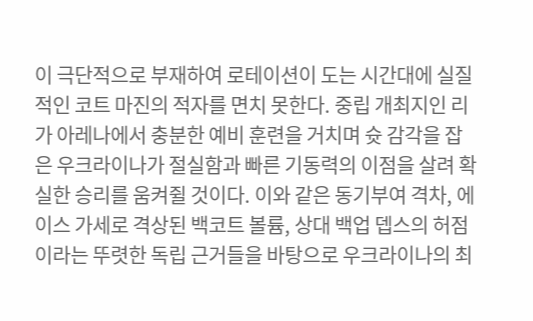이 극단적으로 부재하여 로테이션이 도는 시간대에 실질적인 코트 마진의 적자를 면치 못한다. 중립 개최지인 리가 아레나에서 충분한 예비 훈련을 거치며 슛 감각을 잡은 우크라이나가 절실함과 빠른 기동력의 이점을 살려 확실한 승리를 움켜쥘 것이다. 이와 같은 동기부여 격차, 에이스 가세로 격상된 백코트 볼륨, 상대 백업 뎁스의 허점이라는 뚜렷한 독립 근거들을 바탕으로 우크라이나의 최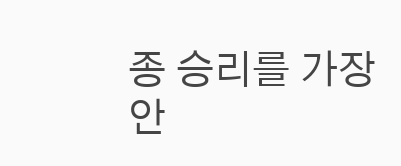종 승리를 가장 안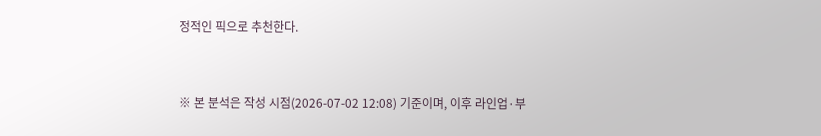정적인 픽으로 추천한다.


※ 본 분석은 작성 시점(2026-07-02 12:08) 기준이며, 이후 라인업·부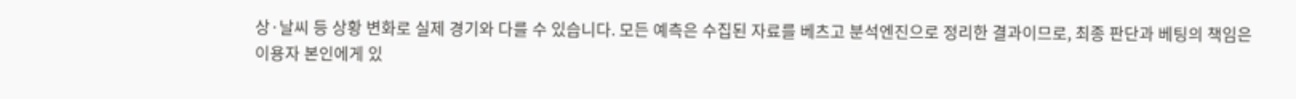상·날씨 등 상황 변화로 실제 경기와 다를 수 있습니다. 모든 예측은 수집된 자료를 베츠고 분석엔진으로 정리한 결과이므로, 최종 판단과 베팅의 책임은 이용자 본인에게 있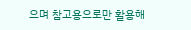으며 참고용으로만 활용해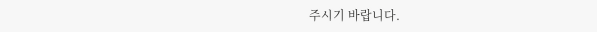주시기 바랍니다.